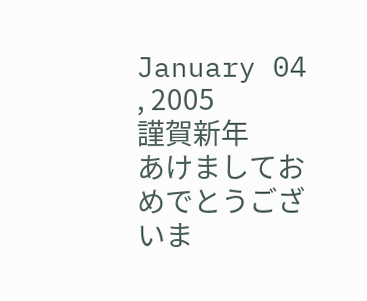January 04 , 2005
謹賀新年
あけましておめでとうございま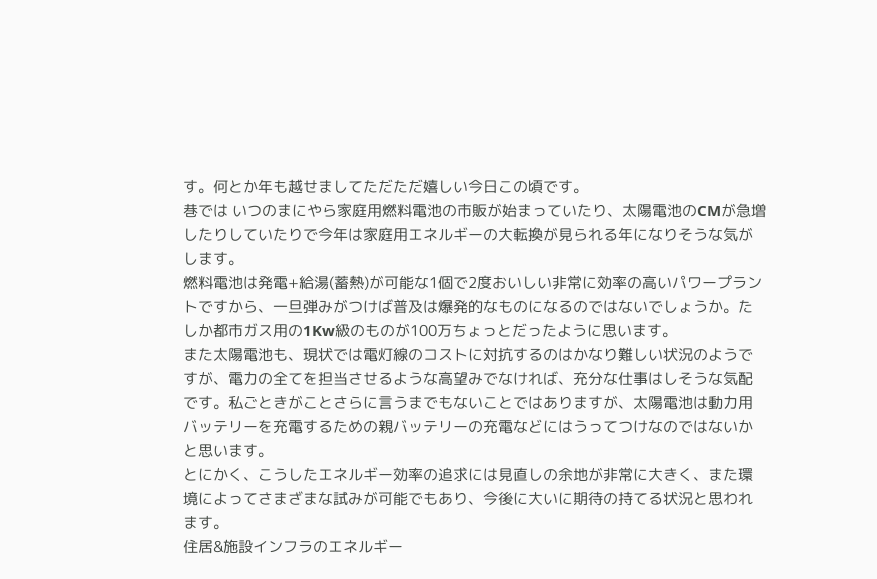す。何とか年も越せましてただただ嬉しい今日この頃です。
巷では いつのまにやら家庭用燃料電池の市販が始まっていたり、太陽電池のCMが急増したりしていたりで今年は家庭用エネルギーの大転換が見られる年になりそうな気がします。
燃料電池は発電+給湯(蓄熱)が可能な1個で2度おいしい非常に効率の高いパワープラントですから、一旦弾みがつけば普及は爆発的なものになるのではないでしょうか。たしか都市ガス用の1Kw級のものが100万ちょっとだったように思います。
また太陽電池も、現状では電灯線のコストに対抗するのはかなり難しい状況のようですが、電力の全てを担当させるような高望みでなければ、充分な仕事はしそうな気配です。私ごときがことさらに言うまでもないことではありますが、太陽電池は動力用バッテリーを充電するための親バッテリーの充電などにはうってつけなのではないかと思います。
とにかく、こうしたエネルギー効率の追求には見直しの余地が非常に大きく、また環境によってさまざまな試みが可能でもあり、今後に大いに期待の持てる状況と思われます。
住居&施設インフラのエネルギー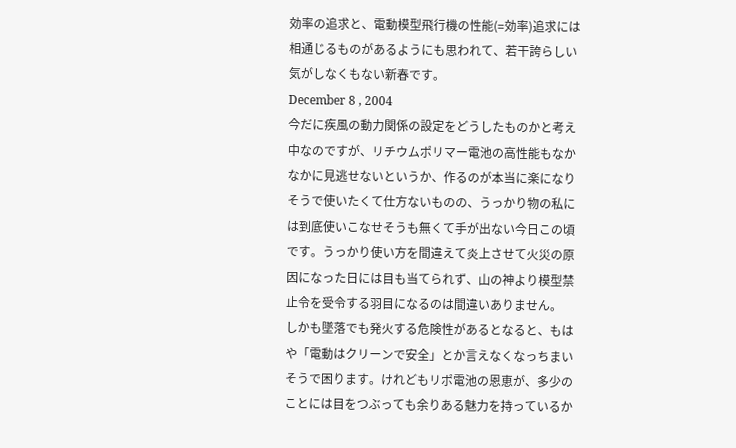効率の追求と、電動模型飛行機の性能(=効率)追求には相通じるものがあるようにも思われて、若干誇らしい気がしなくもない新春です。
December 8 , 2004
今だに疾風の動力関係の設定をどうしたものかと考え中なのですが、リチウムポリマー電池の高性能もなかなかに見逃せないというか、作るのが本当に楽になりそうで使いたくて仕方ないものの、うっかり物の私には到底使いこなせそうも無くて手が出ない今日この頃です。うっかり使い方を間違えて炎上させて火災の原因になった日には目も当てられず、山の神より模型禁止令を受令する羽目になるのは間違いありません。
しかも墜落でも発火する危険性があるとなると、もはや「電動はクリーンで安全」とか言えなくなっちまいそうで困ります。けれどもリポ電池の恩恵が、多少のことには目をつぶっても余りある魅力を持っているか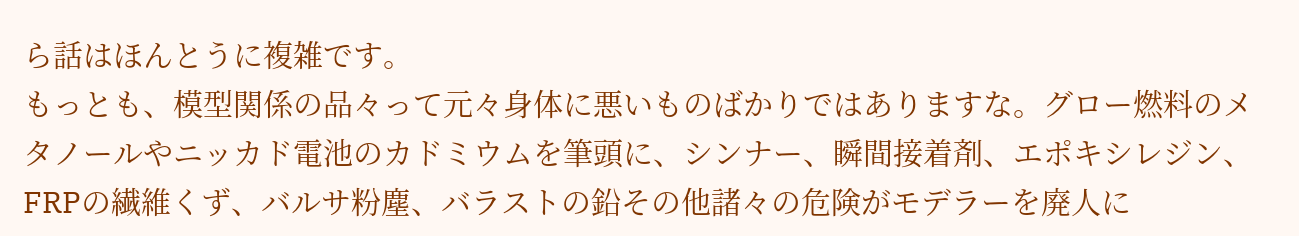ら話はほんとうに複雑です。
もっとも、模型関係の品々って元々身体に悪いものばかりではありますな。グロー燃料のメタノールやニッカド電池のカドミウムを筆頭に、シンナー、瞬間接着剤、エポキシレジン、FRPの繊維くず、バルサ粉塵、バラストの鉛その他諸々の危険がモデラーを廃人に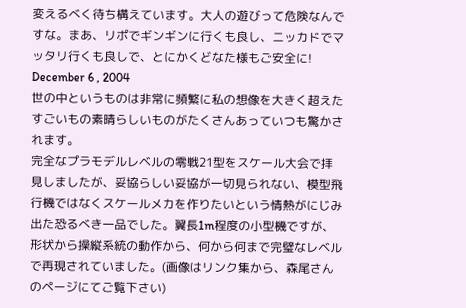変えるべく待ち構えています。大人の遊びって危険なんですな。まあ、リポでギンギンに行くも良し、ニッカドでマッタリ行くも良しで、とにかくどなた様もご安全に!
December 6 , 2004
世の中というものは非常に頻繁に私の想像を大きく超えたすごいもの素晴らしいものがたくさんあっていつも驚かされます。
完全なプラモデルレベルの零戦21型をスケール大会で拝見しましたが、妥協らしい妥協が一切見られない、模型飛行機ではなくスケールメカを作りたいという情熱がにじみ出た恐るべき一品でした。翼長1m程度の小型機ですが、形状から操縦系統の動作から、何から何まで完璧なレベルで再現されていました。(画像はリンク集から、森尾さんのページにてご覧下さい)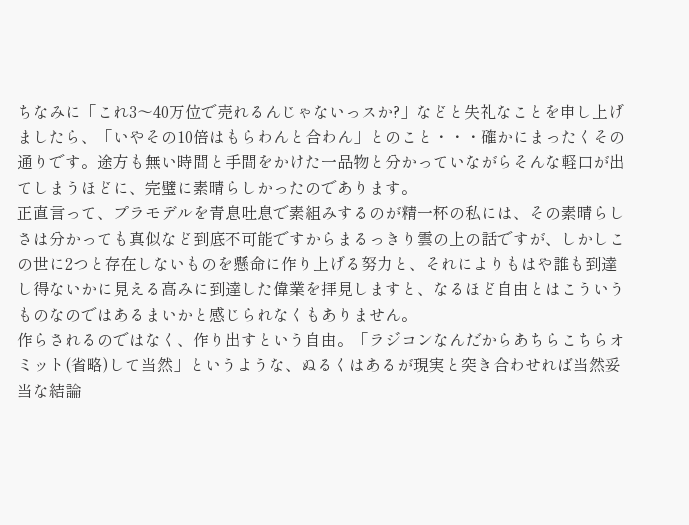ちなみに「これ3〜40万位で売れるんじゃないっスか?」などと失礼なことを申し上げましたら、「いやその10倍はもらわんと合わん」とのこと・・・確かにまったくその通りです。途方も無い時間と手間をかけた一品物と分かっていながらそんな軽口が出てしまうほどに、完璧に素晴らしかったのであります。
正直言って、プラモデルを青息吐息で素組みするのが精一杯の私には、その素晴らしさは分かっても真似など到底不可能ですからまるっきり雲の上の話ですが、しかしこの世に2つと存在しないものを懸命に作り上げる努力と、それによりもはや誰も到達し得ないかに見える高みに到達した偉業を拝見しますと、なるほど自由とはこういうものなのではあるまいかと感じられなくもありません。
作らされるのではなく、作り出すという自由。「ラジコンなんだからあちらこちらオミット(省略)して当然」というような、ぬるくはあるが現実と突き合わせれば当然妥当な結論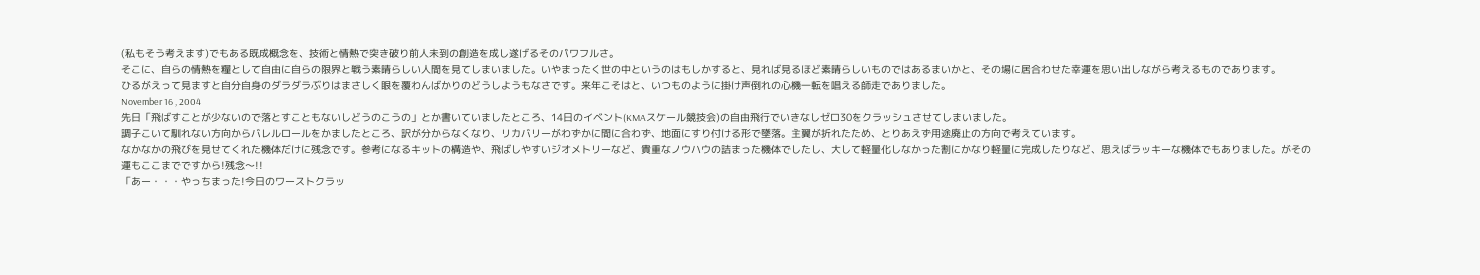(私もそう考えます)でもある既成概念を、技術と情熱で突き破り前人未到の創造を成し遂げるそのパワフルさ。
そこに、自らの情熱を糧として自由に自らの限界と戦う素晴らしい人間を見てしまいました。いやまったく世の中というのはもしかすると、見れば見るほど素晴らしいものではあるまいかと、その場に居合わせた幸運を思い出しながら考えるものであります。
ひるがえって見ますと自分自身のダラダラぶりはまさしく眼を覆わんばかりのどうしようもなさです。来年こそはと、いつものように掛け声倒れの心機一転を唱える師走でありました。
November 16 , 2004
先日「飛ばすことが少ないので落とすこともないしどうのこうの」とか書いていましたところ、14日のイベント(KMAスケール競技会)の自由飛行でいきなしゼロ30をクラッシュさせてしまいました。
調子こいて馴れない方向からバレルロールをかましたところ、訳が分からなくなり、リカバリーがわずかに間に合わず、地面にすり付ける形で墜落。主翼が折れたため、とりあえず用途廃止の方向で考えています。
なかなかの飛びを見せてくれた機体だけに残念です。参考になるキットの構造や、飛ばしやすいジオメトリーなど、貴重なノウハウの詰まった機体でしたし、大して軽量化しなかった割にかなり軽量に完成したりなど、思えばラッキーな機体でもありました。がその運もここまでですから!残念〜!!
「あー・・・やっちまった!今日のワーストクラッ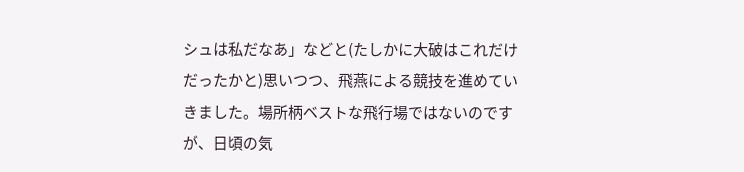シュは私だなあ」などと(たしかに大破はこれだけだったかと)思いつつ、飛燕による競技を進めていきました。場所柄ベストな飛行場ではないのですが、日頃の気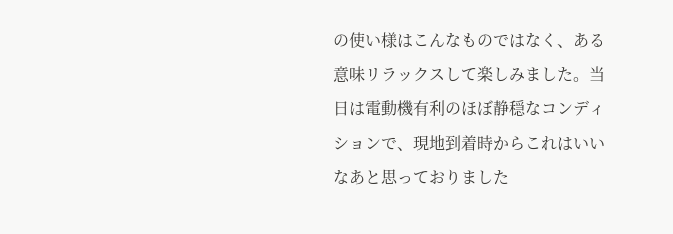の使い様はこんなものではなく、ある意味リラックスして楽しみました。当日は電動機有利のほぼ静穏なコンディションで、現地到着時からこれはいいなあと思っておりました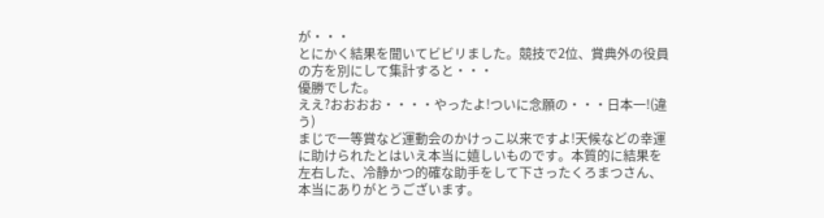が・・・
とにかく結果を聞いてビビリました。競技で2位、賞典外の役員の方を別にして集計すると・・・
優勝でした。
ええ?おおおお・・・・やったよ!ついに念願の・・・日本一!(違う)
まじで一等賞など運動会のかけっこ以来ですよ!天候などの幸運に助けられたとはいえ本当に嬉しいものです。本質的に結果を左右した、冷静かつ的確な助手をして下さったくろまつさん、本当にありがとうございます。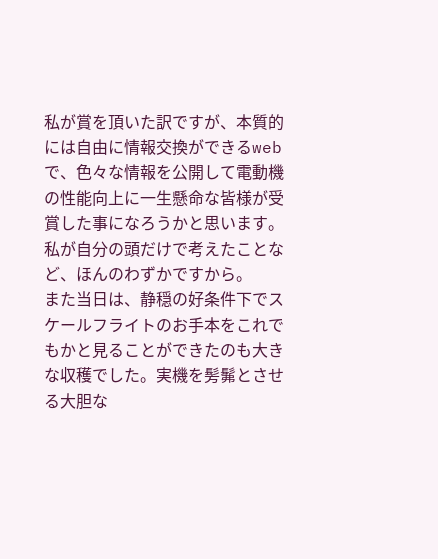私が賞を頂いた訳ですが、本質的には自由に情報交換ができるwebで、色々な情報を公開して電動機の性能向上に一生懸命な皆様が受賞した事になろうかと思います。私が自分の頭だけで考えたことなど、ほんのわずかですから。
また当日は、静穏の好条件下でスケールフライトのお手本をこれでもかと見ることができたのも大きな収穫でした。実機を髣髴とさせる大胆な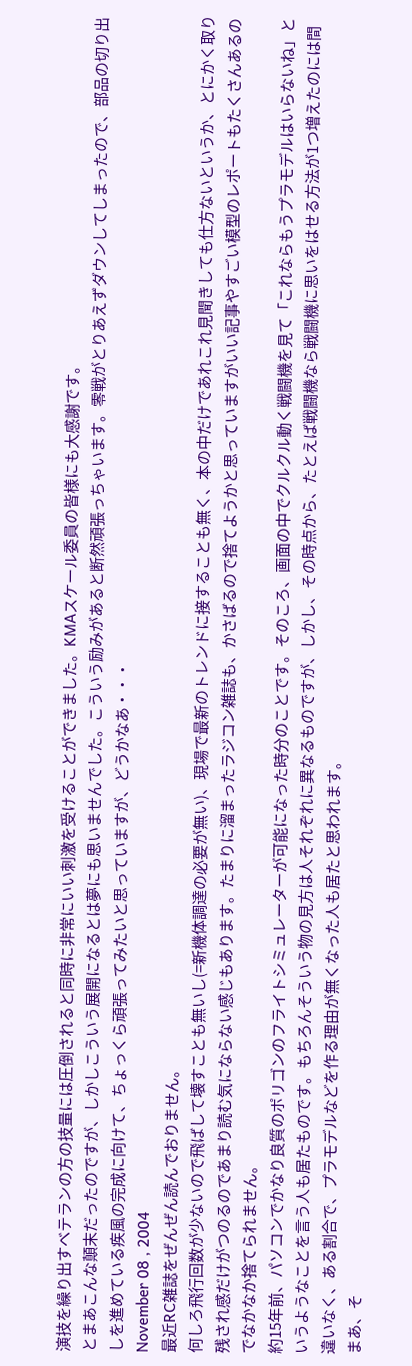演技を繰り出すベテランの方の技量には圧倒されると同時に非常にいい刺激を受けることができました。KMAスケール委員の皆様にも大感謝です。
とまあこんな顛末だったのですが、しかしこういう展開になるとは夢にも思いませんでした。こういう励みがあると断然頑張っちゃいます。零戦がとりあえずダウンしてしまったので、部品の切り出しを進めている疾風の完成に向けて、ちょっくら頑張ってみたいと思っていますが、どうかなあ・・・
November 08 , 2004
最近RC雑誌をぜんぜん読んでおりません。
何しろ飛行回数が少ないので飛ばして壊すことも無いし(=新機体調達の必要が無い)、現場で最新のトレンドに接することも無く、本の中だけであれこれ見聞きしても仕方ないというか、とにかく取り残され感だけがつのるのであまり読む気にならない感じもあります。たまりに溜まったラジコン雑誌も、かさばるので捨てようかと思っていますがいい記事やすごい模型のレポートもたくさんあるのでなかなか捨てられません。
約15年前、パソコンでかなり良質のポリゴンのフライトシミュレーターが可能になった時分のことです。そのころ、画面の中でクルクル動く戦闘機を見て「これならもうプラモデルはいらないね」というようなことを言う人も居たものです。もちろんそういう物の見方は人それぞれに異なるものですが、しかし、その時点から、たとえば戦闘機なら戦闘機に思いをはせる方法が1つ増えたのには間違いなく、ある割合で、プラモデルなどを作る理由が無くなった人も居たと思われます。
まあ、そ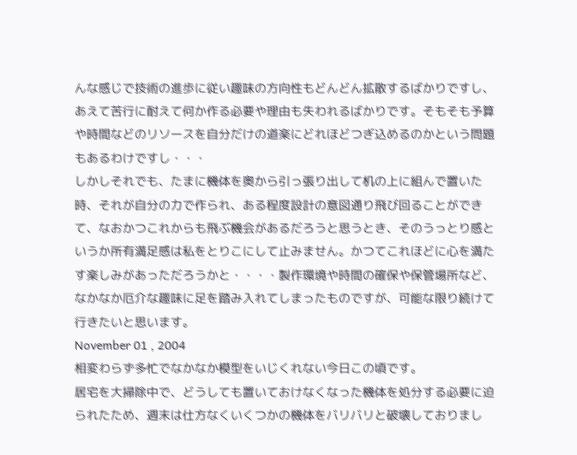んな感じで技術の進歩に従い趣味の方向性もどんどん拡散するばかりですし、あえて苦行に耐えて何か作る必要や理由も失われるばかりです。そもそも予算や時間などのリソースを自分だけの道楽にどれほどつぎ込めるのかという問題もあるわけですし・・・
しかしそれでも、たまに機体を奥から引っ張り出して机の上に組んで置いた時、それが自分の力で作られ、ある程度設計の意図通り飛び回ることができて、なおかつこれからも飛ぶ機会があるだろうと思うとき、そのうっとり感というか所有満足感は私をとりこにして止みません。かつてこれほどに心を満たす楽しみがあっただろうかと・・・・製作環境や時間の確保や保管場所など、なかなか厄介な趣味に足を踏み入れてしまったものですが、可能な限り続けて行きたいと思います。
November 01 , 2004
相変わらず多忙でなかなか模型をいじくれない今日この頃です。
居宅を大掃除中で、どうしても置いておけなくなった機体を処分する必要に迫られたため、週末は仕方なくいくつかの機体をバリバリと破壊しておりまし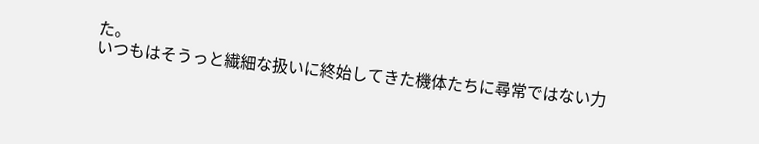た。
いつもはそうっと繊細な扱いに終始してきた機体たちに尋常ではない力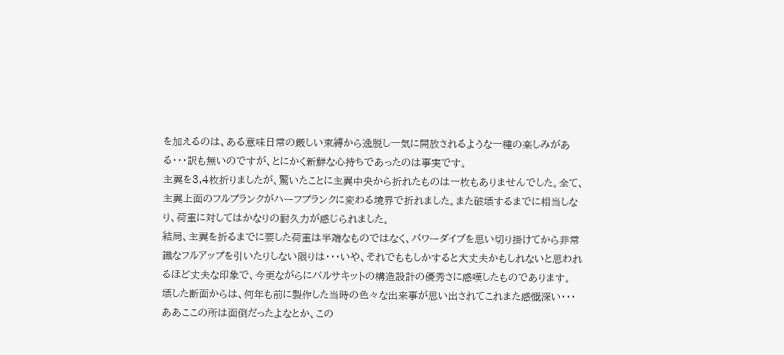を加えるのは、ある意味日常の厳しい束縛から逸脱し一気に開放されるような一種の楽しみがある・・・訳も無いのですが、とにかく新鮮な心持ちであったのは事実です。
主翼を3,4枚折りましたが、驚いたことに主翼中央から折れたものは一枚もありませんでした。全て、主翼上面のフルプランクがハーフプランクに変わる境界で折れました。また破壊するまでに相当しなり、荷重に対してはかなりの耐久力が感じられました。
結局、主翼を折るまでに要した荷重は半端なものではなく、パワーダイブを思い切り掛けてから非常識なフルアップを引いたりしない限りは・・・いや、それでももしかすると大丈夫かもしれないと思われるほど丈夫な印象で、今更ながらにバルサキットの構造設計の優秀さに感嘆したものであります。
壊した断面からは、何年も前に製作した当時の色々な出来事が思い出されてこれまた感慨深い・・・ああここの所は面倒だったよなとか、この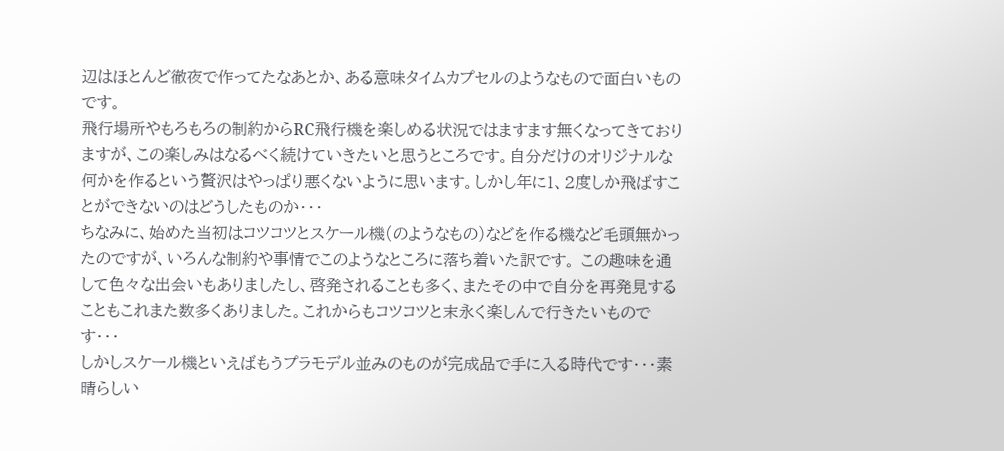辺はほとんど徹夜で作ってたなあとか、ある意味タイムカプセルのようなもので面白いものです。
飛行場所やもろもろの制約からRC飛行機を楽しめる状況ではますます無くなってきておりますが、この楽しみはなるべく続けていきたいと思うところです。自分だけのオリジナルな何かを作るという贅沢はやっぱり悪くないように思います。しかし年に1、2度しか飛ばすことができないのはどうしたものか・・・
ちなみに、始めた当初はコツコツとスケール機(のようなもの)などを作る機など毛頭無かったのですが、いろんな制約や事情でこのようなところに落ち着いた訳です。 この趣味を通して色々な出会いもありましたし、啓発されることも多く、またその中で自分を再発見することもこれまた数多くありました。これからもコツコツと末永く楽しんで行きたいものです・・・
しかしスケール機といえばもうプラモデル並みのものが完成品で手に入る時代です・・・素晴らしい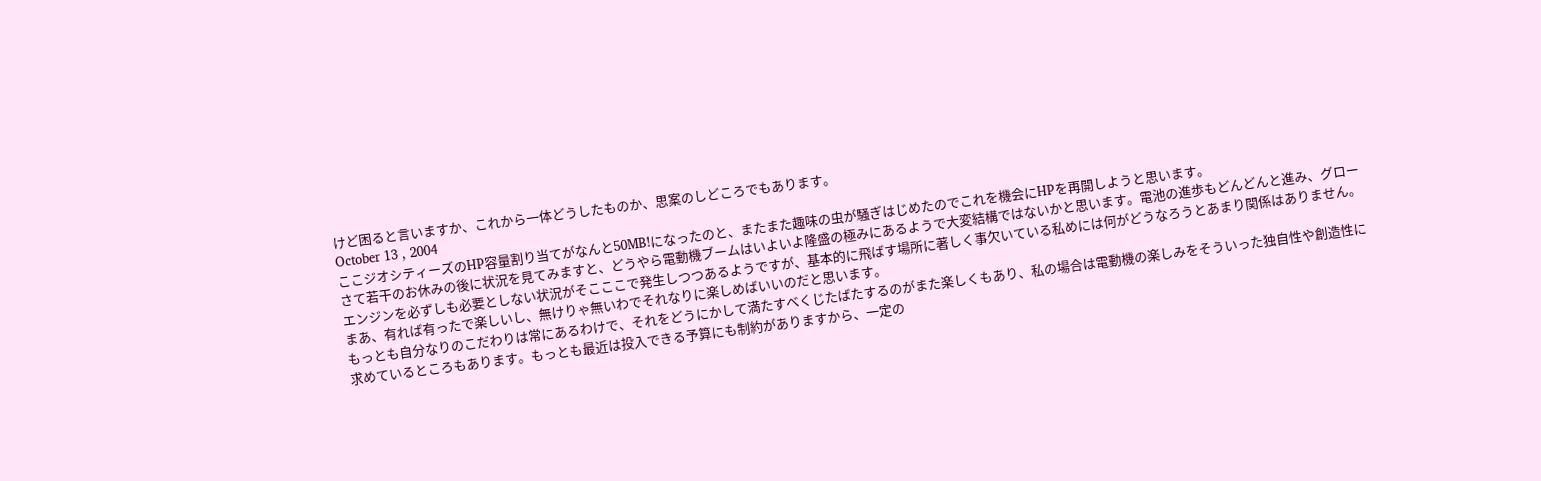けど困ると言いますか、これから一体どうしたものか、思案のしどころでもあります。
October 13 , 2004
ここジオシティーズのHP容量割り当てがなんと50MB!になったのと、またまた趣味の虫が騒ぎはじめたのでこれを機会にHPを再開しようと思います。
さて若干のお休みの後に状況を見てみますと、どうやら電動機ブームはいよいよ隆盛の極みにあるようで大変結構ではないかと思います。電池の進歩もどんどんと進み、グローエンジンを必ずしも必要としない状況がそこここで発生しつつあるようですが、基本的に飛ばす場所に著しく事欠いている私めには何がどうなろうとあまり関係はありません。まあ、有れば有ったで楽しいし、無けりゃ無いわでそれなりに楽しめばいいのだと思います。
もっとも自分なりのこだわりは常にあるわけで、それをどうにかして満たすべくじたばたするのがまた楽しくもあり、私の場合は電動機の楽しみをそういった独自性や創造性に求めているところもあります。もっとも最近は投入できる予算にも制約がありますから、一定の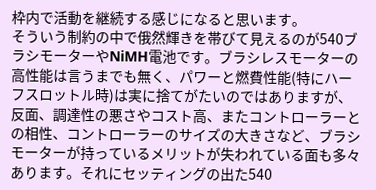枠内で活動を継続する感じになると思います。
そういう制約の中で俄然輝きを帯びて見えるのが540ブラシモーターやNiMH電池です。ブラシレスモーターの高性能は言うまでも無く、パワーと燃費性能(特にハーフスロットル時)は実に捨てがたいのではありますが、反面、調達性の悪さやコスト高、またコントローラーとの相性、コントローラーのサイズの大きさなど、ブラシモーターが持っているメリットが失われている面も多々あります。それにセッティングの出た540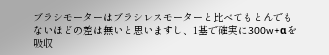ブラシモーターはブラシレスモーターと比べてもとんでもないほどの差は無いと思いますし、1基で確実に300w+αを吸収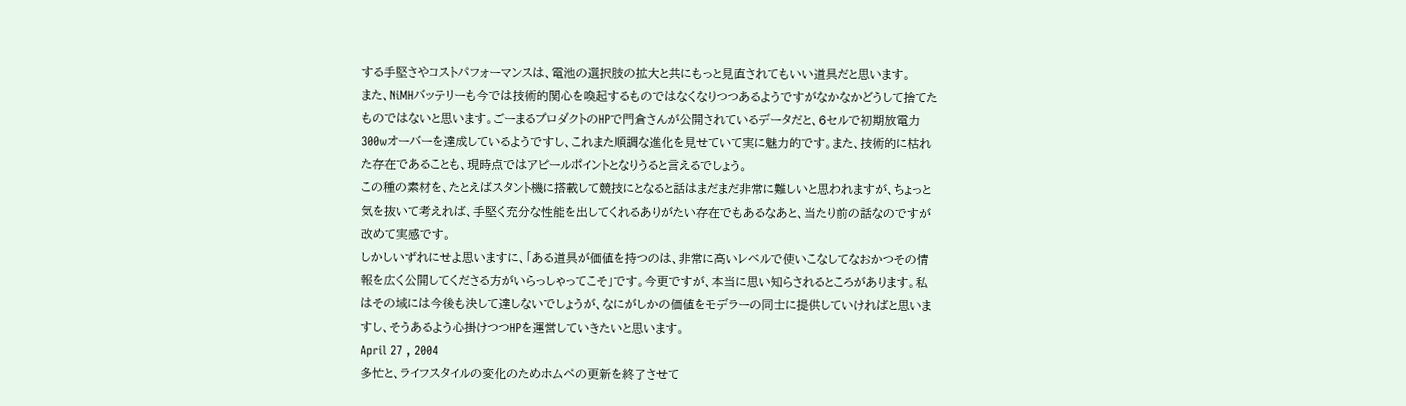する手堅さやコストパフォーマンスは、電池の選択肢の拡大と共にもっと見直されてもいい道具だと思います。
また、NiMHバッテリーも今では技術的関心を喚起するものではなくなりつつあるようですがなかなかどうして捨てたものではないと思います。ごーまるプロダクトのHPで門倉さんが公開されているデータだと、6セルで初期放電力300wオーバーを達成しているようですし、これまた順調な進化を見せていて実に魅力的です。また、技術的に枯れた存在であることも、現時点ではアピールポイントとなりうると言えるでしょう。
この種の素材を、たとえばスタント機に搭載して競技にとなると話はまだまだ非常に難しいと思われますが、ちょっと気を抜いて考えれば、手堅く充分な性能を出してくれるありがたい存在でもあるなあと、当たり前の話なのですが改めて実感です。
しかしいずれにせよ思いますに、「ある道具が価値を持つのは、非常に高いレベルで使いこなしてなおかつその情報を広く公開してくださる方がいらっしゃってこそ」です。今更ですが、本当に思い知らされるところがあります。私はその域には今後も決して達しないでしょうが、なにがしかの価値をモデラーの同士に提供していければと思いますし、そうあるよう心掛けつつHPを運営していきたいと思います。
April 27 , 2004
多忙と、ライフスタイルの変化のためホムペの更新を終了させて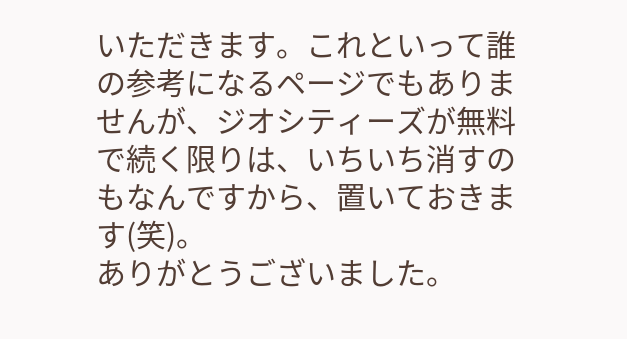いただきます。これといって誰の参考になるページでもありませんが、ジオシティーズが無料で続く限りは、いちいち消すのもなんですから、置いておきます(笑)。
ありがとうございました。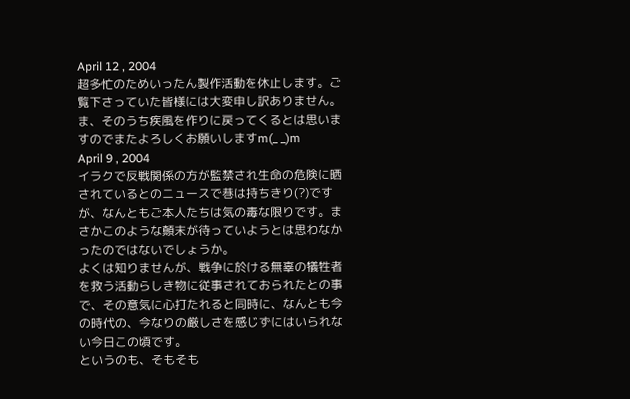April 12 , 2004
超多忙のためいったん製作活動を休止します。ご覧下さっていた皆様には大変申し訳ありません。ま、そのうち疾風を作りに戻ってくるとは思いますのでまたよろしくお願いしますm(_ _)m
April 9 , 2004
イラクで反戦関係の方が監禁され生命の危険に晒されているとのニュースで巷は持ちきり(?)ですが、なんともご本人たちは気の毒な限りです。まさかこのような顛末が待っていようとは思わなかったのではないでしょうか。
よくは知りませんが、戦争に於ける無辜の犠牲者を救う活動らしき物に従事されておられたとの事で、その意気に心打たれると同時に、なんとも今の時代の、今なりの厳しさを感じずにはいられない今日この頃です。
というのも、そもそも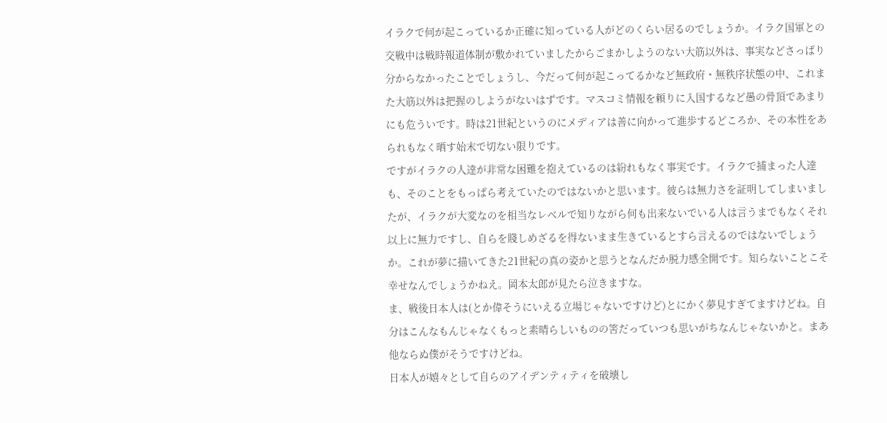イラクで何が起こっているか正確に知っている人がどのくらい居るのでしょうか。イラク国軍との交戦中は戦時報道体制が敷かれていましたからごまかしようのない大筋以外は、事実などさっぱり分からなかったことでしょうし、今だって何が起こってるかなど無政府・無秩序状態の中、これまた大筋以外は把握のしようがないはずです。マスコミ情報を頼りに入国するなど愚の骨頂であまりにも危ういです。時は21世紀というのにメディアは善に向かって進歩するどころか、その本性をあられもなく晒す始末で切ない限りです。
ですがイラクの人達が非常な困難を抱えているのは紛れもなく事実です。イラクで捕まった人達も、そのことをもっぱら考えていたのではないかと思います。彼らは無力さを証明してしまいましたが、イラクが大変なのを相当なレベルで知りながら何も出来ないでいる人は言うまでもなくそれ以上に無力ですし、自らを賤しめざるを得ないまま生きているとすら言えるのではないでしょうか。これが夢に描いてきた21世紀の真の姿かと思うとなんだか脱力感全開です。知らないことこそ幸せなんでしょうかねえ。岡本太郎が見たら泣きますな。
ま、戦後日本人は(とか偉そうにいえる立場じゃないですけど)とにかく夢見すぎてますけどね。自分はこんなもんじゃなくもっと素晴らしいものの筈だっていつも思いがちなんじゃないかと。まあ他ならぬ僕がそうですけどね。
日本人が嬉々として自らのアイデンティティを破壊し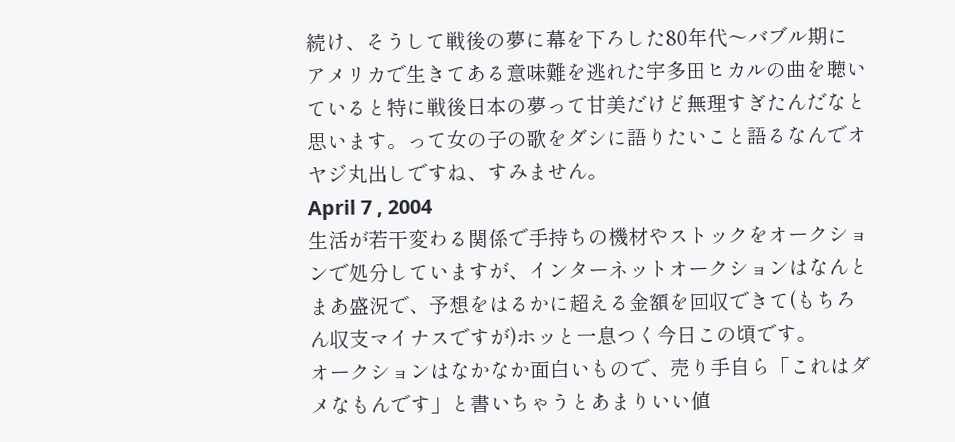続け、そうして戦後の夢に幕を下ろした80年代〜バブル期にアメリカで生きてある意味難を逃れた宇多田ヒカルの曲を聴いていると特に戦後日本の夢って甘美だけど無理すぎたんだなと思います。って女の子の歌をダシに語りたいこと語るなんでオヤジ丸出しですね、すみません。
April 7 , 2004
生活が若干変わる関係で手持ちの機材やストックをオークションで処分していますが、インターネットオークションはなんとまあ盛況で、予想をはるかに超える金額を回収できて(もちろん収支マイナスですが)ホッと一息つく今日この頃です。
オークションはなかなか面白いもので、売り手自ら「これはダメなもんです」と書いちゃうとあまりいい値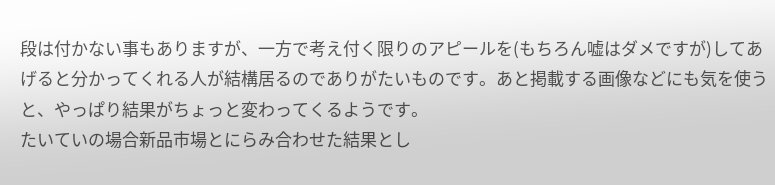段は付かない事もありますが、一方で考え付く限りのアピールを(もちろん嘘はダメですが)してあげると分かってくれる人が結構居るのでありがたいものです。あと掲載する画像などにも気を使うと、やっぱり結果がちょっと変わってくるようです。
たいていの場合新品市場とにらみ合わせた結果とし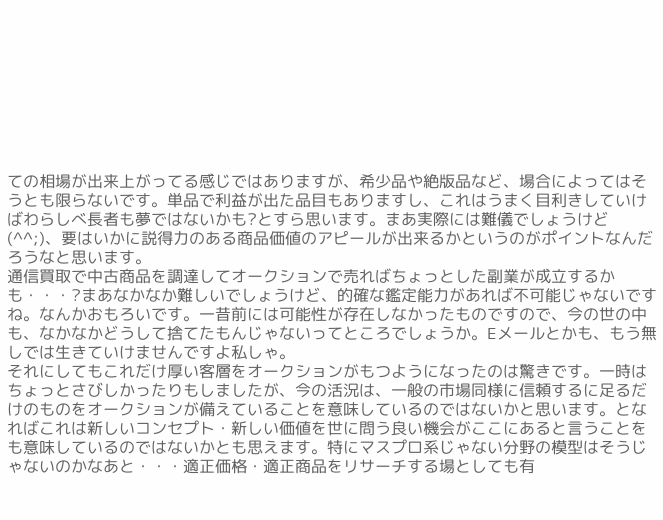ての相場が出来上がってる感じではありますが、希少品や絶版品など、場合によってはそうとも限らないです。単品で利益が出た品目もありますし、これはうまく目利きしていけばわらしべ長者も夢ではないかも?とすら思います。まあ実際には難儀でしょうけど(^^;)、要はいかに説得力のある商品価値のアピールが出来るかというのがポイントなんだろうなと思います。
通信買取で中古商品を調達してオークションで売ればちょっとした副業が成立するかも・・・?まあなかなか難しいでしょうけど、的確な鑑定能力があれば不可能じゃないですね。なんかおもろいです。一昔前には可能性が存在しなかったものですので、今の世の中も、なかなかどうして捨てたもんじゃないってところでしょうか。Eメールとかも、もう無しでは生きていけませんですよ私しゃ。
それにしてもこれだけ厚い客層をオークションがもつようになったのは驚きです。一時はちょっとさびしかったりもしましたが、今の活況は、一般の市場同様に信頼するに足るだけのものをオークションが備えていることを意味しているのではないかと思います。となればこれは新しいコンセプト・新しい価値を世に問う良い機会がここにあると言うことをも意味しているのではないかとも思えます。特にマスプロ系じゃない分野の模型はそうじゃないのかなあと・・・適正価格・適正商品をリサーチする場としても有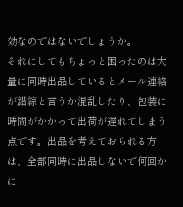効なのではないでしょうか。
それにしてもちょっと困ったのは大量に同時出品しているとメール連絡が錯綜と言うか混乱したり、包装に時間がかかって出荷が遅れてしまう点です。出品を考えておられる方は、全部同時に出品しないで何回かに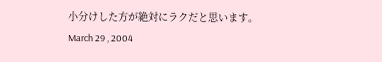小分けした方が絶対にラクだと思います。
March 29 , 2004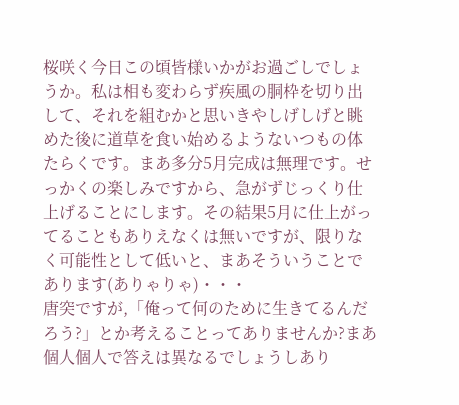桜咲く今日この頃皆様いかがお過ごしでしょうか。私は相も変わらず疾風の胴枠を切り出して、それを組むかと思いきやしげしげと眺めた後に道草を食い始めるようないつもの体たらくです。まあ多分5月完成は無理です。せっかくの楽しみですから、急がずじっくり仕上げることにします。その結果5月に仕上がってることもありえなくは無いですが、限りなく可能性として低いと、まあそういうことであります(ありゃりゃ)・・・
唐突ですが,「俺って何のために生きてるんだろう?」とか考えることってありませんか?まあ個人個人で答えは異なるでしょうしあり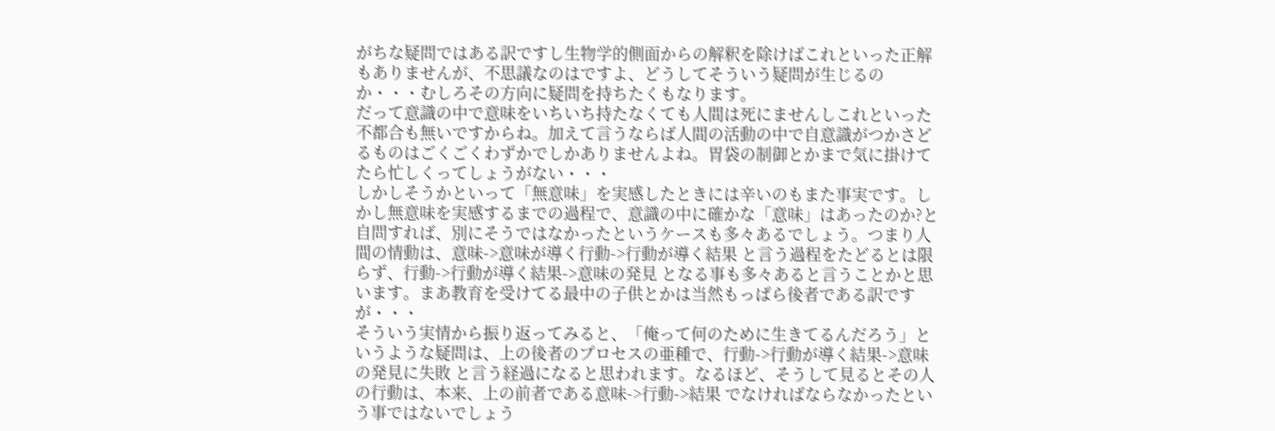がちな疑問ではある訳ですし生物学的側面からの解釈を除けばこれといった正解もありませんが、不思議なのはですよ、どうしてそういう疑問が生じるのか・・・むしろその方向に疑問を持ちたくもなります。
だって意識の中で意味をいちいち持たなくても人間は死にませんしこれといった不都合も無いですからね。加えて言うならば人間の活動の中で自意識がつかさどるものはごくごくわずかでしかありませんよね。胃袋の制御とかまで気に掛けてたら忙しくってしょうがない・・・
しかしそうかといって「無意味」を実感したときには辛いのもまた事実です。しかし無意味を実感するまでの過程で、意識の中に確かな「意味」はあったのか?と自問すれば、別にそうではなかったというケースも多々あるでしょう。つまり人間の情動は、意味->意味が導く行動->行動が導く結果 と言う過程をたどるとは限らず、行動->行動が導く結果->意味の発見 となる事も多々あると言うことかと思います。まあ教育を受けてる最中の子供とかは当然もっぱら後者である訳ですが・・・
そういう実情から振り返ってみると、「俺って何のために生きてるんだろう」というような疑問は、上の後者のプロセスの亜種で、行動->行動が導く結果->意味の発見に失敗 と言う経過になると思われます。なるほど、そうして見るとその人の行動は、本来、上の前者である意味->行動->結果 でなければならなかったという事ではないでしょう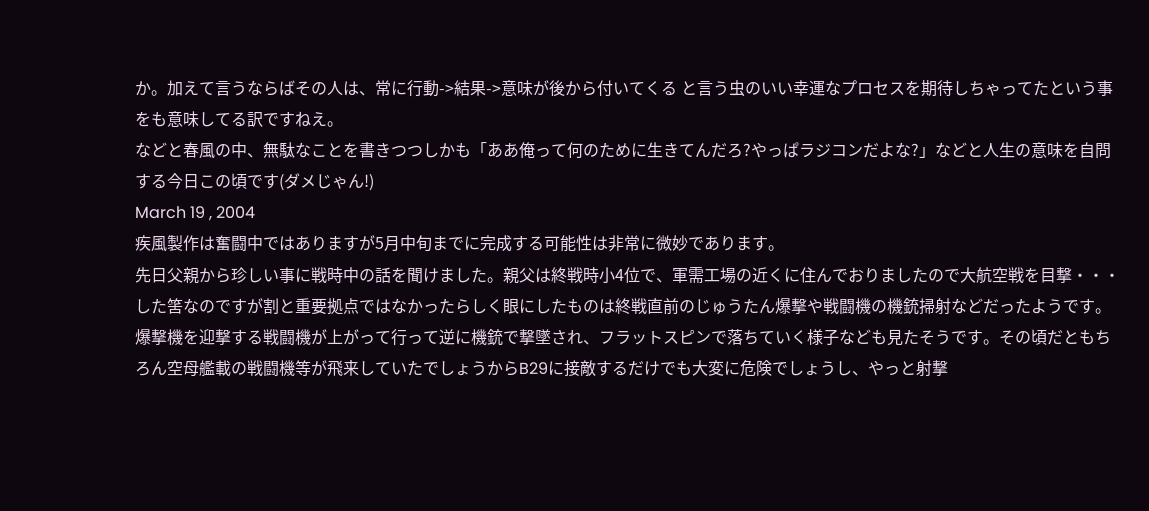か。加えて言うならばその人は、常に行動->結果->意味が後から付いてくる と言う虫のいい幸運なプロセスを期待しちゃってたという事をも意味してる訳ですねえ。
などと春風の中、無駄なことを書きつつしかも「ああ俺って何のために生きてんだろ?やっぱラジコンだよな?」などと人生の意味を自問する今日この頃です(ダメじゃん!)
March 19 , 2004
疾風製作は奮闘中ではありますが5月中旬までに完成する可能性は非常に微妙であります。
先日父親から珍しい事に戦時中の話を聞けました。親父は終戦時小4位で、軍需工場の近くに住んでおりましたので大航空戦を目撃・・・した筈なのですが割と重要拠点ではなかったらしく眼にしたものは終戦直前のじゅうたん爆撃や戦闘機の機銃掃射などだったようです。
爆撃機を迎撃する戦闘機が上がって行って逆に機銃で撃墜され、フラットスピンで落ちていく様子なども見たそうです。その頃だともちろん空母艦載の戦闘機等が飛来していたでしょうからB29に接敵するだけでも大変に危険でしょうし、やっと射撃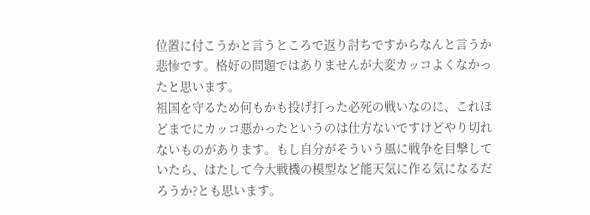位置に付こうかと言うところで返り討ちですからなんと言うか悲惨です。格好の問題ではありませんが大変カッコよくなかったと思います。
祖国を守るため何もかも投げ打った必死の戦いなのに、これほどまでにカッコ悪かったというのは仕方ないですけどやり切れないものがあります。もし自分がそういう風に戦争を目撃していたら、はたして今大戦機の模型など能天気に作る気になるだろうか?とも思います。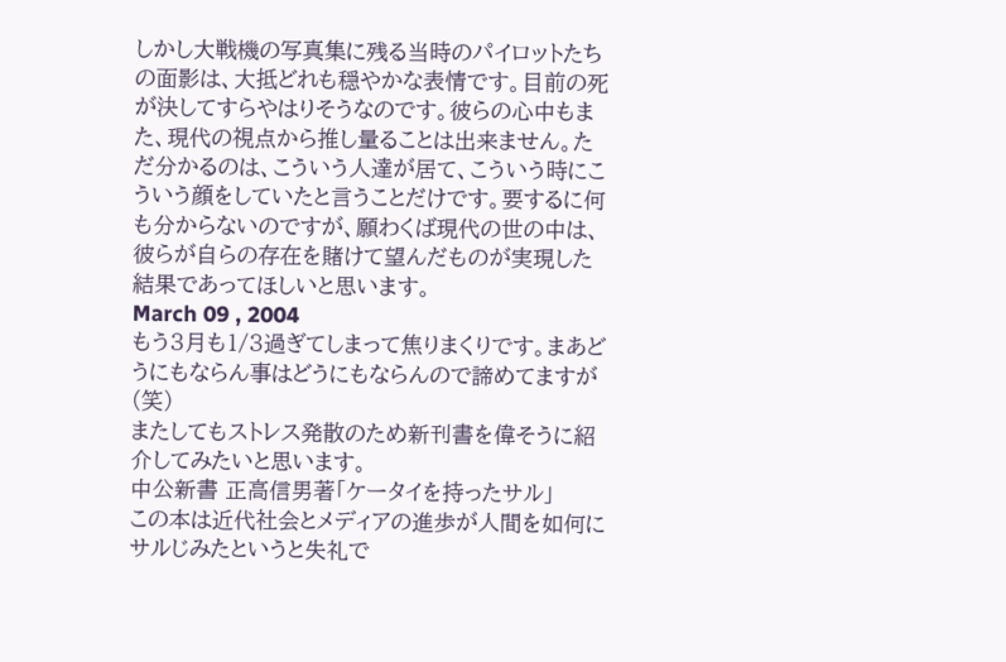しかし大戦機の写真集に残る当時のパイロットたちの面影は、大抵どれも穏やかな表情です。目前の死が決してすらやはりそうなのです。彼らの心中もまた、現代の視点から推し量ることは出来ません。ただ分かるのは、こういう人達が居て、こういう時にこういう顔をしていたと言うことだけです。要するに何も分からないのですが、願わくば現代の世の中は、彼らが自らの存在を賭けて望んだものが実現した結果であってほしいと思います。
March 09 , 2004
もう3月も1/3過ぎてしまって焦りまくりです。まあどうにもならん事はどうにもならんので諦めてますが(笑)
またしてもストレス発散のため新刊書を偉そうに紹介してみたいと思います。
中公新書 正高信男著「ケータイを持ったサル」
この本は近代社会とメディアの進歩が人間を如何にサルじみたというと失礼で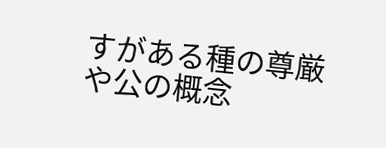すがある種の尊厳や公の概念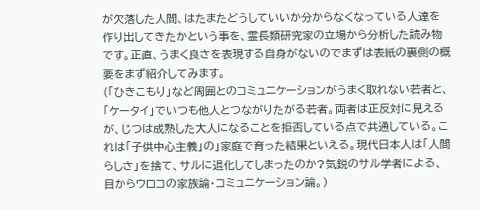が欠落した人間、はたまたどうしていいか分からなくなっている人達を作り出してきたかという事を、霊長類研究家の立場から分析した読み物です。正直、うまく良さを表現する自身がないのでまずは表紙の裏側の概要をまず紹介してみます。
(「ひきこもり」など周囲とのコミュニケーションがうまく取れない若者と、「ケータイ」でいつも他人とつながりたがる若者。両者は正反対に見えるが、じつは成熟した大人になることを拒否している点で共通している。これは「子供中心主義」の」家庭で育った結果といえる。現代日本人は「人間らしさ」を捨て、サルに退化してしまったのか?気鋭のサル学者による、目からウロコの家族論・コミュニケーション論。)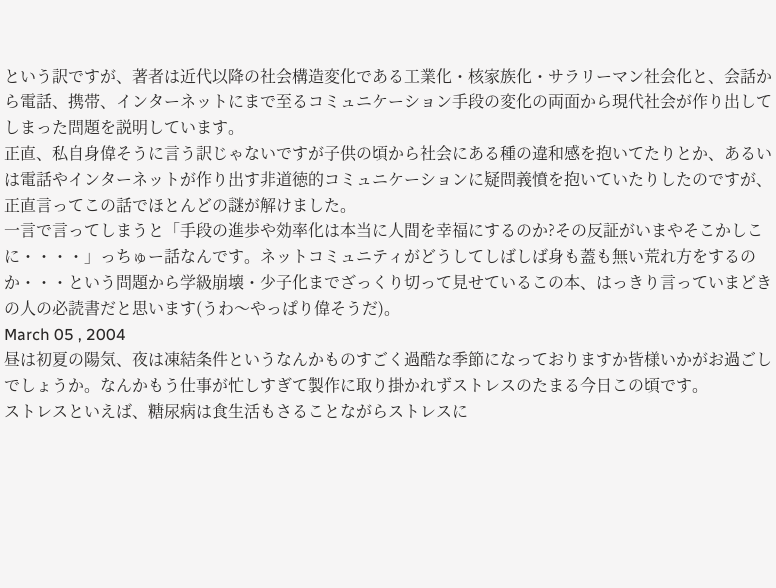という訳ですが、著者は近代以降の社会構造変化である工業化・核家族化・サラリーマン社会化と、会話から電話、携帯、インターネットにまで至るコミュニケーション手段の変化の両面から現代社会が作り出してしまった問題を説明しています。
正直、私自身偉そうに言う訳じゃないですが子供の頃から社会にある種の違和感を抱いてたりとか、あるいは電話やインターネットが作り出す非道徳的コミュニケーションに疑問義憤を抱いていたりしたのですが、正直言ってこの話でほとんどの謎が解けました。
一言で言ってしまうと「手段の進歩や効率化は本当に人間を幸福にするのか?その反証がいまやそこかしこに・・・・」っちゅー話なんです。ネットコミュニティがどうしてしばしば身も蓋も無い荒れ方をするのか・・・という問題から学級崩壊・少子化までざっくり切って見せているこの本、はっきり言っていまどきの人の必読書だと思います(うわ〜やっぱり偉そうだ)。
March 05 , 2004
昼は初夏の陽気、夜は凍結条件というなんかものすごく過酷な季節になっておりますか皆様いかがお過ごしでしょうか。なんかもう仕事が忙しすぎて製作に取り掛かれずストレスのたまる今日この頃です。
ストレスといえば、糖尿病は食生活もさることながらストレスに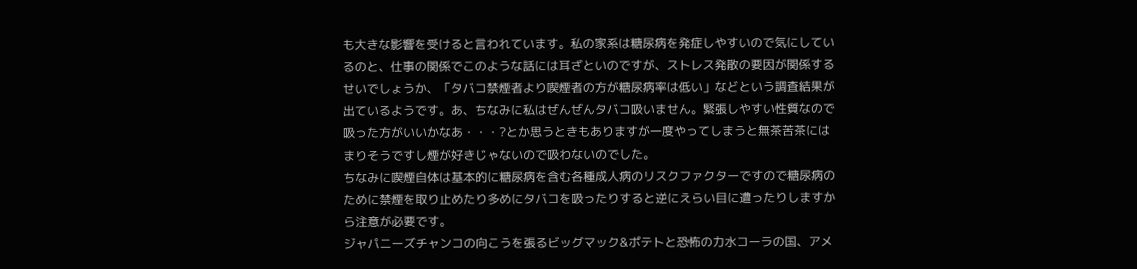も大きな影響を受けると言われています。私の家系は糖尿病を発症しやすいので気にしているのと、仕事の関係でこのような話には耳ざといのですが、ストレス発散の要因が関係するせいでしょうか、「タバコ禁煙者より喫煙者の方が糖尿病率は低い」などという調査結果が出ているようです。あ、ちなみに私はぜんぜんタバコ吸いません。緊張しやすい性質なので吸った方がいいかなあ・・・?とか思うときもありますが一度やってしまうと無茶苦茶にはまりそうですし煙が好きじゃないので吸わないのでした。
ちなみに喫煙自体は基本的に糖尿病を含む各種成人病のリスクファクターですので糖尿病のために禁煙を取り止めたり多めにタバコを吸ったりすると逆にえらい目に遭ったりしますから注意が必要です。
ジャパニーズチャンコの向こうを張るビッグマック&ポテトと恐怖の力水コーラの国、アメ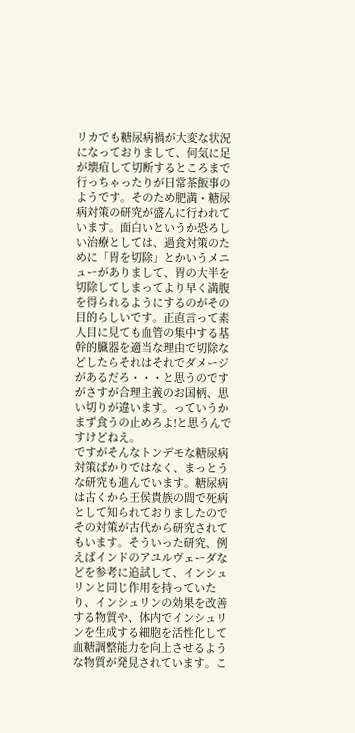リカでも糖尿病禍が大変な状況になっておりまして、何気に足が壊疽して切断するところまで行っちゃったりが日常茶飯事のようです。そのため肥満・糖尿病対策の研究が盛んに行われています。面白いというか恐ろしい治療としては、過食対策のために「胃を切除」とかいうメニューがありまして、胃の大半を切除してしまってより早く満腹を得られるようにするのがその目的らしいです。正直言って素人目に見ても血管の集中する基幹的臓器を適当な理由で切除などしたらそれはそれでダメージがあるだろ・・・と思うのですがさすが合理主義のお国柄、思い切りが違います。っていうかまず食うの止めろよ!と思うんですけどねえ。
ですがそんなトンデモな糖尿病対策ばかりではなく、まっとうな研究も進んでいます。糖尿病は古くから王侯貴族の間で死病として知られておりましたのでその対策が古代から研究されてもいます。そういった研究、例えばインドのアユルヴェーダなどを参考に追試して、インシュリンと同じ作用を持っていたり、インシュリンの効果を改善する物質や、体内でインシュリンを生成する細胞を活性化して血糖調整能力を向上させるような物質が発見されています。こ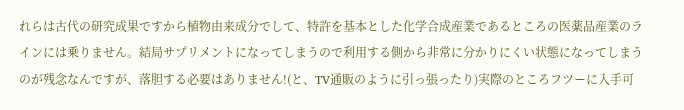れらは古代の研究成果ですから植物由来成分でして、特許を基本とした化学合成産業であるところの医薬品産業のラインには乗りません。結局サプリメントになってしまうので利用する側から非常に分かりにくい状態になってしまうのが残念なんですが、落胆する必要はありません!(と、TV通販のように引っ張ったり)実際のところフツーに入手可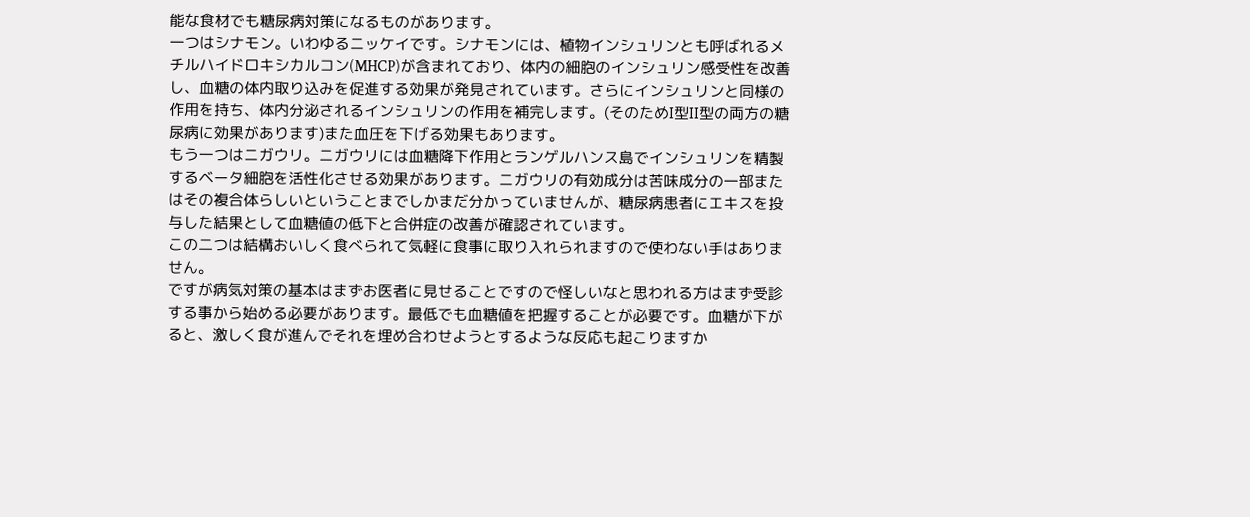能な食材でも糖尿病対策になるものがあります。
一つはシナモン。いわゆるニッケイです。シナモンには、植物インシュリンとも呼ばれるメチルハイドロキシカルコン(MHCP)が含まれており、体内の細胞のインシュリン感受性を改善し、血糖の体内取り込みを促進する効果が発見されています。さらにインシュリンと同様の作用を持ち、体内分泌されるインシュリンの作用を補完します。(そのためI型II型の両方の糖尿病に効果があります)また血圧を下げる効果もあります。
もう一つはニガウリ。ニガウリには血糖降下作用とランゲルハンス島でインシュリンを精製するベータ細胞を活性化させる効果があります。ニガウリの有効成分は苦味成分の一部またはその複合体らしいということまでしかまだ分かっていませんが、糖尿病患者にエキスを投与した結果として血糖値の低下と合併症の改善が確認されています。
この二つは結構おいしく食べられて気軽に食事に取り入れられますので使わない手はありません。
ですが病気対策の基本はまずお医者に見せることですので怪しいなと思われる方はまず受診する事から始める必要があります。最低でも血糖値を把握することが必要です。血糖が下がると、激しく食が進んでそれを埋め合わせようとするような反応も起こりますか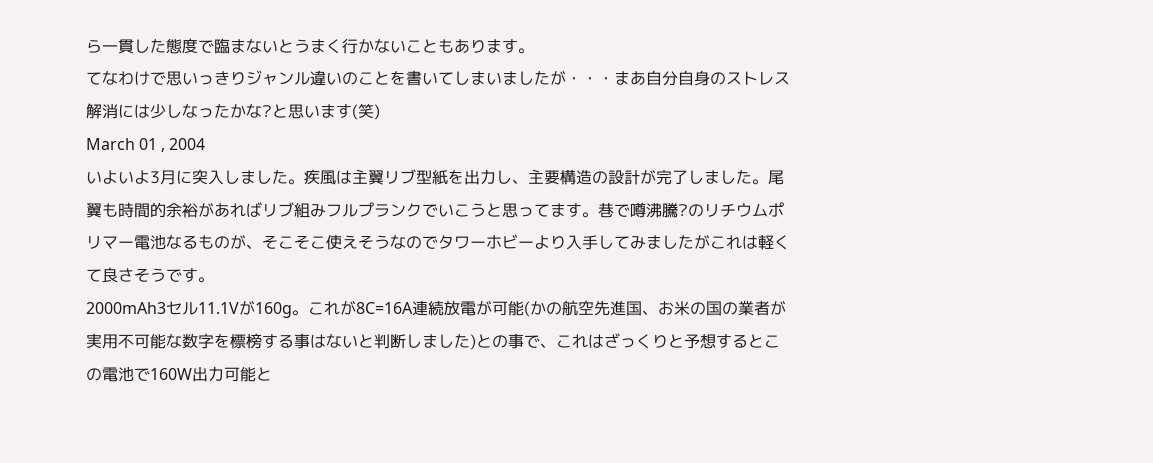ら一貫した態度で臨まないとうまく行かないこともあります。
てなわけで思いっきりジャンル違いのことを書いてしまいましたが・・・まあ自分自身のストレス解消には少しなったかな?と思います(笑)
March 01 , 2004
いよいよ3月に突入しました。疾風は主翼リブ型紙を出力し、主要構造の設計が完了しました。尾翼も時間的余裕があればリブ組みフルプランクでいこうと思ってます。巷で噂沸騰?のリチウムポリマー電池なるものが、そこそこ使えそうなのでタワーホビーより入手してみましたがこれは軽くて良さそうです。
2000mAh3セル11.1Vが160g。これが8C=16A連続放電が可能(かの航空先進国、お米の国の業者が実用不可能な数字を標榜する事はないと判断しました)との事で、これはざっくりと予想するとこの電池で160W出力可能と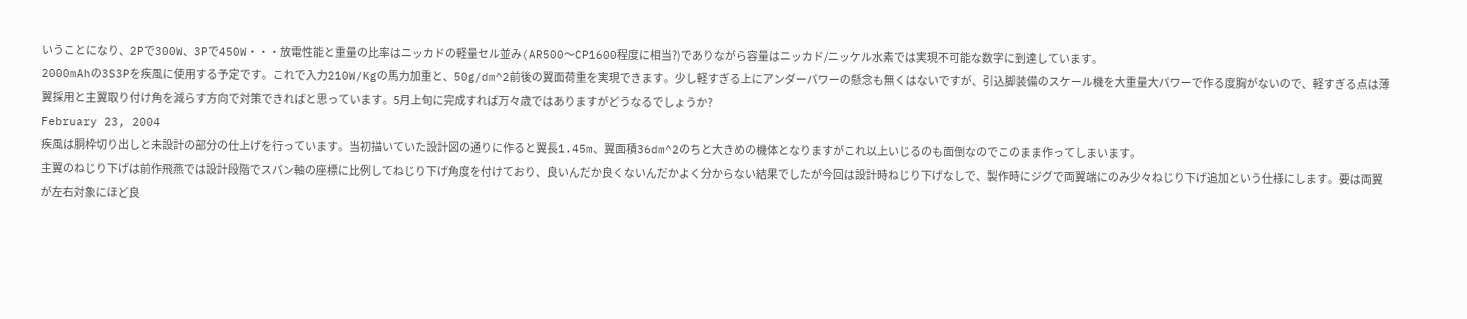いうことになり、2Pで300W、3Pで450W・・・放電性能と重量の比率はニッカドの軽量セル並み(AR500〜CP1600程度に相当?)でありながら容量はニッカド/ニッケル水素では実現不可能な数字に到達しています。
2000mAhの3S3Pを疾風に使用する予定です。これで入力210W/Kgの馬力加重と、50g/dm^2前後の翼面荷重を実現できます。少し軽すぎる上にアンダーパワーの懸念も無くはないですが、引込脚装備のスケール機を大重量大パワーで作る度胸がないので、軽すぎる点は薄翼採用と主翼取り付け角を減らす方向で対策できればと思っています。5月上旬に完成すれば万々歳ではありますがどうなるでしょうか?
February 23, 2004
疾風は胴枠切り出しと未設計の部分の仕上げを行っています。当初描いていた設計図の通りに作ると翼長1.45m、翼面積36dm^2のちと大きめの機体となりますがこれ以上いじるのも面倒なのでこのまま作ってしまいます。
主翼のねじり下げは前作飛燕では設計段階でスパン軸の座標に比例してねじり下げ角度を付けており、良いんだか良くないんだかよく分からない結果でしたが今回は設計時ねじり下げなしで、製作時にジグで両翼端にのみ少々ねじり下げ追加という仕様にします。要は両翼が左右対象にほど良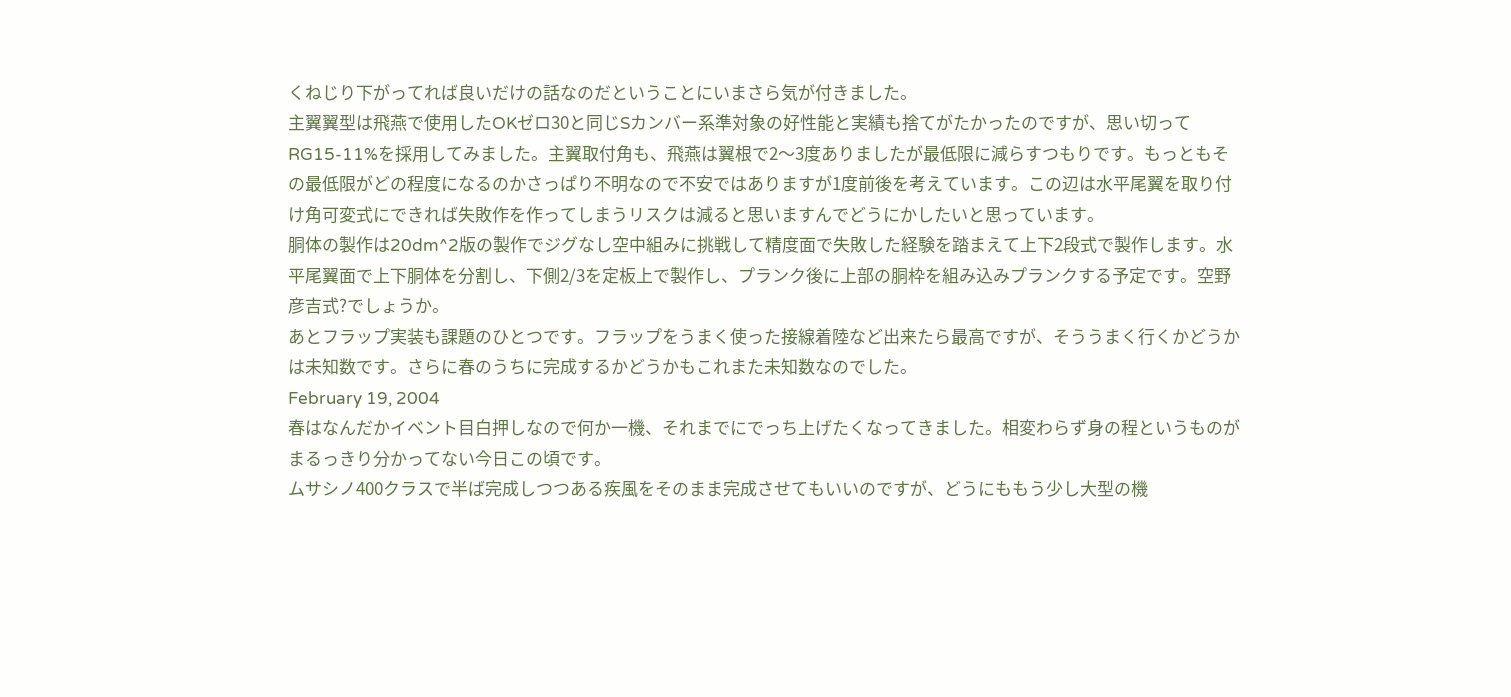くねじり下がってれば良いだけの話なのだということにいまさら気が付きました。
主翼翼型は飛燕で使用したOKゼロ30と同じSカンバー系準対象の好性能と実績も捨てがたかったのですが、思い切ってRG15-11%を採用してみました。主翼取付角も、飛燕は翼根で2〜3度ありましたが最低限に減らすつもりです。もっともその最低限がどの程度になるのかさっぱり不明なので不安ではありますが1度前後を考えています。この辺は水平尾翼を取り付け角可変式にできれば失敗作を作ってしまうリスクは減ると思いますんでどうにかしたいと思っています。
胴体の製作は20dm^2版の製作でジグなし空中組みに挑戦して精度面で失敗した経験を踏まえて上下2段式で製作します。水平尾翼面で上下胴体を分割し、下側2/3を定板上で製作し、プランク後に上部の胴枠を組み込みプランクする予定です。空野彦吉式?でしょうか。
あとフラップ実装も課題のひとつです。フラップをうまく使った接線着陸など出来たら最高ですが、そううまく行くかどうかは未知数です。さらに春のうちに完成するかどうかもこれまた未知数なのでした。
February 19, 2004
春はなんだかイベント目白押しなので何か一機、それまでにでっち上げたくなってきました。相変わらず身の程というものがまるっきり分かってない今日この頃です。
ムサシノ400クラスで半ば完成しつつある疾風をそのまま完成させてもいいのですが、どうにももう少し大型の機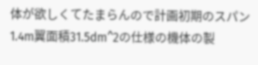体が欲しくてたまらんので計画初期のスパン1.4m翼面積31.5dm^2の仕様の機体の製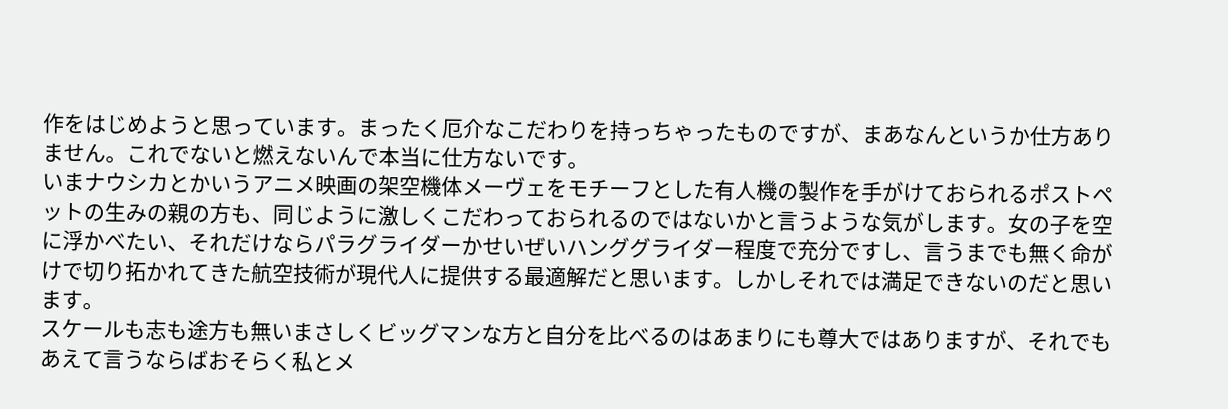作をはじめようと思っています。まったく厄介なこだわりを持っちゃったものですが、まあなんというか仕方ありません。これでないと燃えないんで本当に仕方ないです。
いまナウシカとかいうアニメ映画の架空機体メーヴェをモチーフとした有人機の製作を手がけておられるポストペットの生みの親の方も、同じように激しくこだわっておられるのではないかと言うような気がします。女の子を空に浮かべたい、それだけならパラグライダーかせいぜいハンググライダー程度で充分ですし、言うまでも無く命がけで切り拓かれてきた航空技術が現代人に提供する最適解だと思います。しかしそれでは満足できないのだと思います。
スケールも志も途方も無いまさしくビッグマンな方と自分を比べるのはあまりにも尊大ではありますが、それでもあえて言うならばおそらく私とメ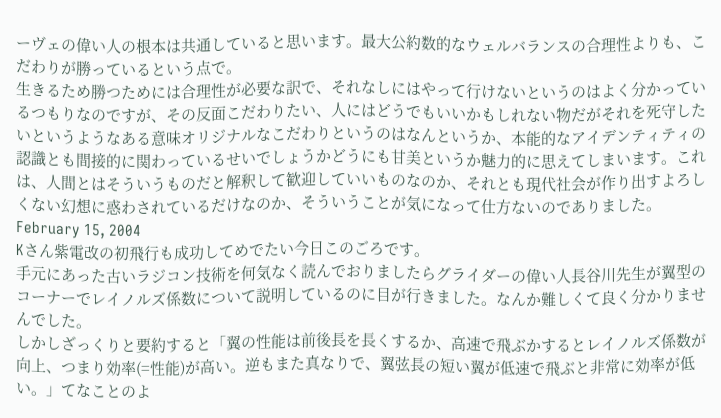ーヴェの偉い人の根本は共通していると思います。最大公約数的なウェルバランスの合理性よりも、こだわりが勝っているという点で。
生きるため勝つためには合理性が必要な訳で、それなしにはやって行けないというのはよく分かっているつもりなのですが、その反面こだわりたい、人にはどうでもいいかもしれない物だがそれを死守したいというようなある意味オリジナルなこだわりというのはなんというか、本能的なアイデンティティの認識とも間接的に関わっているせいでしょうかどうにも甘美というか魅力的に思えてしまいます。これは、人間とはそういうものだと解釈して歓迎していいものなのか、それとも現代社会が作り出すよろしくない幻想に惑わされているだけなのか、そういうことが気になって仕方ないのでありました。
February 15, 2004
Kさん紫電改の初飛行も成功してめでたい今日このごろです。
手元にあった古いラジコン技術を何気なく読んでおりましたらグライダーの偉い人長谷川先生が翼型のコーナーでレイノルズ係数について説明しているのに目が行きました。なんか難しくて良く分かりませんでした。
しかしざっくりと要約すると「翼の性能は前後長を長くするか、高速で飛ぶかするとレイノルズ係数が向上、つまり効率(=性能)が高い。逆もまた真なりで、翼弦長の短い翼が低速で飛ぶと非常に効率が低い。」てなことのよ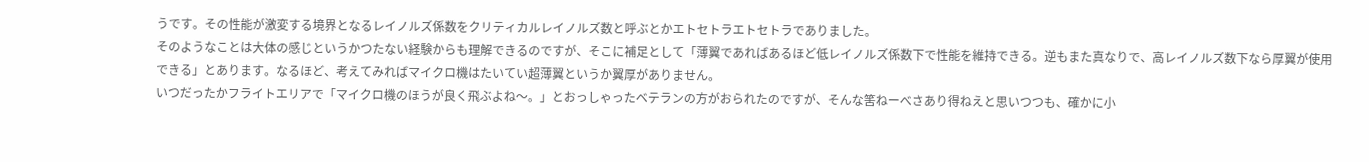うです。その性能が激変する境界となるレイノルズ係数をクリティカルレイノルズ数と呼ぶとかエトセトラエトセトラでありました。
そのようなことは大体の感じというかつたない経験からも理解できるのですが、そこに補足として「薄翼であればあるほど低レイノルズ係数下で性能を維持できる。逆もまた真なりで、高レイノルズ数下なら厚翼が使用できる」とあります。なるほど、考えてみればマイクロ機はたいてい超薄翼というか翼厚がありません。
いつだったかフライトエリアで「マイクロ機のほうが良く飛ぶよね〜。」とおっしゃったベテランの方がおられたのですが、そんな筈ねーべさあり得ねえと思いつつも、確かに小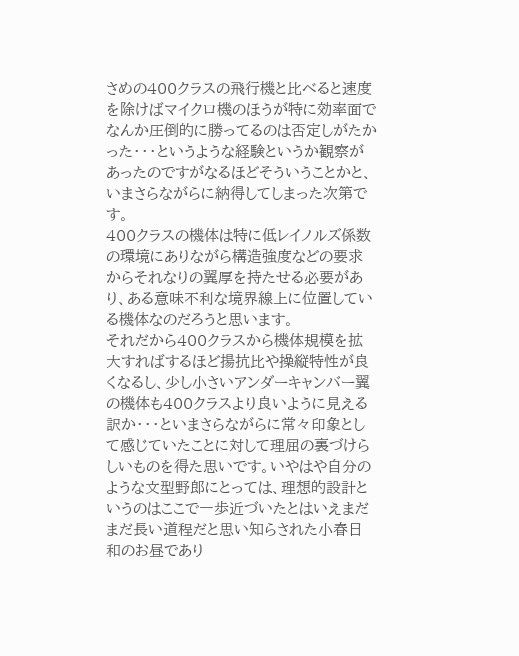さめの400クラスの飛行機と比べると速度を除けばマイクロ機のほうが特に効率面でなんか圧倒的に勝ってるのは否定しがたかった・・・というような経験というか観察があったのですがなるほどそういうことかと、いまさらながらに納得してしまった次第です。
400クラスの機体は特に低レイノルズ係数の環境にありながら構造強度などの要求からそれなりの翼厚を持たせる必要があり、ある意味不利な境界線上に位置している機体なのだろうと思います。
それだから400クラスから機体規模を拡大すればするほど揚抗比や操縦特性が良くなるし、少し小さいアンダーキャンバー翼の機体も400クラスより良いように見える訳か・・・といまさらながらに常々印象として感じていたことに対して理屈の裏づけらしいものを得た思いです。いやはや自分のような文型野郎にとっては、理想的設計というのはここで一歩近づいたとはいえまだまだ長い道程だと思い知らされた小春日和のお昼であり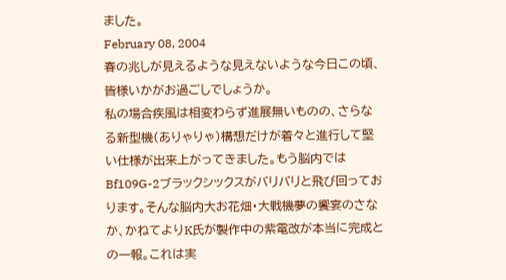ました。
February 08, 2004
春の兆しが見えるような見えないような今日この頃、皆様いかがお過ごしでしょうか。
私の場合疾風は相変わらず進展無いものの、さらなる新型機(ありゃりゃ)構想だけが着々と進行して堅い仕様が出来上がってきました。もう脳内ではBf109G-2ブラックシックスがバリバリと飛び回っております。そんな脳内大お花畑・大戦機夢の饗宴のさなか、かねてよりK氏が製作中の紫電改が本当に完成との一報。これは実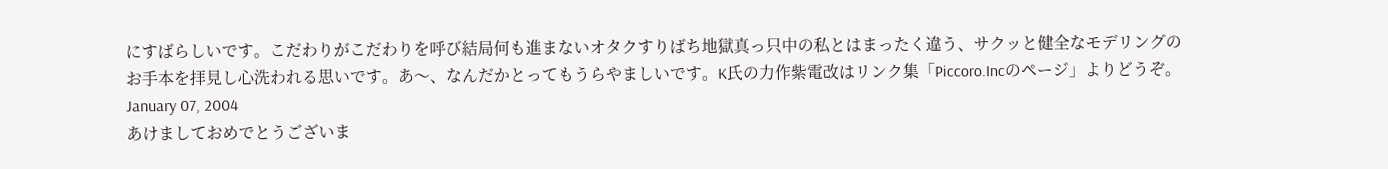にすばらしいです。こだわりがこだわりを呼び結局何も進まないオタクすりばち地獄真っ只中の私とはまったく違う、サクッと健全なモデリングのお手本を拝見し心洗われる思いです。あ〜、なんだかとってもうらやましいです。K氏の力作紫電改はリンク集「Piccoro.Incのページ」よりどうぞ。
January 07, 2004
あけましておめでとうございま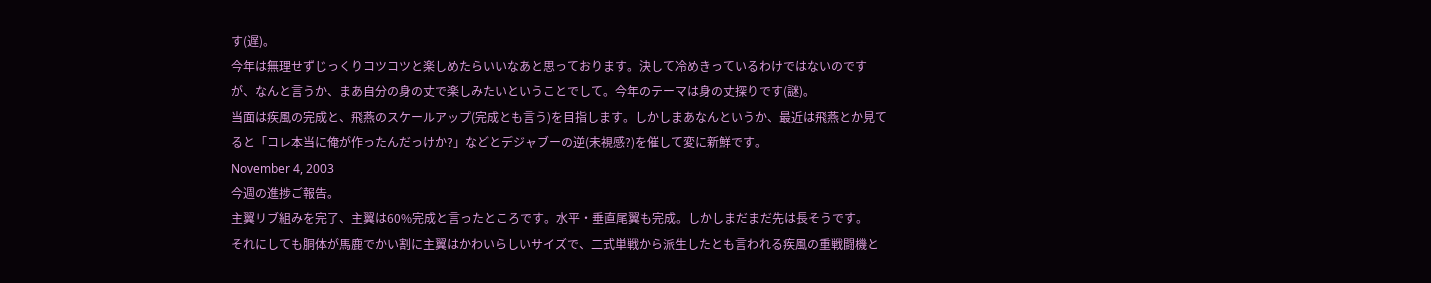す(遅)。
今年は無理せずじっくりコツコツと楽しめたらいいなあと思っております。決して冷めきっているわけではないのですが、なんと言うか、まあ自分の身の丈で楽しみたいということでして。今年のテーマは身の丈探りです(謎)。
当面は疾風の完成と、飛燕のスケールアップ(完成とも言う)を目指します。しかしまあなんというか、最近は飛燕とか見てると「コレ本当に俺が作ったんだっけか?」などとデジャブーの逆(未視感?)を催して変に新鮮です。
November 4, 2003
今週の進捗ご報告。
主翼リブ組みを完了、主翼は60%完成と言ったところです。水平・垂直尾翼も完成。しかしまだまだ先は長そうです。
それにしても胴体が馬鹿でかい割に主翼はかわいらしいサイズで、二式単戦から派生したとも言われる疾風の重戦闘機と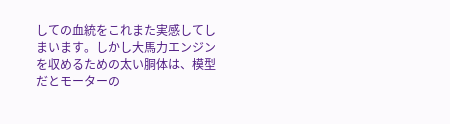しての血統をこれまた実感してしまいます。しかし大馬力エンジンを収めるための太い胴体は、模型だとモーターの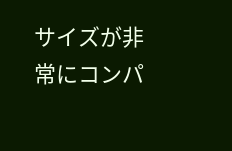サイズが非常にコンパ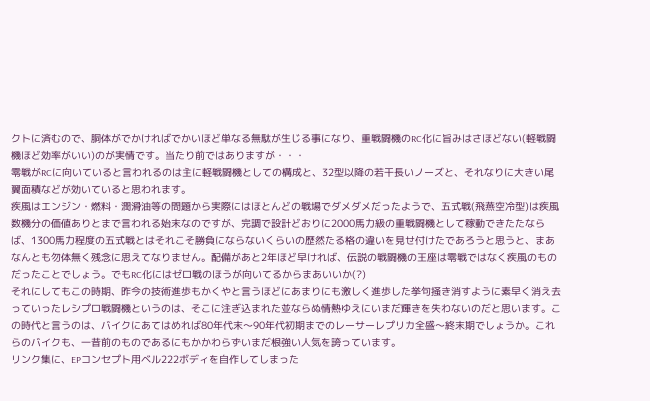クトに済むので、胴体がでかければでかいほど単なる無駄が生じる事になり、重戦闘機のRC化に旨みはさほどない(軽戦闘機ほど効率がいい)のが実情です。当たり前ではありますが・・・
零戦がRCに向いていると言われるのは主に軽戦闘機としての構成と、32型以降の若干長いノーズと、それなりに大きい尾翼面積などが効いていると思われます。
疾風はエンジン・燃料・潤滑油等の問題から実際にはほとんどの戦場でダメダメだったようで、五式戦(飛燕空冷型)は疾風数機分の価値ありとまで言われる始末なのですが、完調で設計どおりに2000馬力級の重戦闘機として稼動できたたならば、1300馬力程度の五式戦とはそれこそ勝負にならないくらいの歴然たる格の違いを見せ付けたであろうと思うと、まあなんとも勿体無く残念に思えてなりません。配備があと2年ほど早ければ、伝説の戦闘機の王座は零戦ではなく疾風のものだったことでしょう。でもRC化にはゼロ戦のほうが向いてるからまあいいか(?)
それにしてもこの時期、昨今の技術進歩もかくやと言うほどにあまりにも激しく進歩した挙句掻き消すように素早く消え去っていったレシプロ戦闘機というのは、そこに注ぎ込まれた並ならぬ情熱ゆえにいまだ輝きを失わないのだと思います。この時代と言うのは、バイクにあてはめれば80年代末〜90年代初期までのレーサーレプリカ全盛〜終末期でしょうか。これらのバイクも、一昔前のものであるにもかかわらずいまだ根強い人気を誇っています。
リンク集に、EPコンセプト用ベル222ボディを自作してしまった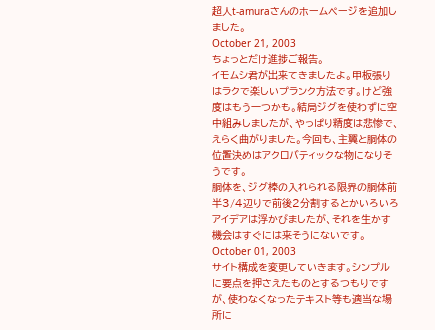超人t-amuraさんのホームページを追加しました。
October 21, 2003
ちょっとだけ進捗ご報告。
イモムシ君が出来てきましたよ。甲板張りはラクで楽しいプランク方法です。けど強度はもう一つかも。結局ジグを使わずに空中組みしましたが、やっぱり精度は悲惨で、えらく曲がりました。今回も、主翼と胴体の位置決めはアクロバティックな物になりそうです。
胴体を、ジグ棒の入れられる限界の胴体前半3/4辺りで前後2分割するとかいろいろアイデアは浮かびましたが、それを生かす機会はすぐには来そうにないです。
October 01, 2003
サイト構成を変更していきます。シンプルに要点を押さえたものとするつもりですが、使わなくなったテキスト等も適当な場所に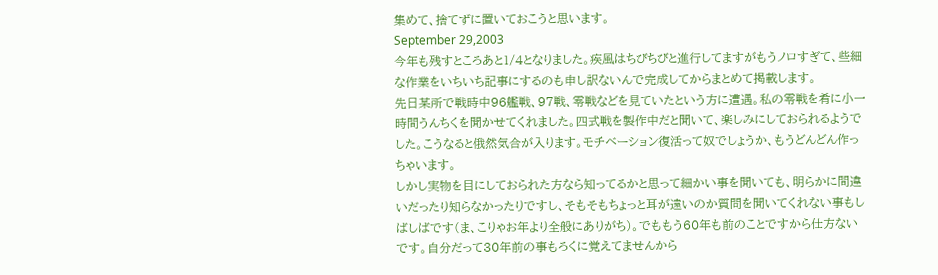集めて、捨てずに置いておこうと思います。
September 29,2003
今年も残すところあと1/4となりました。疾風はちびちびと進行してますがもうノロすぎて、些細な作業をいちいち記事にするのも申し訳ないんで完成してからまとめて掲載します。
先日某所で戦時中96艦戦、97戦、零戦などを見ていたという方に遭遇。私の零戦を肴に小一時間うんちくを聞かせてくれました。四式戦を製作中だと聞いて、楽しみにしておられるようでした。こうなると俄然気合が入ります。モチベーション復活って奴でしょうか、もうどんどん作っちゃいます。
しかし実物を目にしておられた方なら知ってるかと思って細かい事を聞いても、明らかに間違いだったり知らなかったりですし、そもそもちょっと耳が遠いのか質問を聞いてくれない事もしばしばです(ま、こりゃお年より全般にありがち)。でももう60年も前のことですから仕方ないです。自分だって30年前の事もろくに覚えてませんから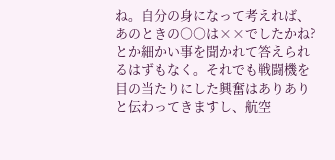ね。自分の身になって考えれば、あのときの○○は××でしたかね?とか細かい事を聞かれて答えられるはずもなく。それでも戦闘機を目の当たりにした興奮はありありと伝わってきますし、航空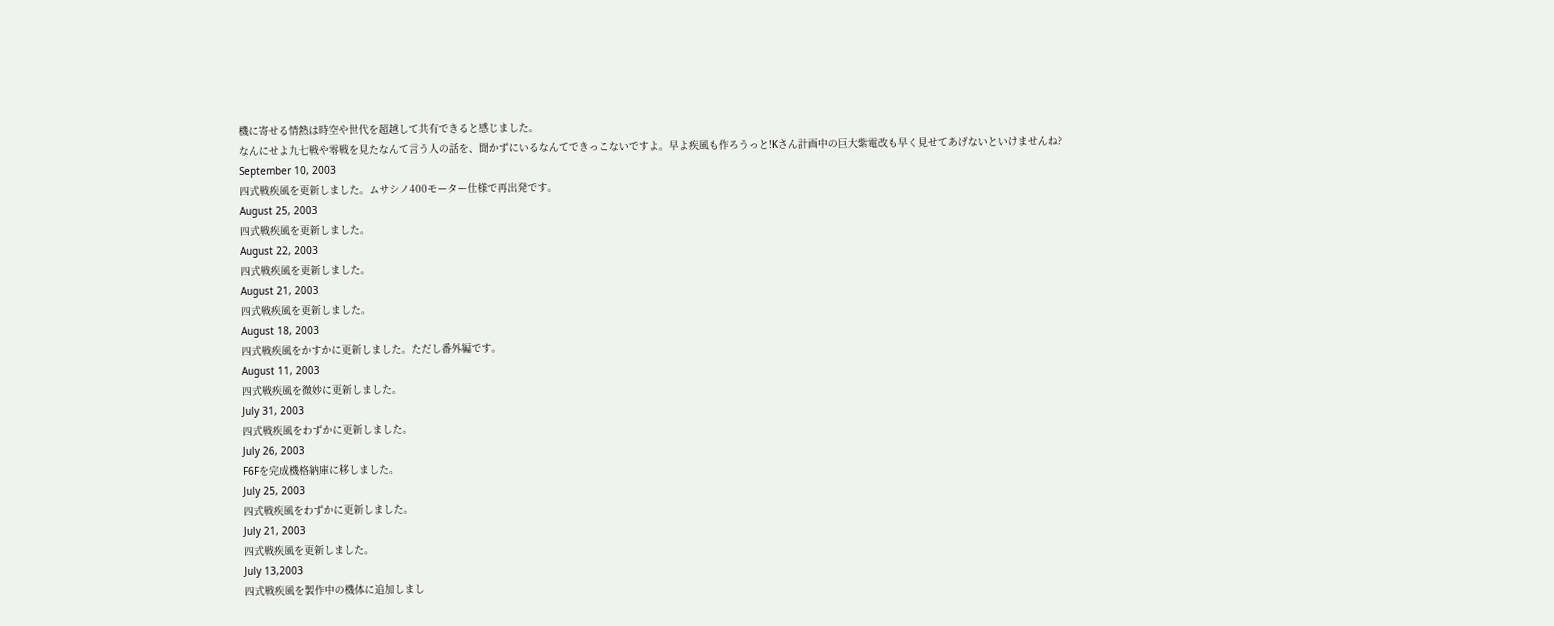機に寄せる情熱は時空や世代を超越して共有できると感じました。
なんにせよ九七戦や零戦を見たなんて言う人の話を、聞かずにいるなんてできっこないですよ。早よ疾風も作ろうっと!Kさん計画中の巨大紫電改も早く見せてあげないといけませんね?
September 10, 2003
四式戦疾風を更新しました。ムサシノ400モーター仕様で再出発です。
August 25, 2003
四式戦疾風を更新しました。
August 22, 2003
四式戦疾風を更新しました。
August 21, 2003
四式戦疾風を更新しました。
August 18, 2003
四式戦疾風をかすかに更新しました。ただし番外編です。
August 11, 2003
四式戦疾風を微妙に更新しました。
July 31, 2003
四式戦疾風をわずかに更新しました。
July 26, 2003
F6Fを完成機格納庫に移しました。
July 25, 2003
四式戦疾風をわずかに更新しました。
July 21, 2003
四式戦疾風を更新しました。
July 13,2003
四式戦疾風を製作中の機体に追加しまし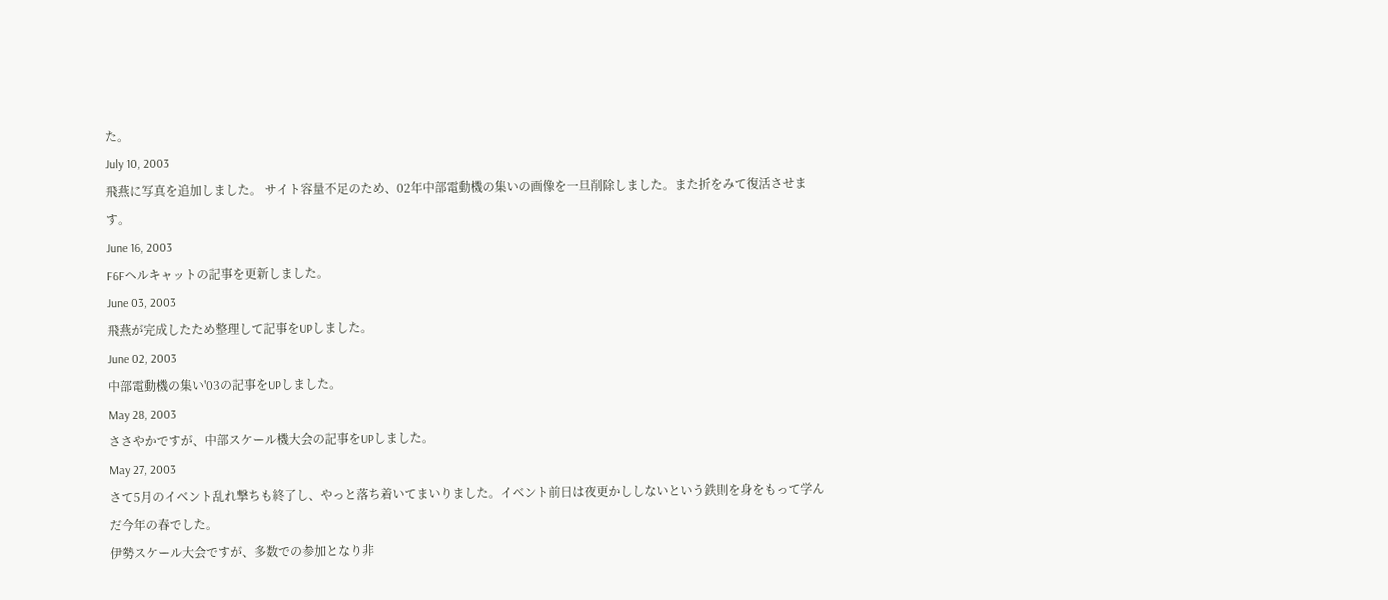た。
July 10, 2003
飛燕に写真を追加しました。 サイト容量不足のため、02年中部電動機の集いの画像を一旦削除しました。また折をみて復活させます。
June 16, 2003
F6Fヘルキャットの記事を更新しました。
June 03, 2003
飛燕が完成したため整理して記事をUPしました。
June 02, 2003
中部電動機の集い'03の記事をUPしました。
May 28, 2003
ささやかですが、中部スケール機大会の記事をUPしました。
May 27, 2003
さて5月のイベント乱れ撃ちも終了し、やっと落ち着いてまいりました。イベント前日は夜更かししないという鉄則を身をもって学んだ今年の春でした。
伊勢スケール大会ですが、多数での参加となり非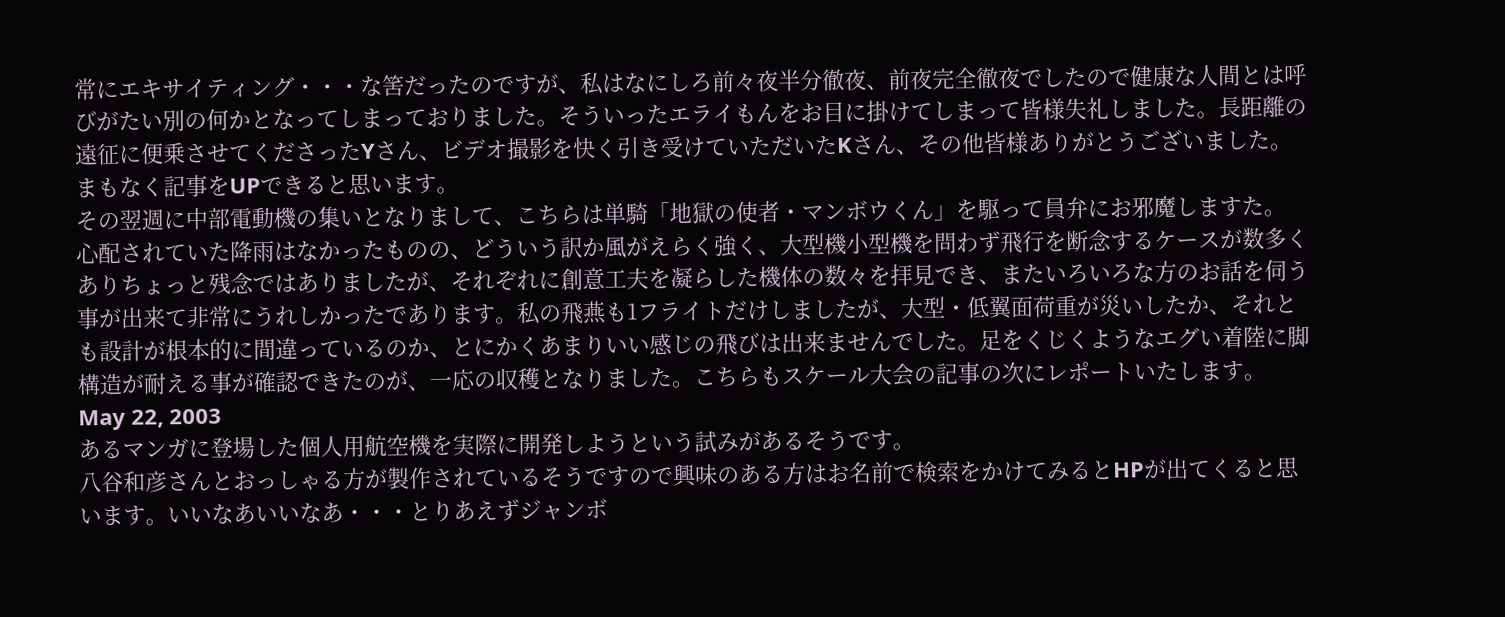常にエキサイティング・・・な筈だったのですが、私はなにしろ前々夜半分徹夜、前夜完全徹夜でしたので健康な人間とは呼びがたい別の何かとなってしまっておりました。そういったエライもんをお目に掛けてしまって皆様失礼しました。長距離の遠征に便乗させてくださったYさん、ビデオ撮影を快く引き受けていただいたKさん、その他皆様ありがとうございました。まもなく記事をUPできると思います。
その翌週に中部電動機の集いとなりまして、こちらは単騎「地獄の使者・マンボウくん」を駆って員弁にお邪魔しますた。
心配されていた降雨はなかったものの、どういう訳か風がえらく強く、大型機小型機を問わず飛行を断念するケースが数多くありちょっと残念ではありましたが、それぞれに創意工夫を凝らした機体の数々を拝見でき、またいろいろな方のお話を伺う事が出来て非常にうれしかったであります。私の飛燕も1フライトだけしましたが、大型・低翼面荷重が災いしたか、それとも設計が根本的に間違っているのか、とにかくあまりいい感じの飛びは出来ませんでした。足をくじくようなエグい着陸に脚構造が耐える事が確認できたのが、一応の収穫となりました。こちらもスケール大会の記事の次にレポートいたします。
May 22, 2003
あるマンガに登場した個人用航空機を実際に開発しようという試みがあるそうです。
八谷和彦さんとおっしゃる方が製作されているそうですので興味のある方はお名前で検索をかけてみるとHPが出てくると思います。いいなあいいなあ・・・とりあえずジャンボ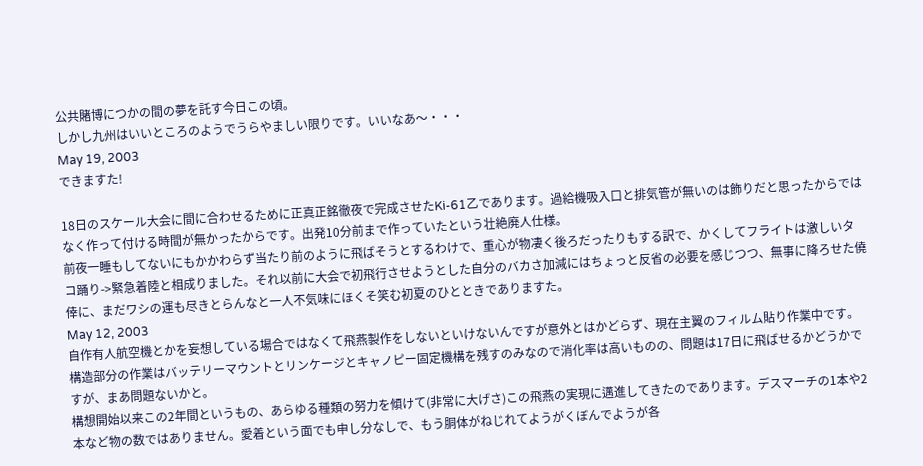公共賭博につかの間の夢を託す今日この頃。
しかし九州はいいところのようでうらやましい限りです。いいなあ〜・・・
May 19, 2003
できますた!

18日のスケール大会に間に合わせるために正真正銘徹夜で完成させたKi-61乙であります。過給機吸入口と排気管が無いのは飾りだと思ったからではなく作って付ける時間が無かったからです。出発10分前まで作っていたという壮絶廃人仕様。
前夜一睡もしてないにもかかわらず当たり前のように飛ばそうとするわけで、重心が物凄く後ろだったりもする訳で、かくしてフライトは激しいタコ踊り->緊急着陸と相成りました。それ以前に大会で初飛行させようとした自分のバカさ加減にはちょっと反省の必要を感じつつ、無事に降ろせた僥倖に、まだワシの運も尽きとらんなと一人不気味にほくそ笑む初夏のひとときでありますた。
May 12, 2003
自作有人航空機とかを妄想している場合ではなくて飛燕製作をしないといけないんですが意外とはかどらず、現在主翼のフィルム貼り作業中です。構造部分の作業はバッテリーマウントとリンケージとキャノピー固定機構を残すのみなので消化率は高いものの、問題は17日に飛ばせるかどうかですが、まあ問題ないかと。
構想開始以来この2年間というもの、あらゆる種類の努力を傾けて(非常に大げさ)この飛燕の実現に邁進してきたのであります。デスマーチの1本や2本など物の数ではありません。愛着という面でも申し分なしで、もう胴体がねじれてようがくぼんでようが各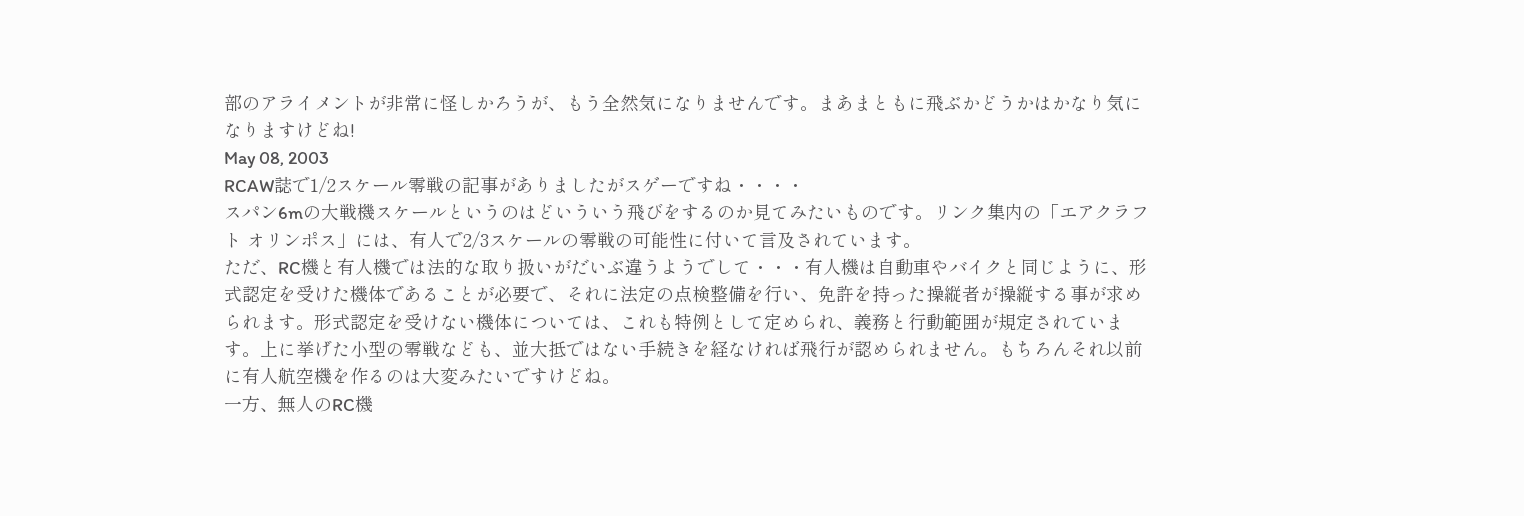部のアライメントが非常に怪しかろうが、もう全然気になりませんです。まあまともに飛ぶかどうかはかなり気になりますけどね!
May 08, 2003
RCAW誌で1/2スケール零戦の記事がありましたがスゲーですね・・・・
スパン6mの大戦機スケールというのはどいういう飛びをするのか見てみたいものです。リンク集内の「エアクラフト オリンポス」には、有人で2/3スケールの零戦の可能性に付いて言及されています。
ただ、RC機と有人機では法的な取り扱いがだいぶ違うようでして・・・有人機は自動車やバイクと同じように、形式認定を受けた機体であることが必要で、それに法定の点検整備を行い、免許を持った操縦者が操縦する事が求められます。形式認定を受けない機体については、これも特例として定められ、義務と行動範囲が規定されています。上に挙げた小型の零戦なども、並大抵ではない手続きを経なければ飛行が認められません。もちろんそれ以前に有人航空機を作るのは大変みたいですけどね。
一方、無人のRC機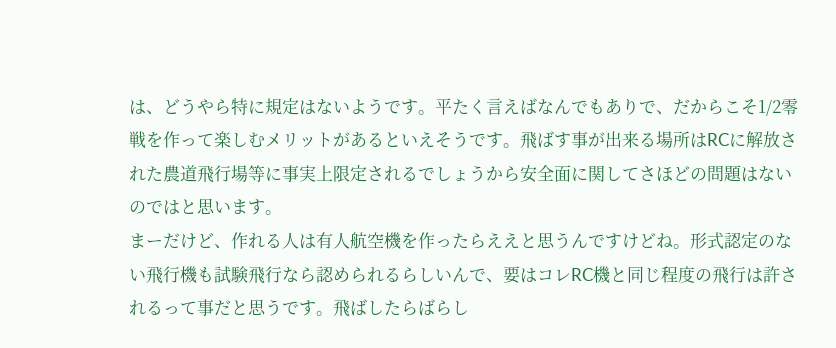は、どうやら特に規定はないようです。平たく言えばなんでもありで、だからこそ1/2零戦を作って楽しむメリットがあるといえそうです。飛ばす事が出来る場所はRCに解放された農道飛行場等に事実上限定されるでしょうから安全面に関してさほどの問題はないのではと思います。
まーだけど、作れる人は有人航空機を作ったらええと思うんですけどね。形式認定のない飛行機も試験飛行なら認められるらしいんで、要はコレRC機と同じ程度の飛行は許されるって事だと思うです。飛ばしたらばらし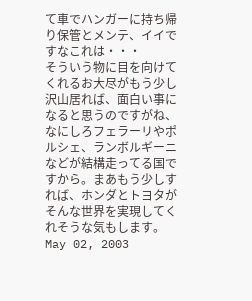て車でハンガーに持ち帰り保管とメンテ、イイですなこれは・・・
そういう物に目を向けてくれるお大尽がもう少し沢山居れば、面白い事になると思うのですがね、なにしろフェラーリやポルシェ、ランボルギーニなどが結構走ってる国ですから。まあもう少しすれば、ホンダとトヨタがそんな世界を実現してくれそうな気もします。
May 02, 2003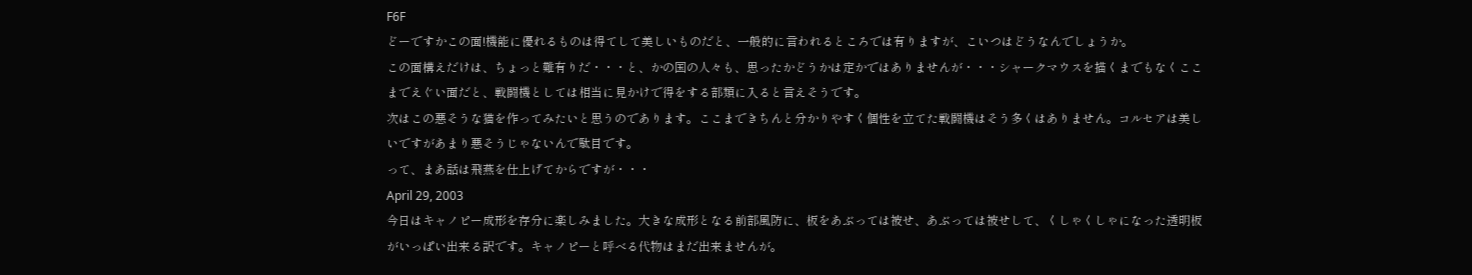F6F
どーですかこの面!機能に優れるものは得てして美しいものだと、一般的に言われるところでは有りますが、こいつはどうなんでしょうか。
この面構えだけは、ちょっと難有りだ・・・と、かの国の人々も、思ったかどうかは定かではありませんが・・・シャークマウスを描くまでもなくここまでえぐい面だと、戦闘機としては相当に見かけで得をする部類に入ると言えそうです。
次はこの悪そうな猫を作ってみたいと思うのであります。ここまできちんと分かりやすく個性を立てた戦闘機はそう多くはありません。コルセアは美しいですがあまり悪そうじゃないんで駄目です。
って、まあ話は飛燕を仕上げてからですが・・・
April 29, 2003
今日はキャノピー成形を存分に楽しみました。大きな成形となる前部風防に、板をあぶっては被せ、あぶっては被せして、くしゃくしゃになった透明板がいっぱい出来る訳です。キャノピーと呼べる代物はまだ出来ませんが。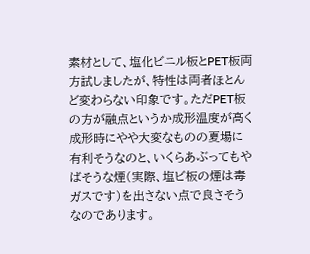素材として、塩化ビニル板とPET板両方試しましたが、特性は両者ほとんど変わらない印象です。ただPET板の方が融点というか成形温度が高く成形時にやや大変なものの夏場に有利そうなのと、いくらあぶってもやばそうな煙(実際、塩ビ板の煙は毒ガスです)を出さない点で良さそうなのであります。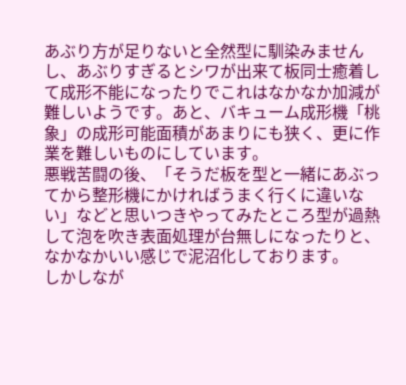あぶり方が足りないと全然型に馴染みませんし、あぶりすぎるとシワが出来て板同士癒着して成形不能になったりでこれはなかなか加減が難しいようです。あと、バキューム成形機「桃象」の成形可能面積があまりにも狭く、更に作業を難しいものにしています。
悪戦苦闘の後、「そうだ板を型と一緒にあぶってから整形機にかければうまく行くに違いない」などと思いつきやってみたところ型が過熱して泡を吹き表面処理が台無しになったりと、なかなかいい感じで泥沼化しております。
しかしなが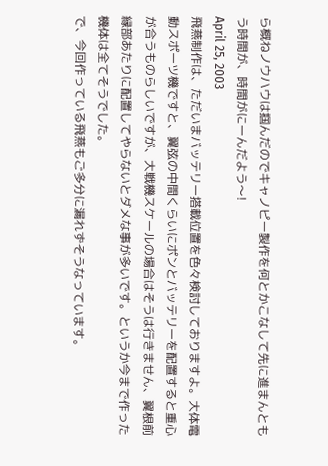ら概ねノウハウは掴んだのでキャノピー製作を何とかこなして先に進まんともう時間が、時間がにーんだよう〜!
April 25, 2003
飛燕制作は、ただいまバッテリー搭載位置を色々検討しておりますよ。大体電動スポーツ機ですと、翼弦の中間くらいにポンとバッテリーを配置すると重心が合うものらしいですが、大戦機スケールの場合はそうは行きません、翼根前縁部あたりに配置してやらないとダメな事が多いです。というか今まで作った機体は全てそうでした。
で、今回作っている飛燕もご多分に漏れずそうなっています。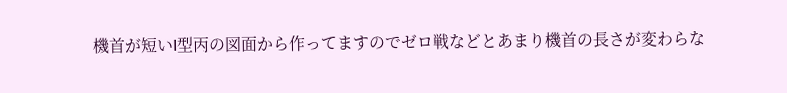機首が短いI型丙の図面から作ってますのでゼロ戦などとあまり機首の長さが変わらな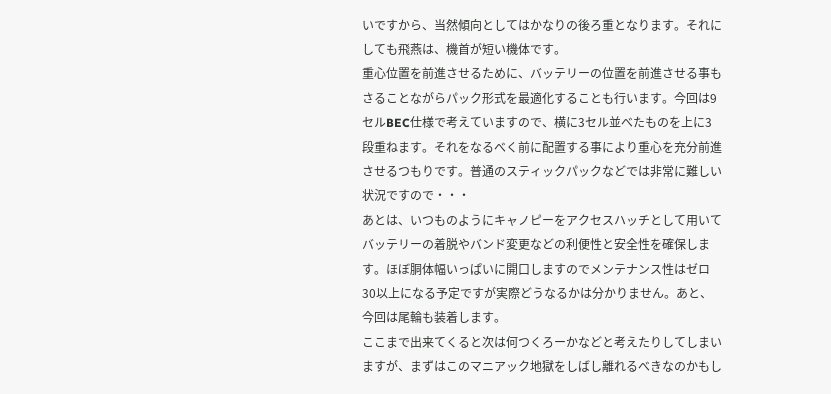いですから、当然傾向としてはかなりの後ろ重となります。それにしても飛燕は、機首が短い機体です。
重心位置を前進させるために、バッテリーの位置を前進させる事もさることながらパック形式を最適化することも行います。今回は9セルBEC仕様で考えていますので、横に3セル並べたものを上に3段重ねます。それをなるべく前に配置する事により重心を充分前進させるつもりです。普通のスティックパックなどでは非常に難しい状況ですので・・・
あとは、いつものようにキャノピーをアクセスハッチとして用いてバッテリーの着脱やバンド変更などの利便性と安全性を確保します。ほぼ胴体幅いっぱいに開口しますのでメンテナンス性はゼロ30以上になる予定ですが実際どうなるかは分かりません。あと、今回は尾輪も装着します。
ここまで出来てくると次は何つくろーかなどと考えたりしてしまいますが、まずはこのマニアック地獄をしばし離れるべきなのかもし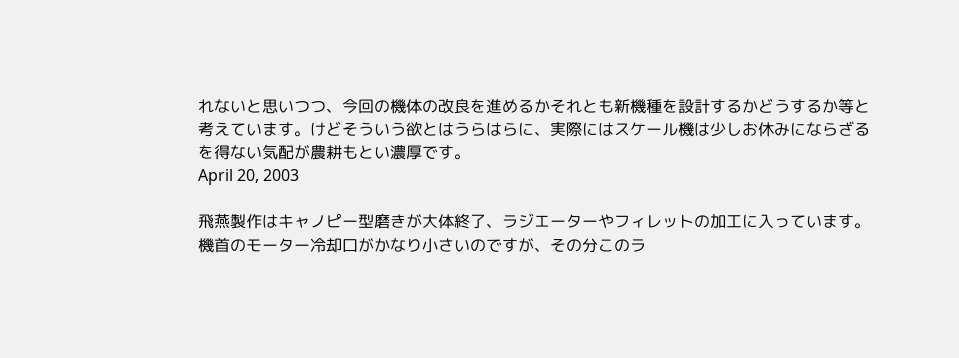れないと思いつつ、今回の機体の改良を進めるかそれとも新機種を設計するかどうするか等と考えています。けどそういう欲とはうらはらに、実際にはスケール機は少しお休みにならざるを得ない気配が農耕もとい濃厚です。
April 20, 2003

飛燕製作はキャノピー型磨きが大体終了、ラジエーターやフィレットの加工に入っています。機首のモーター冷却口がかなり小さいのですが、その分このラ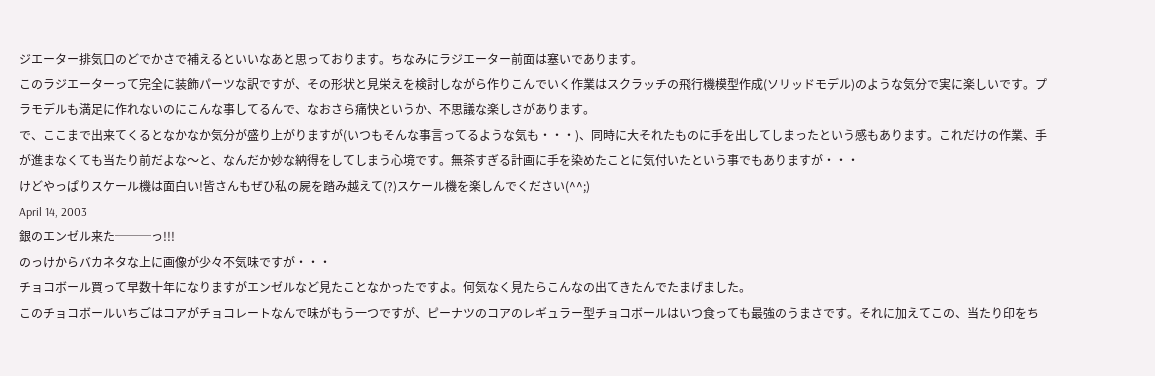ジエーター排気口のどでかさで補えるといいなあと思っております。ちなみにラジエーター前面は塞いであります。
このラジエーターって完全に装飾パーツな訳ですが、その形状と見栄えを検討しながら作りこんでいく作業はスクラッチの飛行機模型作成(ソリッドモデル)のような気分で実に楽しいです。プラモデルも満足に作れないのにこんな事してるんで、なおさら痛快というか、不思議な楽しさがあります。
で、ここまで出来てくるとなかなか気分が盛り上がりますが(いつもそんな事言ってるような気も・・・)、同時に大それたものに手を出してしまったという感もあります。これだけの作業、手が進まなくても当たり前だよな〜と、なんだか妙な納得をしてしまう心境です。無茶すぎる計画に手を染めたことに気付いたという事でもありますが・・・
けどやっぱりスケール機は面白い!皆さんもぜひ私の屍を踏み越えて(?)スケール機を楽しんでください(^^;)
April 14, 2003
銀のエンゼル来た───っ!!!
のっけからバカネタな上に画像が少々不気味ですが・・・
チョコボール買って早数十年になりますがエンゼルなど見たことなかったですよ。何気なく見たらこんなの出てきたんでたまげました。
このチョコボールいちごはコアがチョコレートなんで味がもう一つですが、ピーナツのコアのレギュラー型チョコボールはいつ食っても最強のうまさです。それに加えてこの、当たり印をち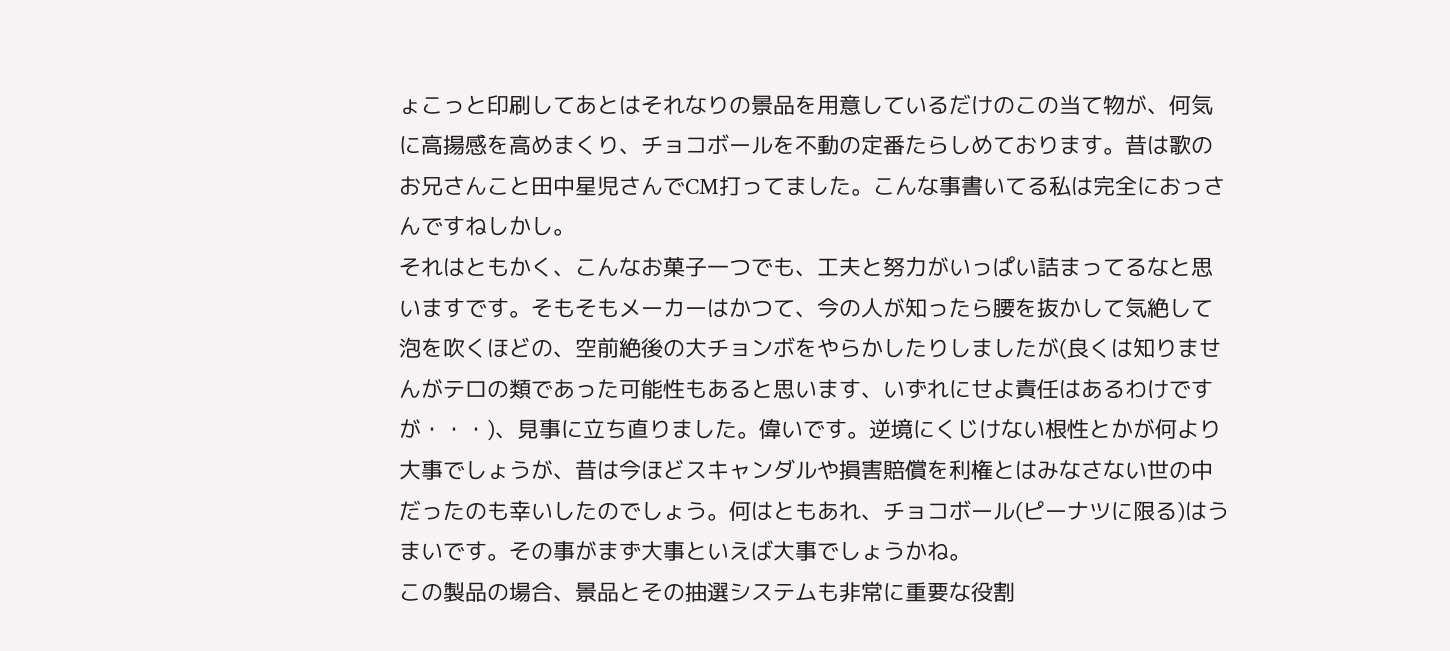ょこっと印刷してあとはそれなりの景品を用意しているだけのこの当て物が、何気に高揚感を高めまくり、チョコボールを不動の定番たらしめております。昔は歌のお兄さんこと田中星児さんでCM打ってました。こんな事書いてる私は完全におっさんですねしかし。
それはともかく、こんなお菓子一つでも、工夫と努力がいっぱい詰まってるなと思いますです。そもそもメーカーはかつて、今の人が知ったら腰を抜かして気絶して泡を吹くほどの、空前絶後の大チョンボをやらかしたりしましたが(良くは知りませんがテロの類であった可能性もあると思います、いずれにせよ責任はあるわけですが・・・)、見事に立ち直りました。偉いです。逆境にくじけない根性とかが何より大事でしょうが、昔は今ほどスキャンダルや損害賠償を利権とはみなさない世の中だったのも幸いしたのでしょう。何はともあれ、チョコボール(ピーナツに限る)はうまいです。その事がまず大事といえば大事でしょうかね。
この製品の場合、景品とその抽選システムも非常に重要な役割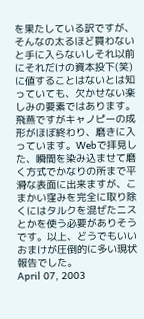を果たしている訳ですが、そんなの太るほど買わないと手に入らないしそれ以前にそれだけの資本投下(笑)に値することはないとは知っていても、欠かせない楽しみの要素ではあります。
飛燕ですがキャノピーの成形がほぼ終わり、磨きに入っています。Webで拝見した、瞬間を染み込ませて磨く方式でかなりの所まで平滑な表面に出来ますが、こまかい窪みを完全に取り除くにはタルクを混ぜたニスとかを使う必要がありそうです。以上、どうでもいいおまけが圧倒的に多い現状報告でした。
April 07, 2003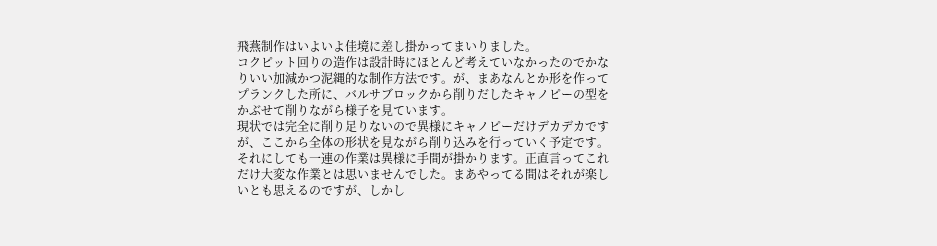飛燕制作はいよいよ佳境に差し掛かってまいりました。
コクピット回りの造作は設計時にほとんど考えていなかったのでかなりいい加減かつ泥縄的な制作方法です。が、まあなんとか形を作ってプランクした所に、バルサブロックから削りだしたキャノピーの型をかぶせて削りながら様子を見ています。
現状では完全に削り足りないので異様にキャノピーだけデカデカですが、ここから全体の形状を見ながら削り込みを行っていく予定です。
それにしても一連の作業は異様に手間が掛かります。正直言ってこれだけ大変な作業とは思いませんでした。まあやってる間はそれが楽しいとも思えるのですが、しかし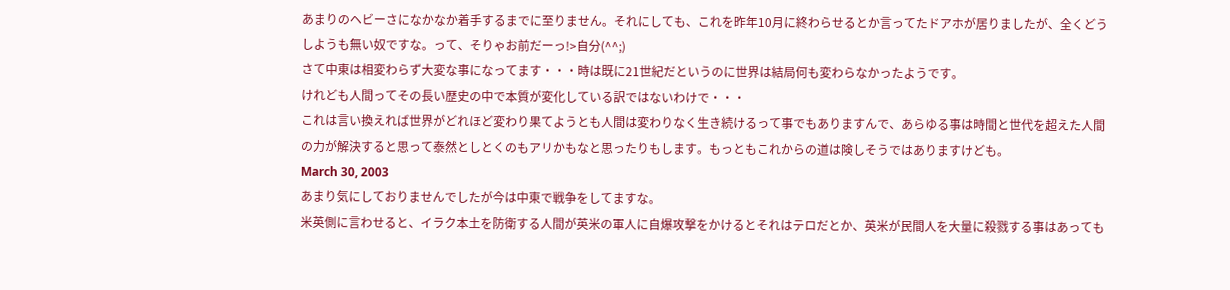あまりのヘビーさになかなか着手するまでに至りません。それにしても、これを昨年10月に終わらせるとか言ってたドアホが居りましたが、全くどうしようも無い奴ですな。って、そりゃお前だーっ!>自分(^^;)
さて中東は相変わらず大変な事になってます・・・時は既に21世紀だというのに世界は結局何も変わらなかったようです。
けれども人間ってその長い歴史の中で本質が変化している訳ではないわけで・・・
これは言い換えれば世界がどれほど変わり果てようとも人間は変わりなく生き続けるって事でもありますんで、あらゆる事は時間と世代を超えた人間の力が解決すると思って泰然としとくのもアリかもなと思ったりもします。もっともこれからの道は険しそうではありますけども。
March 30, 2003
あまり気にしておりませんでしたが今は中東で戦争をしてますな。
米英側に言わせると、イラク本土を防衛する人間が英米の軍人に自爆攻撃をかけるとそれはテロだとか、英米が民間人を大量に殺戮する事はあっても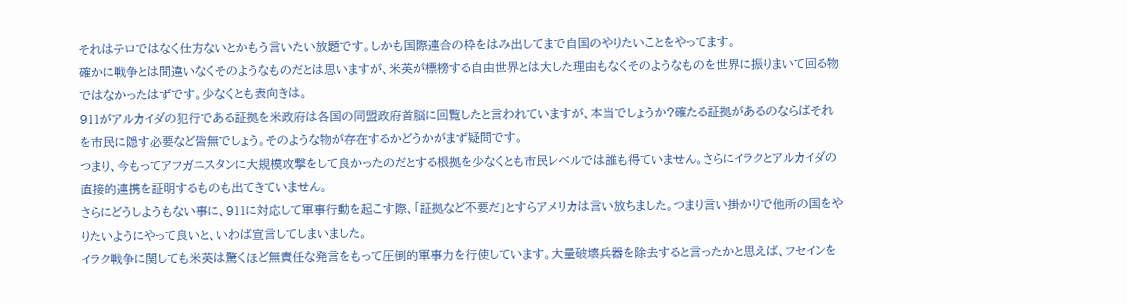それはテロではなく仕方ないとかもう言いたい放題です。しかも国際連合の枠をはみ出してまで自国のやりたいことをやってます。
確かに戦争とは間違いなくそのようなものだとは思いますが、米英が標榜する自由世界とは大した理由もなくそのようなものを世界に振りまいて回る物ではなかったはずです。少なくとも表向きは。
911がアルカイダの犯行である証拠を米政府は各国の同盟政府首脳に回覧したと言われていますが、本当でしょうか?確たる証拠があるのならばそれを市民に隠す必要など皆無でしょう。そのような物が存在するかどうかがまず疑問です。
つまり、今もってアフガニスタンに大規模攻撃をして良かったのだとする根拠を少なくとも市民レベルでは誰も得ていません。さらにイラクとアルカイダの直接的連携を証明するものも出てきていません。
さらにどうしようもない事に、911に対応して軍事行動を起こす際、「証拠など不要だ」とすらアメリカは言い放ちました。つまり言い掛かりで他所の国をやりたいようにやって良いと、いわば宣言してしまいました。
イラク戦争に関しても米英は驚くほど無責任な発言をもって圧倒的軍事力を行使しています。大量破壊兵器を除去すると言ったかと思えば、フセインを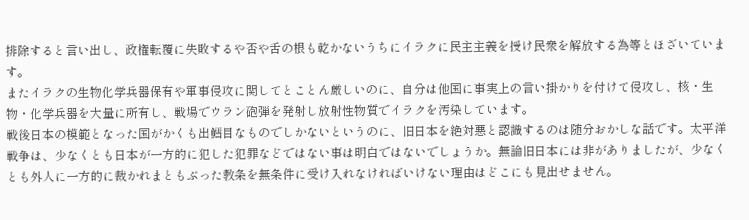排除すると言い出し、政権転覆に失敗するや否や舌の根も乾かないうちにイラクに民主主義を授け民衆を解放する為等とほざいています。
またイラクの生物化学兵器保有や軍事侵攻に関してとことん厳しいのに、自分は他国に事実上の言い掛かりを付けて侵攻し、核・生物・化学兵器を大量に所有し、戦場でウラン砲弾を発射し放射性物質でイラクを汚染しています。
戦後日本の模範となった国がかくも出鱈目なものでしかないというのに、旧日本を絶対悪と認識するのは随分おかしな話です。太平洋戦争は、少なくとも日本が一方的に犯した犯罪などではない事は明白ではないでしょうか。無論旧日本には非がありましたが、少なくとも外人に一方的に裁かれまともぶった教条を無条件に受け入れなければいけない理由はどこにも見出せません。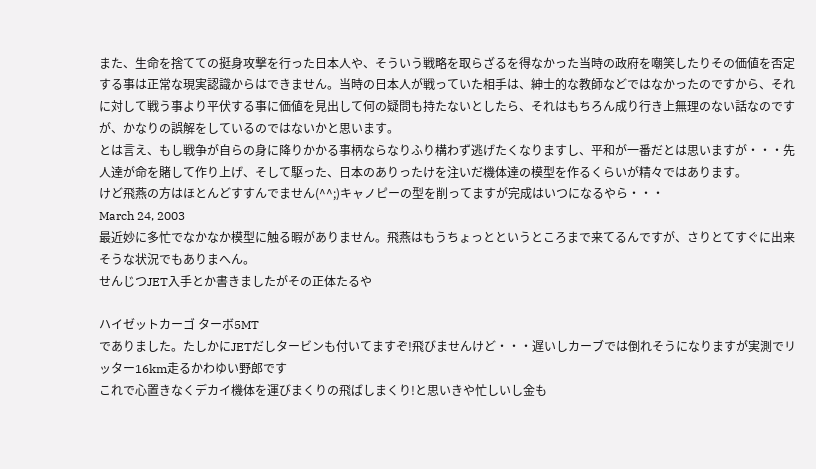また、生命を捨てての挺身攻撃を行った日本人や、そういう戦略を取らざるを得なかった当時の政府を嘲笑したりその価値を否定する事は正常な現実認識からはできません。当時の日本人が戦っていた相手は、紳士的な教師などではなかったのですから、それに対して戦う事より平伏する事に価値を見出して何の疑問も持たないとしたら、それはもちろん成り行き上無理のない話なのですが、かなりの誤解をしているのではないかと思います。
とは言え、もし戦争が自らの身に降りかかる事柄ならなりふり構わず逃げたくなりますし、平和が一番だとは思いますが・・・先人達が命を賭して作り上げ、そして駆った、日本のありったけを注いだ機体達の模型を作るくらいが精々ではあります。
けど飛燕の方はほとんどすすんでません(^^;)キャノピーの型を削ってますが完成はいつになるやら・・・
March 24, 2003
最近妙に多忙でなかなか模型に触る暇がありません。飛燕はもうちょっとというところまで来てるんですが、さりとてすぐに出来そうな状況でもありまへん。
せんじつJET入手とか書きましたがその正体たるや

ハイゼットカーゴ ターボ5MT
でありました。たしかにJETだしタービンも付いてますぞ!飛びませんけど・・・遅いしカーブでは倒れそうになりますが実測でリッター16km走るかわゆい野郎です
これで心置きなくデカイ機体を運びまくりの飛ばしまくり!と思いきや忙しいし金も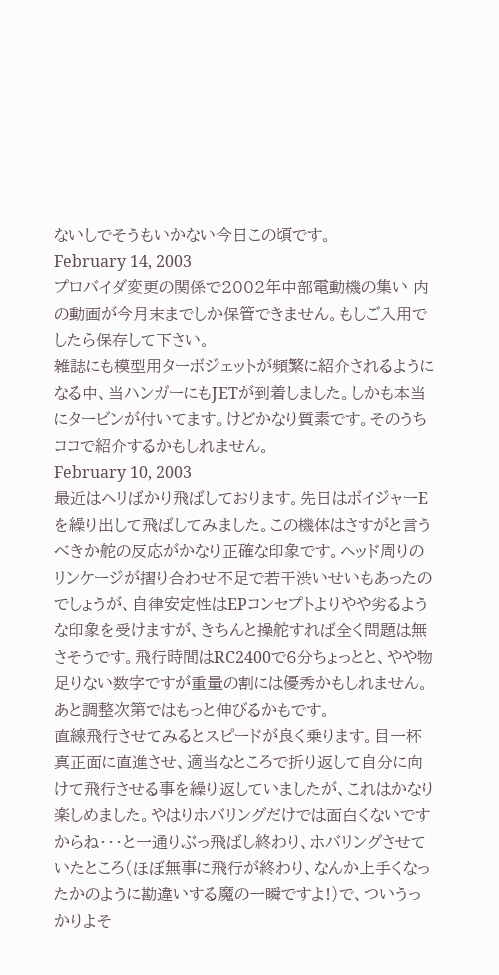ないしでそうもいかない今日この頃です。
February 14, 2003
プロバイダ変更の関係で2002年中部電動機の集い 内の動画が今月末までしか保管できません。もしご入用でしたら保存して下さい。
雑誌にも模型用ターボジェットが頻繁に紹介されるようになる中、当ハンガーにもJETが到着しました。しかも本当にタービンが付いてます。けどかなり質素です。そのうちココで紹介するかもしれません。
February 10, 2003
最近はヘリばかり飛ばしております。先日はボイジャーEを繰り出して飛ばしてみました。この機体はさすがと言うべきか舵の反応がかなり正確な印象です。ヘッド周りのリンケージが摺り合わせ不足で若干渋いせいもあったのでしょうが、自律安定性はEPコンセプトよりやや劣るような印象を受けますが、きちんと操舵すれば全く問題は無さそうです。飛行時間はRC2400で6分ちょっとと、やや物足りない数字ですが重量の割には優秀かもしれません。あと調整次第ではもっと伸びるかもです。
直線飛行させてみるとスピードが良く乗ります。目一杯真正面に直進させ、適当なところで折り返して自分に向けて飛行させる事を繰り返していましたが、これはかなり楽しめました。やはりホバリングだけでは面白くないですからね・・・と一通りぶっ飛ばし終わり、ホバリングさせていたところ(ほぼ無事に飛行が終わり、なんか上手くなったかのように勘違いする魔の一瞬ですよ!)で、ついうっかりよそ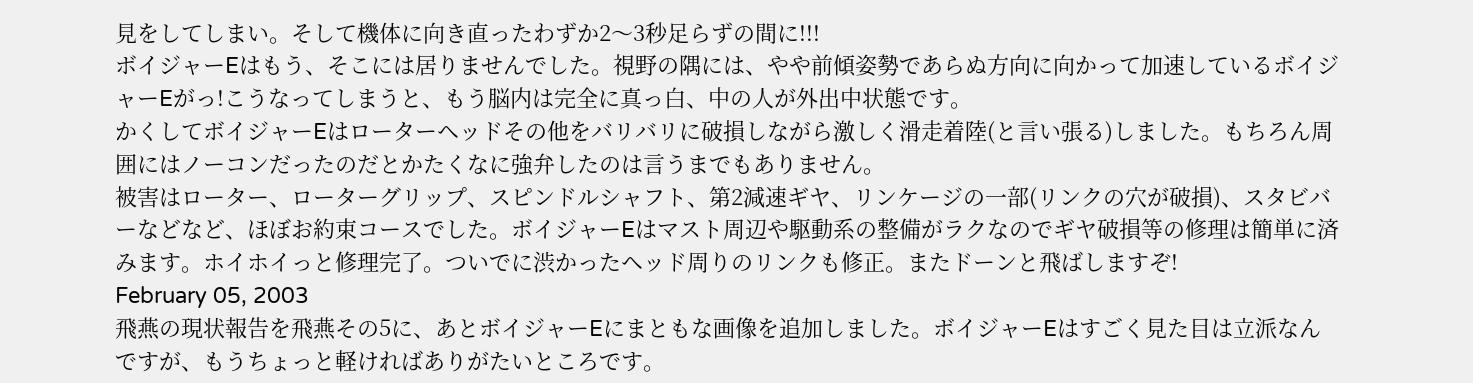見をしてしまい。そして機体に向き直ったわずか2〜3秒足らずの間に!!!
ボイジャーEはもう、そこには居りませんでした。視野の隅には、やや前傾姿勢であらぬ方向に向かって加速しているボイジャーEがっ!こうなってしまうと、もう脳内は完全に真っ白、中の人が外出中状態です。
かくしてボイジャーEはローターヘッドその他をバリバリに破損しながら激しく滑走着陸(と言い張る)しました。もちろん周囲にはノーコンだったのだとかたくなに強弁したのは言うまでもありません。
被害はローター、ローターグリップ、スピンドルシャフト、第2減速ギヤ、リンケージの一部(リンクの穴が破損)、スタビバーなどなど、ほぼお約束コースでした。ボイジャーEはマスト周辺や駆動系の整備がラクなのでギヤ破損等の修理は簡単に済みます。ホイホイっと修理完了。ついでに渋かったヘッド周りのリンクも修正。またドーンと飛ばしますぞ!
February 05, 2003
飛燕の現状報告を飛燕その5に、あとボイジャーEにまともな画像を追加しました。ボイジャーEはすごく見た目は立派なんですが、もうちょっと軽ければありがたいところです。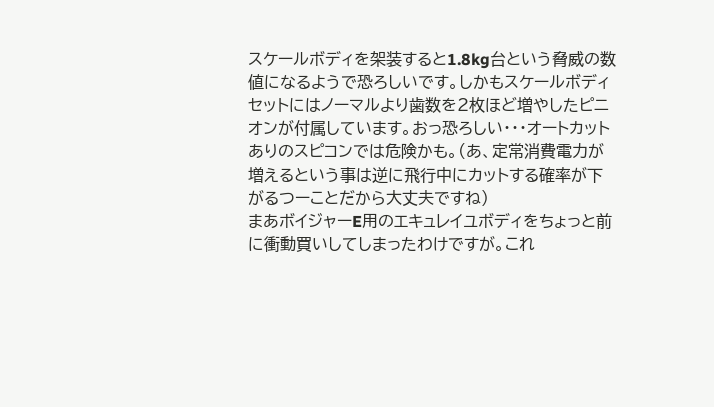スケールボディを架装すると1.8kg台という脅威の数値になるようで恐ろしいです。しかもスケールボディセットにはノーマルより歯数を2枚ほど増やしたピニオンが付属しています。おっ恐ろしい・・・オートカットありのスピコンでは危険かも。(あ、定常消費電力が増えるという事は逆に飛行中にカットする確率が下がるつーことだから大丈夫ですね)
まあボイジャーE用のエキュレイユボディをちょっと前に衝動買いしてしまったわけですが。これ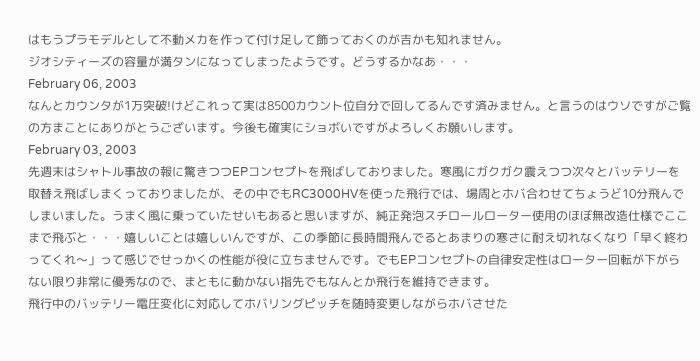はもうプラモデルとして不動メカを作って付け足して飾っておくのが吉かも知れません。
ジオシティーズの容量が満タンになってしまったようです。どうするかなあ・・・
February 06, 2003
なんとカウンタが1万突破!けどこれって実は8500カウント位自分で回してるんです済みません。と言うのはウソですがご覧の方まことにありがとうございます。今後も確実にショボいですがよろしくお願いします。
February 03, 2003
先週末はシャトル事故の報に驚きつつEPコンセプトを飛ばしておりました。寒風にガクガク震えつつ次々とバッテリーを取替え飛ばしまくっておりましたが、その中でもRC3000HVを使った飛行では、場周とホバ合わせてちょうど10分飛んでしまいました。うまく風に乗っていたせいもあると思いますが、純正発泡スチロールローター使用のほぼ無改造仕様でここまで飛ぶと・・・嬉しいことは嬉しいんですが、この季節に長時間飛んでるとあまりの寒さに耐え切れなくなり「早く終わってくれ〜」って感じでせっかくの性能が役に立ちませんです。でもEPコンセプトの自律安定性はローター回転が下がらない限り非常に優秀なので、まともに動かない指先でもなんとか飛行を維持できます。
飛行中のバッテリー電圧変化に対応してホバリングピッチを随時変更しながらホバさせた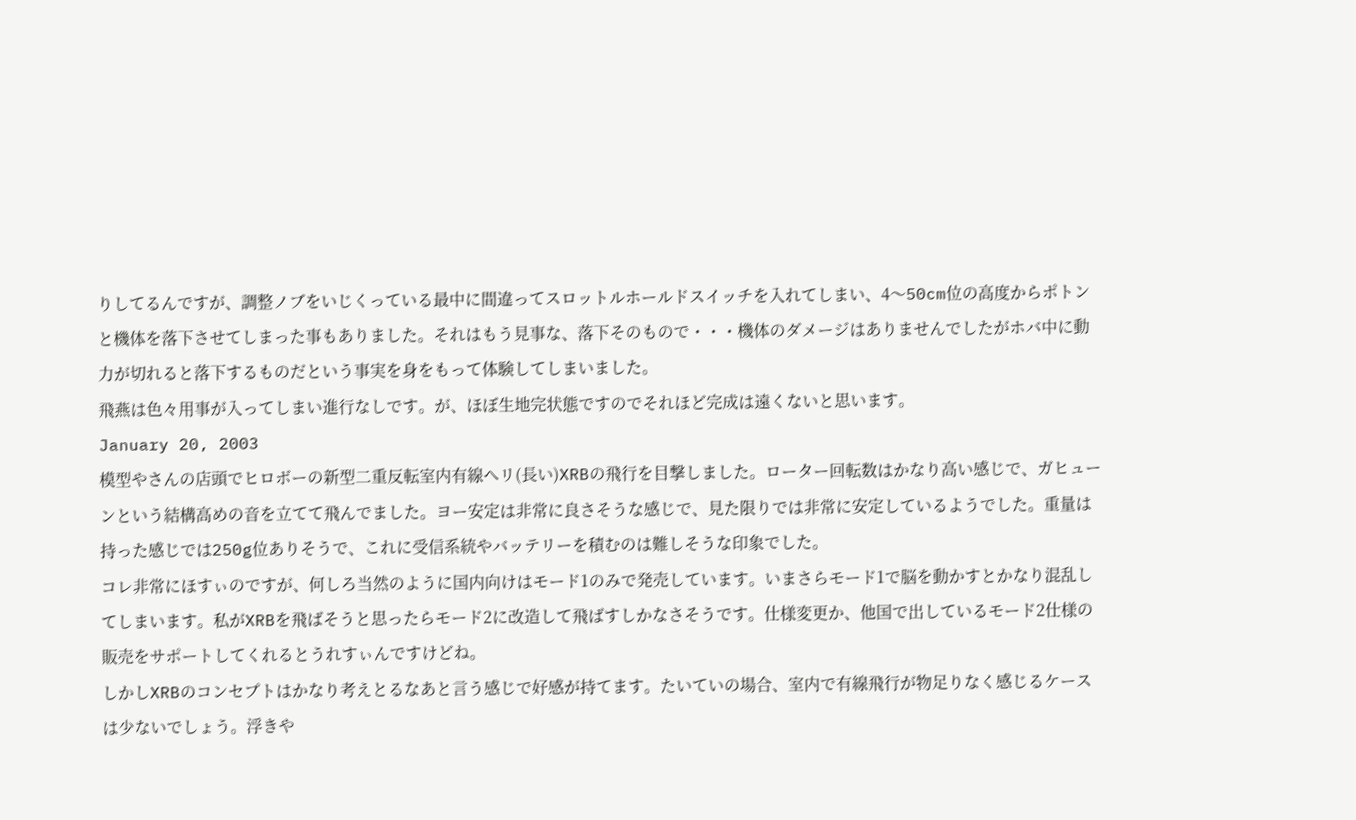りしてるんですが、調整ノブをいじくっている最中に間違ってスロットルホールドスイッチを入れてしまい、4〜50cm位の高度からポトンと機体を落下させてしまった事もありました。それはもう見事な、落下そのもので・・・機体のダメージはありませんでしたがホバ中に動力が切れると落下するものだという事実を身をもって体験してしまいました。
飛燕は色々用事が入ってしまい進行なしです。が、ほぼ生地完状態ですのでそれほど完成は遠くないと思います。
January 20, 2003
模型やさんの店頭でヒロボーの新型二重反転室内有線ヘリ(長い)XRBの飛行を目撃しました。ローター回転数はかなり高い感じで、ガヒューンという結構高めの音を立てて飛んでました。ヨー安定は非常に良さそうな感じで、見た限りでは非常に安定しているようでした。重量は持った感じでは250g位ありそうで、これに受信系統やバッテリーを積むのは難しそうな印象でした。
コレ非常にほすぃのですが、何しろ当然のように国内向けはモード1のみで発売しています。いまさらモード1で脳を動かすとかなり混乱してしまいます。私がXRBを飛ばそうと思ったらモード2に改造して飛ばすしかなさそうです。仕様変更か、他国で出しているモード2仕様の販売をサポートしてくれるとうれすぃんですけどね。
しかしXRBのコンセプトはかなり考えとるなあと言う感じで好感が持てます。たいていの場合、室内で有線飛行が物足りなく感じるケースは少ないでしょう。浮きや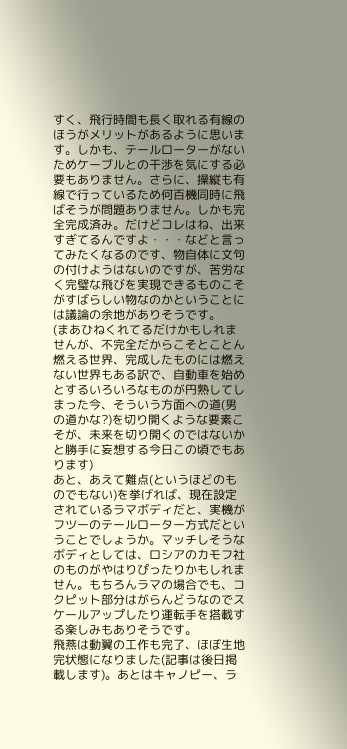すく、飛行時間も長く取れる有線のほうがメリットがあるように思います。しかも、テールローターがないためケーブルとの干渉を気にする必要もありません。さらに、操縦も有線で行っているため何百機同時に飛ばそうが問題ありません。しかも完全完成済み。だけどコレはね、出来すぎてるんですよ・・・などと言ってみたくなるのです、物自体に文句の付けようはないのですが、苦労なく完璧な飛びを実現できるものこそがすばらしい物なのかということには議論の余地がありそうです。
(まあひねくれてるだけかもしれませんが、不完全だからこそとことん燃える世界、完成したものには燃えない世界もある訳で、自動車を始めとするいろいろなものが円熟してしまった今、そういう方面への道(男の道かな?)を切り開くような要素こそが、未来を切り開くのではないかと勝手に妄想する今日この頃でもあります)
あと、あえて難点(というほどのものでもない)を挙げれば、現在設定されているラマボディだと、実機がフツーのテールローター方式だということでしょうか。マッチしそうなボディとしては、ロシアのカモフ社のものがやはりぴったりかもしれません。もちろんラマの場合でも、コクピット部分はがらんどうなのでスケールアップしたり運転手を搭載する楽しみもありそうです。
飛燕は動翼の工作も完了、ほぼ生地完状態になりました(記事は後日掲載します)。あとはキャノピー、ラ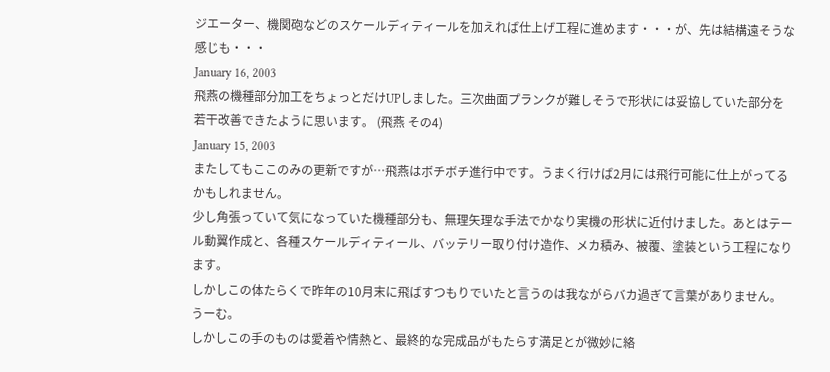ジエーター、機関砲などのスケールディティールを加えれば仕上げ工程に進めます・・・が、先は結構遠そうな感じも・・・
January 16, 2003
飛燕の機種部分加工をちょっとだけUPしました。三次曲面プランクが難しそうで形状には妥協していた部分を若干改善できたように思います。 (飛燕 その4)
January 15, 2003
またしてもここのみの更新ですが…飛燕はボチボチ進行中です。うまく行けば2月には飛行可能に仕上がってるかもしれません。
少し角張っていて気になっていた機種部分も、無理矢理な手法でかなり実機の形状に近付けました。あとはテール動翼作成と、各種スケールディティール、バッテリー取り付け造作、メカ積み、被覆、塗装という工程になります。
しかしこの体たらくで昨年の10月末に飛ばすつもりでいたと言うのは我ながらバカ過ぎて言葉がありません。うーむ。
しかしこの手のものは愛着や情熱と、最終的な完成品がもたらす満足とが微妙に絡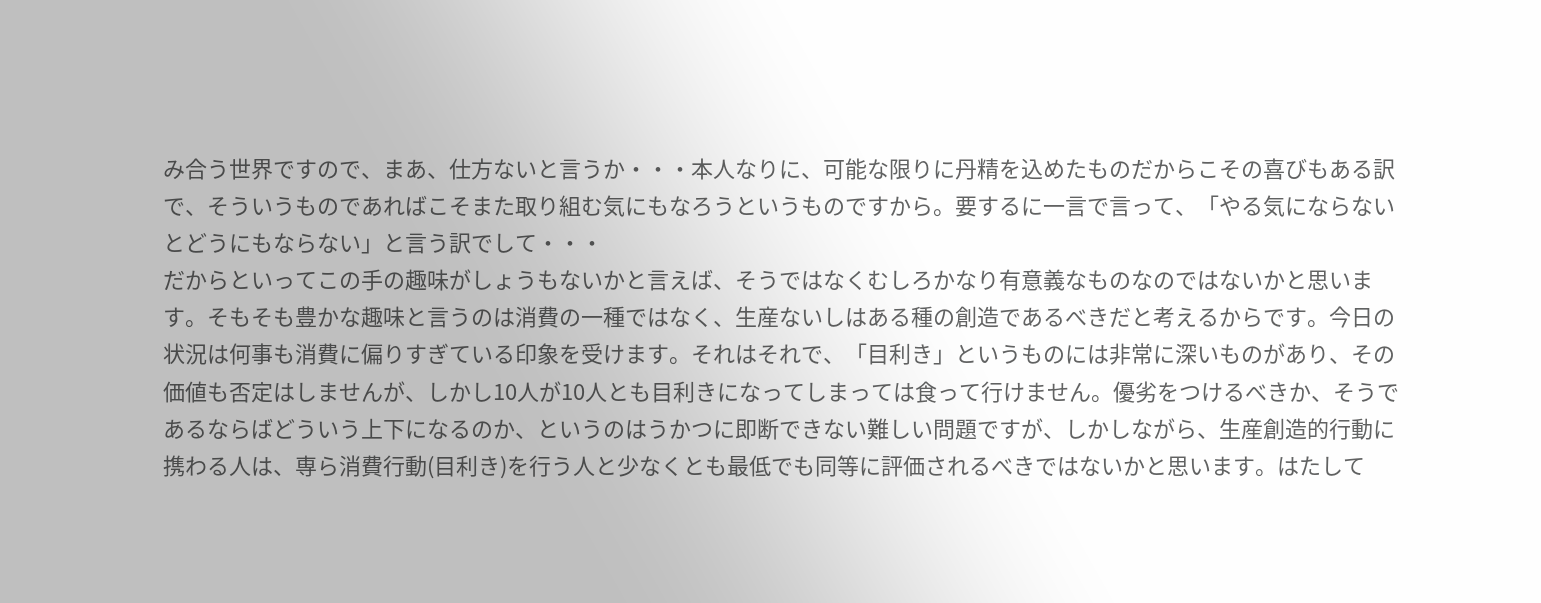み合う世界ですので、まあ、仕方ないと言うか・・・本人なりに、可能な限りに丹精を込めたものだからこその喜びもある訳で、そういうものであればこそまた取り組む気にもなろうというものですから。要するに一言で言って、「やる気にならないとどうにもならない」と言う訳でして・・・
だからといってこの手の趣味がしょうもないかと言えば、そうではなくむしろかなり有意義なものなのではないかと思います。そもそも豊かな趣味と言うのは消費の一種ではなく、生産ないしはある種の創造であるべきだと考えるからです。今日の状況は何事も消費に偏りすぎている印象を受けます。それはそれで、「目利き」というものには非常に深いものがあり、その価値も否定はしませんが、しかし10人が10人とも目利きになってしまっては食って行けません。優劣をつけるべきか、そうであるならばどういう上下になるのか、というのはうかつに即断できない難しい問題ですが、しかしながら、生産創造的行動に携わる人は、専ら消費行動(目利き)を行う人と少なくとも最低でも同等に評価されるべきではないかと思います。はたして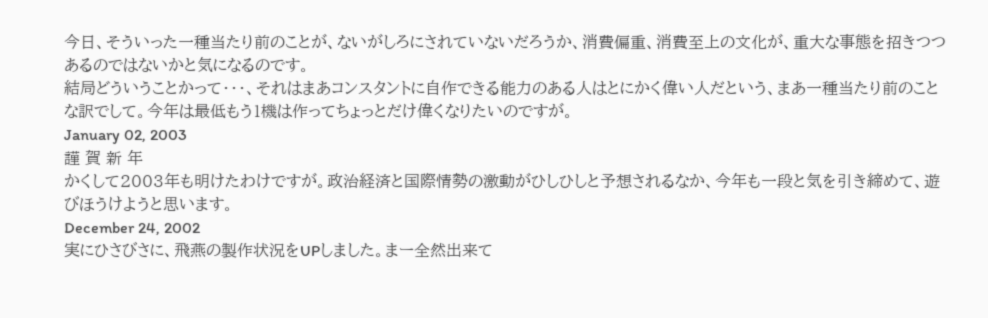今日、そういった一種当たり前のことが、ないがしろにされていないだろうか、消費偏重、消費至上の文化が、重大な事態を招きつつあるのではないかと気になるのです。
結局どういうことかって・・・、それはまあコンスタントに自作できる能力のある人はとにかく偉い人だという、まあ一種当たり前のことな訳でして。今年は最低もう1機は作ってちょっとだけ偉くなりたいのですが。
January 02, 2003
謹 賀 新 年
かくして2003年も明けたわけですが。政治経済と国際情勢の激動がひしひしと予想されるなか、今年も一段と気を引き締めて、遊びほうけようと思います。
December 24, 2002
実にひさびさに、飛燕の製作状況をUPしました。まー全然出来て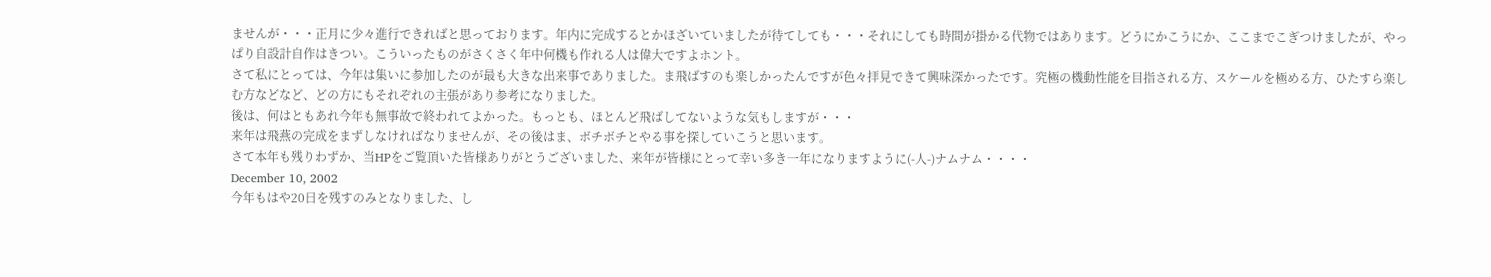ませんが・・・正月に少々進行できればと思っております。年内に完成するとかほざいていましたが待てしても・・・それにしても時間が掛かる代物ではあります。どうにかこうにか、ここまでこぎつけましたが、やっぱり自設計自作はきつい。こういったものがさくさく年中何機も作れる人は偉大ですよホント。
さて私にとっては、今年は集いに参加したのが最も大きな出来事でありました。ま飛ばすのも楽しかったんですが色々拝見できて興味深かったです。究極の機動性能を目指される方、スケールを極める方、ひたすら楽しむ方などなど、どの方にもそれぞれの主張があり参考になりました。
後は、何はともあれ今年も無事故で終われてよかった。もっとも、ほとんど飛ばしてないような気もしますが・・・
来年は飛燕の完成をまずしなければなりませんが、その後はま、ボチボチとやる事を探していこうと思います。
さて本年も残りわずか、当HPをご覧頂いた皆様ありがとうございました、来年が皆様にとって幸い多き一年になりますように(-人-)ナムナム・・・・
December 10, 2002
今年もはや20日を残すのみとなりました、し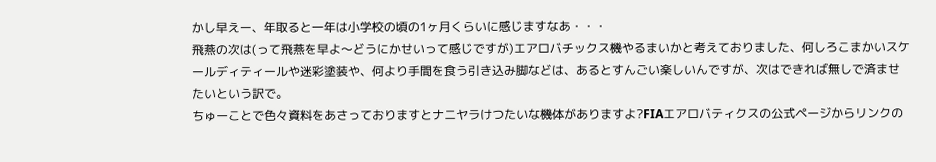かし早えー、年取ると一年は小学校の頃の1ヶ月くらいに感じますなあ・・・
飛燕の次は(って飛燕を早よ〜どうにかせいって感じですが)エアロバチックス機やるまいかと考えておりました、何しろこまかいスケールディティールや迷彩塗装や、何より手間を食う引き込み脚などは、あるとすんごい楽しいんですが、次はできれば無しで済ませたいという訳で。
ちゅーことで色々資料をあさっておりますとナニヤラけつたいな機体がありますよ?FIAエアロバティクスの公式ページからリンクの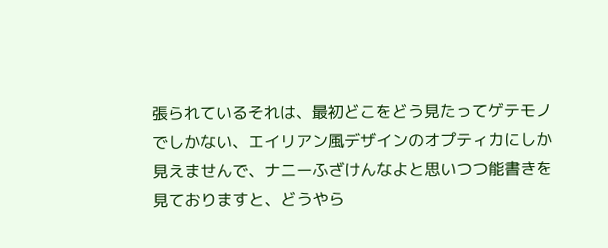張られているそれは、最初どこをどう見たってゲテモノでしかない、エイリアン風デザインのオプティカにしか見えませんで、ナニーふざけんなよと思いつつ能書きを見ておりますと、どうやら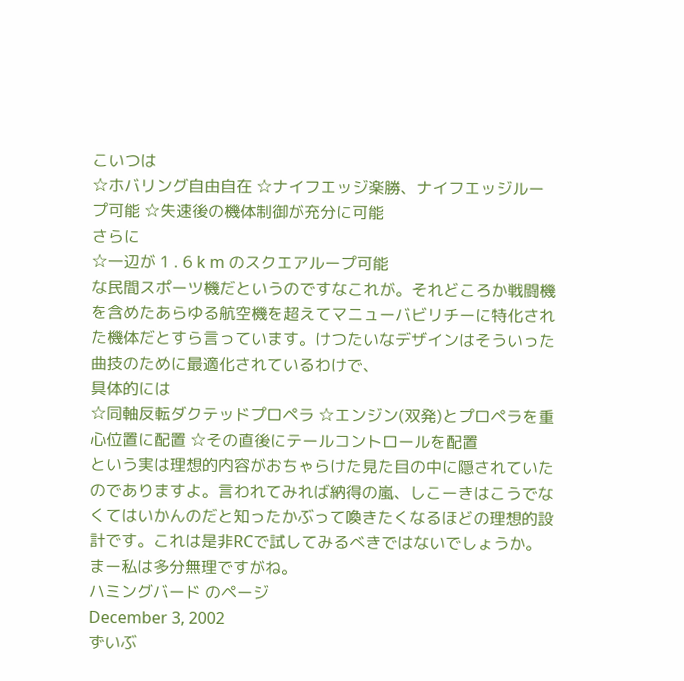こいつは
☆ホバリング自由自在 ☆ナイフエッジ楽勝、ナイフエッジループ可能 ☆失速後の機体制御が充分に可能
さらに
☆一辺が 1 . 6 k m のスクエアループ可能
な民間スポーツ機だというのですなこれが。それどころか戦闘機を含めたあらゆる航空機を超えてマニューバビリチーに特化された機体だとすら言っています。けつたいなデザインはそういった曲技のために最適化されているわけで、
具体的には
☆同軸反転ダクテッドプロペラ ☆エンジン(双発)とプロペラを重心位置に配置 ☆その直後にテールコントロールを配置
という実は理想的内容がおちゃらけた見た目の中に隠されていたのでありますよ。言われてみれば納得の嵐、しこーきはこうでなくてはいかんのだと知ったかぶって喚きたくなるほどの理想的設計です。これは是非RCで試してみるべきではないでしょうか。まー私は多分無理ですがね。
ハミングバード のページ
December 3, 2002
ずいぶ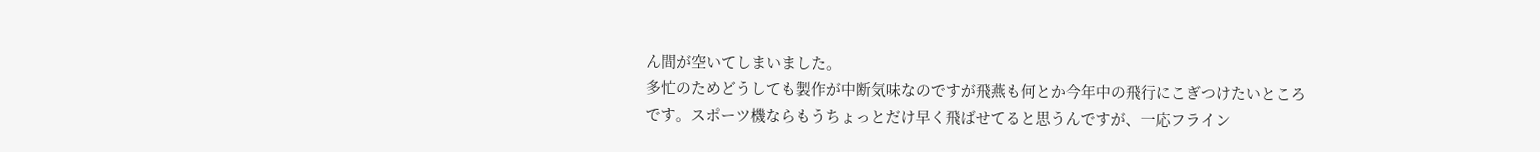ん間が空いてしまいました。
多忙のためどうしても製作が中断気味なのですが飛燕も何とか今年中の飛行にこぎつけたいところです。スポーツ機ならもうちょっとだけ早く飛ばせてると思うんですが、一応フライン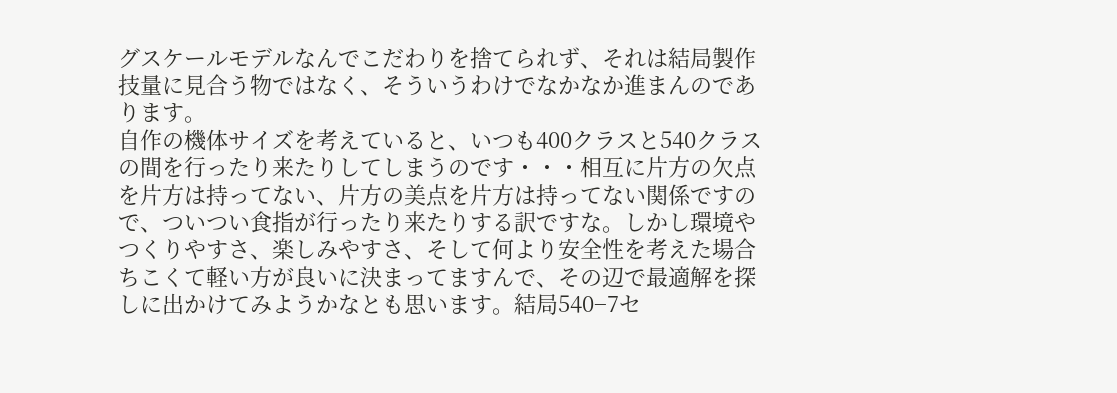グスケールモデルなんでこだわりを捨てられず、それは結局製作技量に見合う物ではなく、そういうわけでなかなか進まんのであります。
自作の機体サイズを考えていると、いつも400クラスと540クラスの間を行ったり来たりしてしまうのです・・・相互に片方の欠点を片方は持ってない、片方の美点を片方は持ってない関係ですので、ついつい食指が行ったり来たりする訳ですな。しかし環境やつくりやすさ、楽しみやすさ、そして何より安全性を考えた場合ちこくて軽い方が良いに決まってますんで、その辺で最適解を探しに出かけてみようかなとも思います。結局540−7セ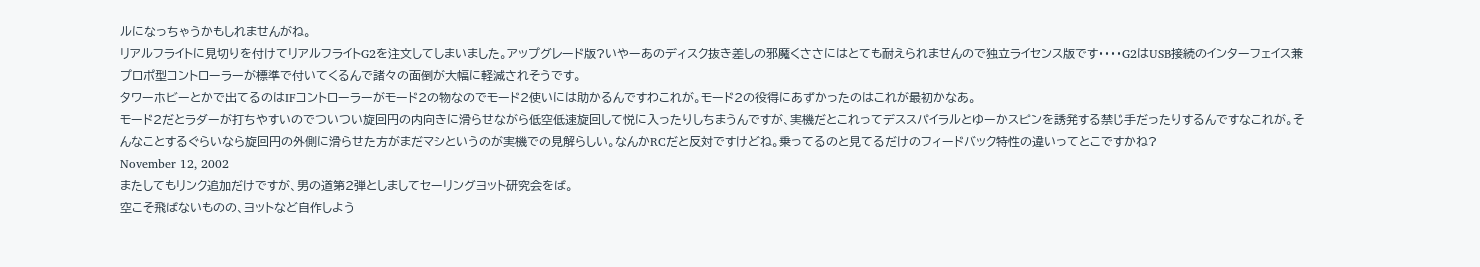ルになっちゃうかもしれませんがね。
リアルフライトに見切りを付けてリアルフライトG2を注文してしまいました。アップグレード版?いやーあのディスク抜き差しの邪魔くささにはとても耐えられませんので独立ライセンス版です・・・・G2はUSB接続のインターフェイス兼プロポ型コントローラーが標準で付いてくるんで諸々の面倒が大幅に軽減されそうです。
タワーホビーとかで出てるのはIFコントローラーがモード2の物なのでモード2使いには助かるんですわこれが。モード2の役得にあずかったのはこれが最初かなあ。
モード2だとラダーが打ちやすいのでついつい旋回円の内向きに滑らせながら低空低速旋回して悦に入ったりしちまうんですが、実機だとこれってデススパイラルとゆーかスピンを誘発する禁じ手だったりするんですなこれが。そんなことするぐらいなら旋回円の外側に滑らせた方がまだマシというのが実機での見解らしい。なんかRCだと反対ですけどね。乗ってるのと見てるだけのフィードバック特性の違いってとこですかね?
November 12, 2002
またしてもリンク追加だけですが、男の道第2弾としましてセーリングヨット研究会をば。
空こそ飛ばないものの、ヨットなど自作しよう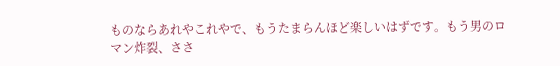ものならあれやこれやで、もうたまらんほど楽しいはずです。もう男のロマン炸裂、ささ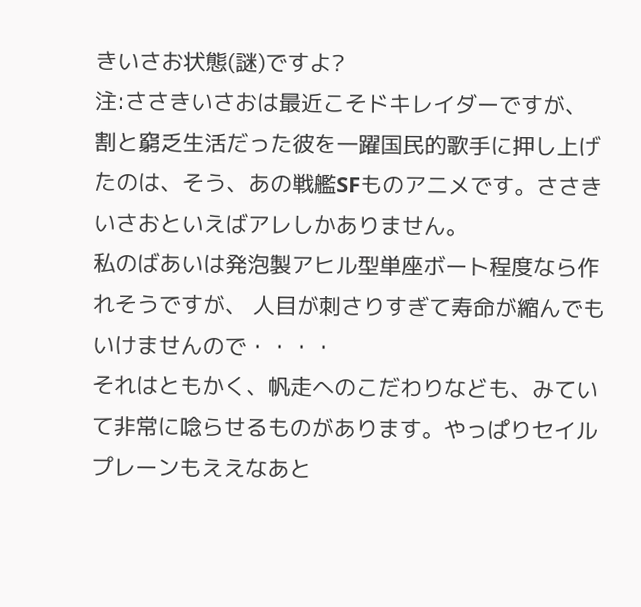きいさお状態(謎)ですよ?
注:ささきいさおは最近こそドキレイダーですが、割と窮乏生活だった彼を一躍国民的歌手に押し上げたのは、そう、あの戦艦SFものアニメです。ささきいさおといえばアレしかありません。
私のばあいは発泡製アヒル型単座ボート程度なら作れそうですが、 人目が刺さりすぎて寿命が縮んでもいけませんので・・・・
それはともかく、帆走へのこだわりなども、みていて非常に唸らせるものがあります。やっぱりセイルプレーンもええなあと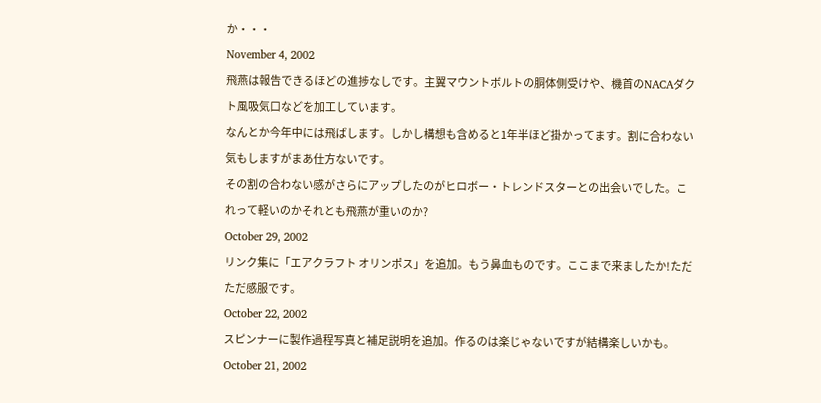か・・・
November 4, 2002
飛燕は報告できるほどの進捗なしです。主翼マウントボルトの胴体側受けや、機首のNACAダクト風吸気口などを加工しています。
なんとか今年中には飛ばします。しかし構想も含めると1年半ほど掛かってます。割に合わない気もしますがまあ仕方ないです。
その割の合わない感がさらにアップしたのがヒロボー・トレンドスターとの出会いでした。これって軽いのかそれとも飛燕が重いのか?
October 29, 2002
リンク集に「エアクラフト オリンポス」を追加。もう鼻血ものです。ここまで来ましたか!ただただ感服です。
October 22, 2002
スピンナーに製作過程写真と補足説明を追加。作るのは楽じゃないですが結構楽しいかも。
October 21, 2002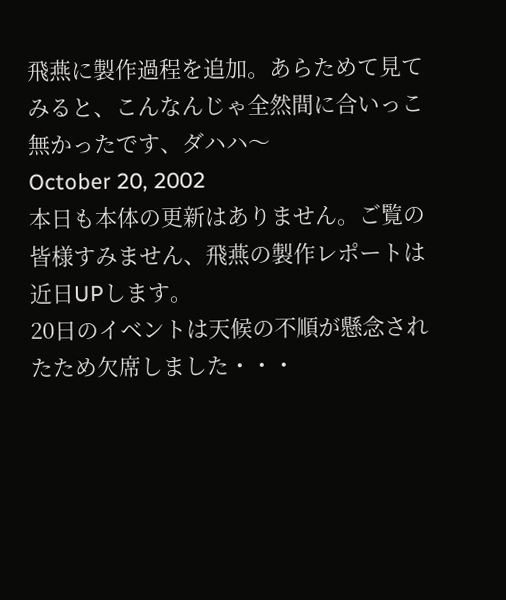飛燕に製作過程を追加。あらためて見てみると、こんなんじゃ全然間に合いっこ無かったです、ダハハ〜
October 20, 2002
本日も本体の更新はありません。ご覧の皆様すみません、飛燕の製作レポートは近日UPします。
20日のイベントは天候の不順が懸念されたため欠席しました・・・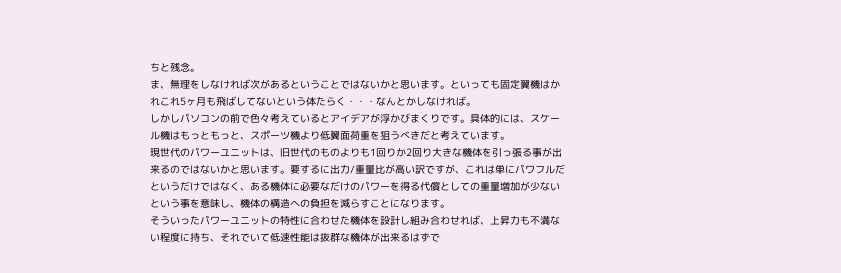ちと残念。
ま、無理をしなければ次があるということではないかと思います。といっても固定翼機はかれこれ5ヶ月も飛ばしてないという体たらく・・・なんとかしなければ。
しかしパソコンの前で色々考えているとアイデアが浮かびまくりです。具体的には、スケール機はもっともっと、スポーツ機より低翼面荷重を狙うべきだと考えています。
現世代のパワーユニットは、旧世代のものよりも1回りか2回り大きな機体を引っ張る事が出来るのではないかと思います。要するに出力/重量比が高い訳ですが、これは単にパワフルだというだけではなく、ある機体に必要なだけのパワーを得る代償としての重量増加が少ないという事を意味し、機体の構造への負担を減らすことになります。
そういったパワーユニットの特性に合わせた機体を設計し組み合わせれば、上昇力も不満ない程度に持ち、それでいて低速性能は抜群な機体が出来るはずで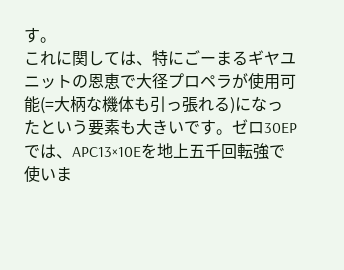す。
これに関しては、特にごーまるギヤユニットの恩恵で大径プロペラが使用可能(=大柄な機体も引っ張れる)になったという要素も大きいです。ゼロ30EPでは、APC13×10Eを地上五千回転強で使いま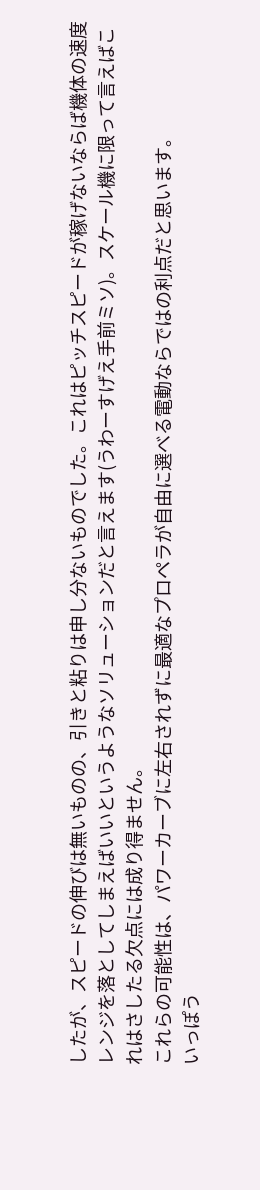したが、スピードの伸びは無いものの、引きと粘りは申し分ないものでした。これはピッチスピードが稼げないならば機体の速度レンジを落としてしまえばいいというようなソリューションだと言えます(うわーすげえ手前ミソ)。スケール機に限って言えばこれはさしたる欠点には成り得ません。
これらの可能性は、パワーカーブに左右されずに最適なプロペラが自由に選べる電動ならではの利点だと思います。
いっぽう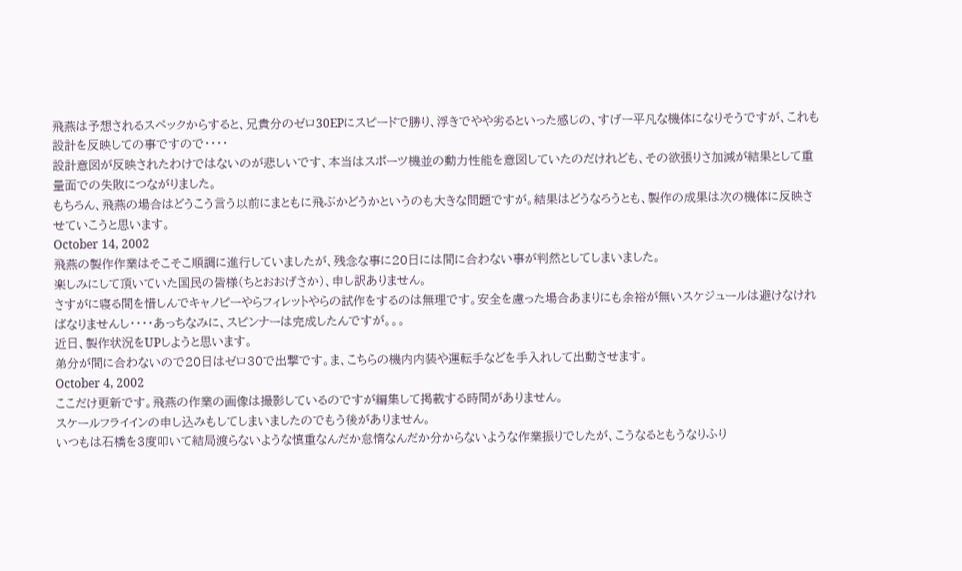飛燕は予想されるスペックからすると、兄貴分のゼロ30EPにスピードで勝り、浮きでやや劣るといった感じの、すげー平凡な機体になりそうですが、これも設計を反映しての事ですので・・・・
設計意図が反映されたわけではないのが悲しいです、本当はスポーツ機並の動力性能を意図していたのだけれども、その欲張りさ加減が結果として重量面での失敗につながりました。
もちろん、飛燕の場合はどうこう言う以前にまともに飛ぶかどうかというのも大きな問題ですが。結果はどうなろうとも、製作の成果は次の機体に反映させていこうと思います。
October 14, 2002
飛燕の製作作業はそこそこ順調に進行していましたが、残念な事に20日には間に合わない事が判然としてしまいました。
楽しみにして頂いていた国民の皆様(ちとおおげさか)、申し訳ありません。
さすがに寝る間を惜しんでキャノピーやらフィレットやらの試作をするのは無理です。安全を慮った場合あまりにも余裕が無いスケジュールは避けなければなりませんし・・・・あっちなみに、スピンナーは完成したんですが。。。
近日、製作状況をUPしようと思います。
弟分が間に合わないので20日はゼロ30で出撃です。ま、こちらの機内内装や運転手などを手入れして出動させます。
October 4, 2002
ここだけ更新です。飛燕の作業の画像は撮影しているのですが編集して掲載する時間がありません。
スケールフライインの申し込みもしてしまいましたのでもう後がありません。
いつもは石橋を3度叩いて結局渡らないような慎重なんだか怠惰なんだか分からないような作業振りでしたが、こうなるともうなりふり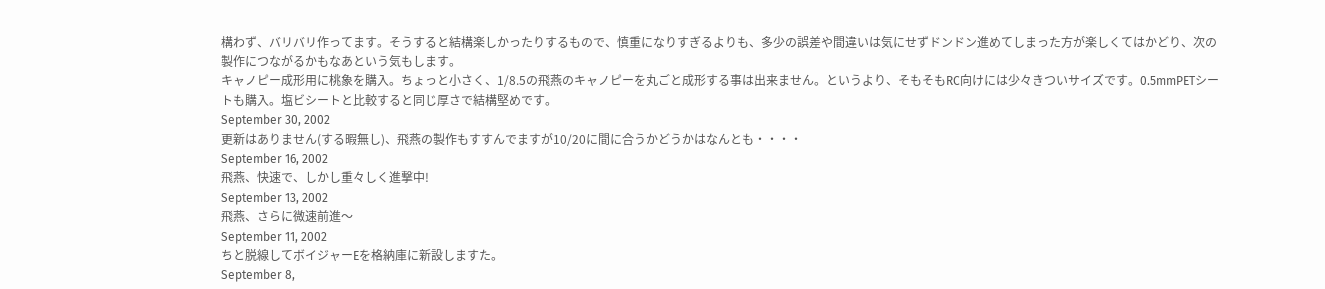構わず、バリバリ作ってます。そうすると結構楽しかったりするもので、慎重になりすぎるよりも、多少の誤差や間違いは気にせずドンドン進めてしまった方が楽しくてはかどり、次の製作につながるかもなあという気もします。
キャノピー成形用に桃象を購入。ちょっと小さく、1/8.5の飛燕のキャノピーを丸ごと成形する事は出来ません。というより、そもそもRC向けには少々きついサイズです。0.5mmPETシートも購入。塩ビシートと比較すると同じ厚さで結構堅めです。
September 30, 2002
更新はありません(する暇無し)、飛燕の製作もすすんでますが10/20に間に合うかどうかはなんとも・・・・
September 16, 2002
飛燕、快速で、しかし重々しく進撃中!
September 13, 2002
飛燕、さらに微速前進〜
September 11, 2002
ちと脱線してボイジャーEを格納庫に新設しますた。
September 8,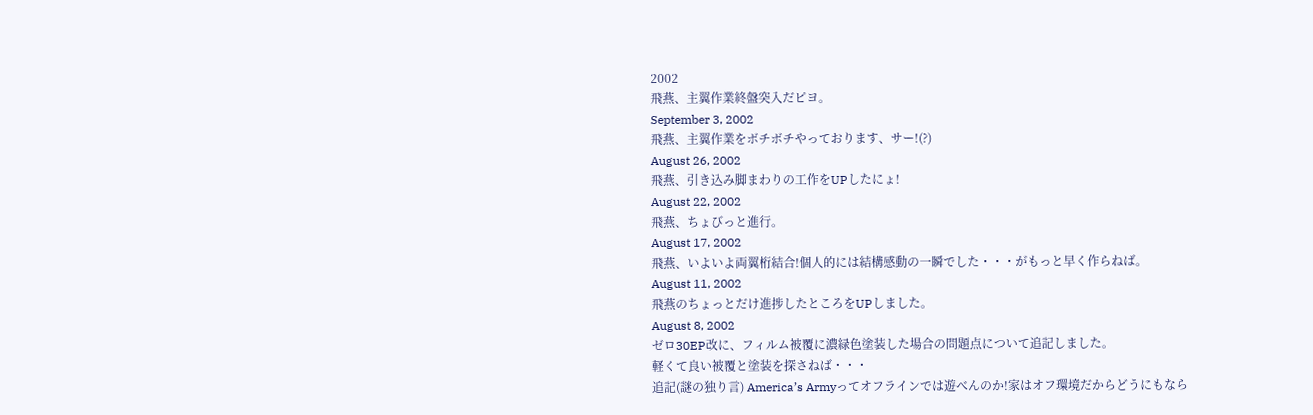2002
飛燕、主翼作業終盤突入だピヨ。
September 3, 2002
飛燕、主翼作業をボチボチやっております、サー!(?)
August 26, 2002
飛燕、引き込み脚まわりの工作をUPしたにょ!
August 22, 2002
飛燕、ちょびっと進行。
August 17, 2002
飛燕、いよいよ両翼桁結合!個人的には結構感動の一瞬でした・・・がもっと早く作らねば。
August 11, 2002
飛燕のちょっとだけ進捗したところをUPしました。
August 8, 2002
ゼロ30EP改に、フィルム被覆に濃緑色塗装した場合の問題点について追記しました。
軽くて良い被覆と塗装を探さねば・・・
追記(謎の独り言) America’s Armyってオフラインでは遊べんのか!家はオフ環境だからどうにもなら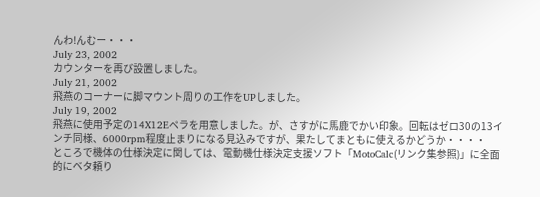んわ!んむー・・・
July 23, 2002
カウンターを再び設置しました。
July 21, 2002
飛燕のコーナーに脚マウント周りの工作をUPしました。
July 19, 2002
飛燕に使用予定の14X12Eペラを用意しました。が、さすがに馬鹿でかい印象。回転はゼロ30の13インチ同様、6000rpm程度止まりになる見込みですが、果たしてまともに使えるかどうか・・・・
ところで機体の仕様決定に関しては、電動機仕様決定支援ソフト「MotoCalc(リンク集参照)」に全面的にベタ頼り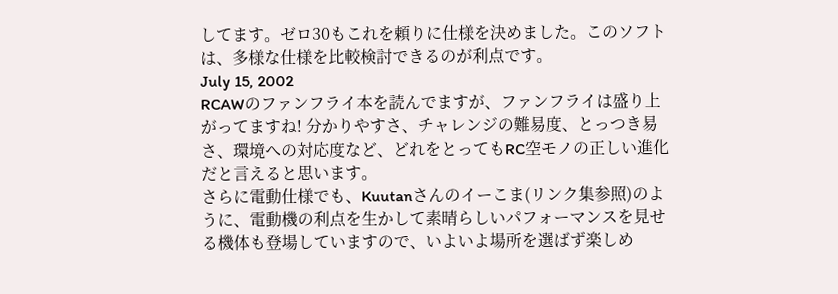してます。ゼロ30もこれを頼りに仕様を決めました。このソフトは、多様な仕様を比較検討できるのが利点です。
July 15, 2002
RCAWのファンフライ本を読んでますが、ファンフライは盛り上がってますね! 分かりやすさ、チャレンジの難易度、とっつき易さ、環境への対応度など、どれをとってもRC空モノの正しい進化だと言えると思います。
さらに電動仕様でも、Kuutanさんのイーこま(リンク集参照)のように、電動機の利点を生かして素晴らしいパフォーマンスを見せる機体も登場していますので、いよいよ場所を選ばず楽しめ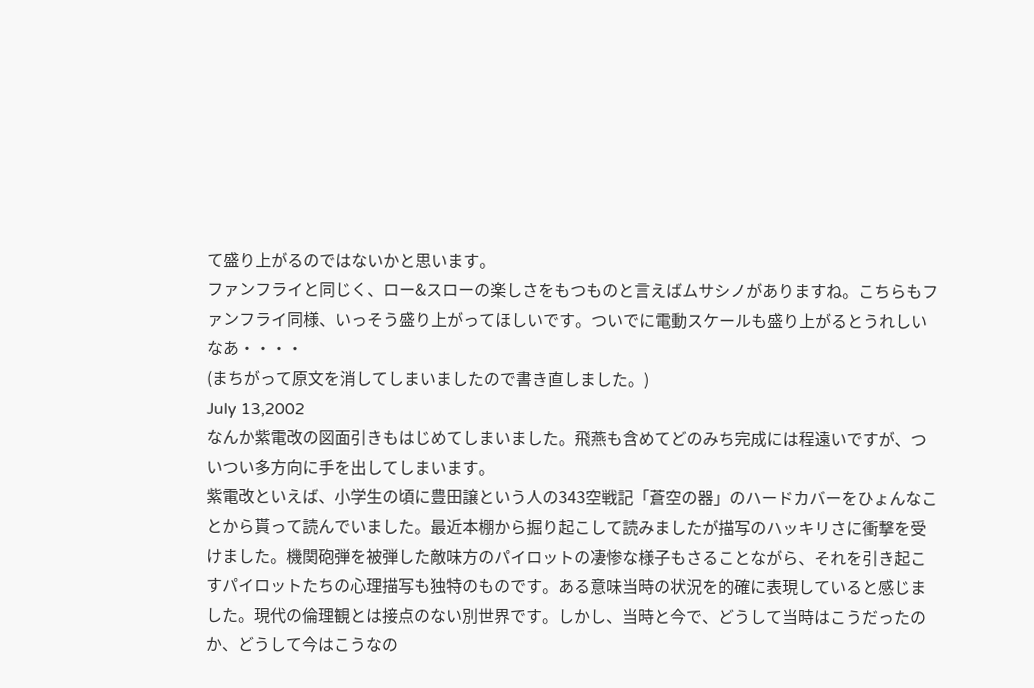て盛り上がるのではないかと思います。
ファンフライと同じく、ロー&スローの楽しさをもつものと言えばムサシノがありますね。こちらもファンフライ同様、いっそう盛り上がってほしいです。ついでに電動スケールも盛り上がるとうれしいなあ・・・・
(まちがって原文を消してしまいましたので書き直しました。)
July 13,2002
なんか紫電改の図面引きもはじめてしまいました。飛燕も含めてどのみち完成には程遠いですが、ついつい多方向に手を出してしまいます。
紫電改といえば、小学生の頃に豊田譲という人の343空戦記「蒼空の器」のハードカバーをひょんなことから貰って読んでいました。最近本棚から掘り起こして読みましたが描写のハッキリさに衝撃を受けました。機関砲弾を被弾した敵味方のパイロットの凄惨な様子もさることながら、それを引き起こすパイロットたちの心理描写も独特のものです。ある意味当時の状況を的確に表現していると感じました。現代の倫理観とは接点のない別世界です。しかし、当時と今で、どうして当時はこうだったのか、どうして今はこうなの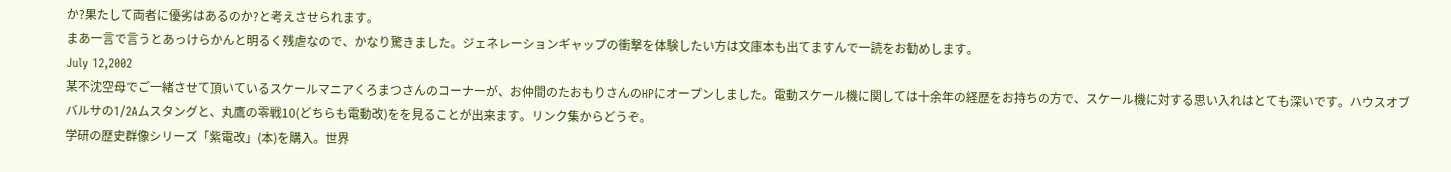か?果たして両者に優劣はあるのか?と考えさせられます。
まあ一言で言うとあっけらかんと明るく残虐なので、かなり驚きました。ジェネレーションギャップの衝撃を体験したい方は文庫本も出てますんで一読をお勧めします。
July 12,2002
某不沈空母でご一緒させて頂いているスケールマニアくろまつさんのコーナーが、お仲間のたおもりさんのHPにオープンしました。電動スケール機に関しては十余年の経歴をお持ちの方で、スケール機に対する思い入れはとても深いです。ハウスオブバルサの1/2Aムスタングと、丸鷹の零戦10(どちらも電動改)をを見ることが出来ます。リンク集からどうぞ。
学研の歴史群像シリーズ「紫電改」(本)を購入。世界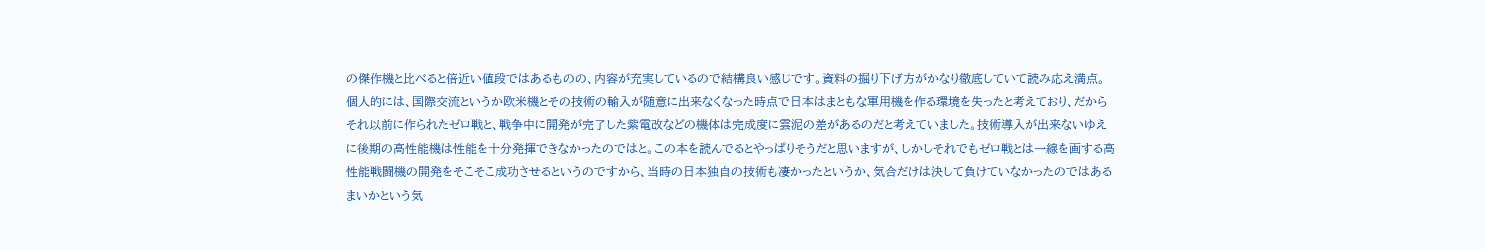の傑作機と比べると倍近い値段ではあるものの、内容が充実しているので結構良い感じです。資料の掘り下げ方がかなり徹底していて読み応え満点。
個人的には、国際交流というか欧米機とその技術の輸入が随意に出来なくなった時点で日本はまともな軍用機を作る環境を失ったと考えており、だからそれ以前に作られたゼロ戦と、戦争中に開発が完了した紫電改などの機体は完成度に雲泥の差があるのだと考えていました。技術導入が出来ないゆえに後期の高性能機は性能を十分発揮できなかったのではと。この本を読んでるとやっぱりそうだと思いますが、しかしそれでもゼロ戦とは一線を画する高性能戦闘機の開発をそこそこ成功させるというのですから、当時の日本独自の技術も凄かったというか、気合だけは決して負けていなかったのではあるまいかという気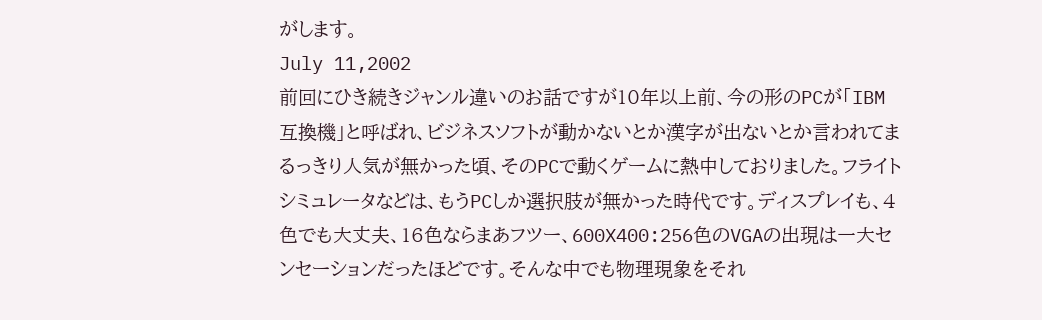がします。
July 11,2002
前回にひき続きジャンル違いのお話ですが10年以上前、今の形のPCが「IBM互換機」と呼ばれ、ビジネスソフトが動かないとか漢字が出ないとか言われてまるっきり人気が無かった頃、そのPCで動くゲームに熱中しておりました。フライトシミュレータなどは、もうPCしか選択肢が無かった時代です。ディスプレイも、4色でも大丈夫、16色ならまあフツー、600X400:256色のVGAの出現は一大センセーションだったほどです。そんな中でも物理現象をそれ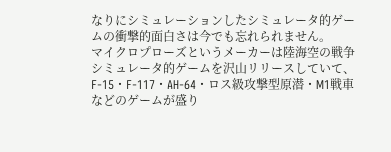なりにシミュレーションしたシミュレータ的ゲームの衝撃的面白さは今でも忘れられません。
マイクロプローズというメーカーは陸海空の戦争シミュレータ的ゲームを沢山リリースしていて、F-15・F-117・AH-64・ロス級攻撃型原潜・M1戦車などのゲームが盛り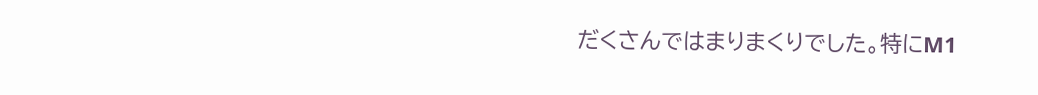だくさんではまりまくりでした。特にM1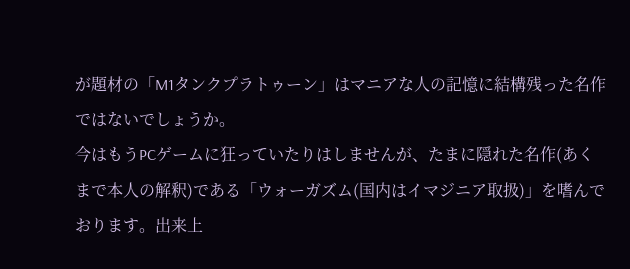が題材の「M1タンクプラトゥーン」はマニアな人の記憶に結構残った名作ではないでしょうか。
今はもうPCゲームに狂っていたりはしませんが、たまに隠れた名作(あくまで本人の解釈)である「ウォーガズム(国内はイマジニア取扱)」を嗜んでおります。出来上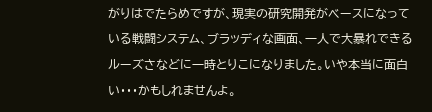がりはでたらめですが、現実の研究開発がベースになっている戦闘システム、ブラッディな画面、一人で大暴れできるルーズさなどに一時とりこになりました。いや本当に面白い・・・かもしれませんよ。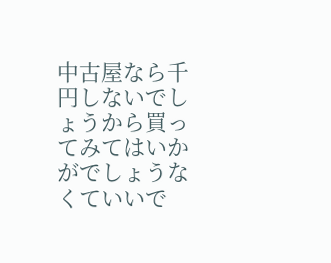中古屋なら千円しないでしょうから買ってみてはいかがでしょうなくていいで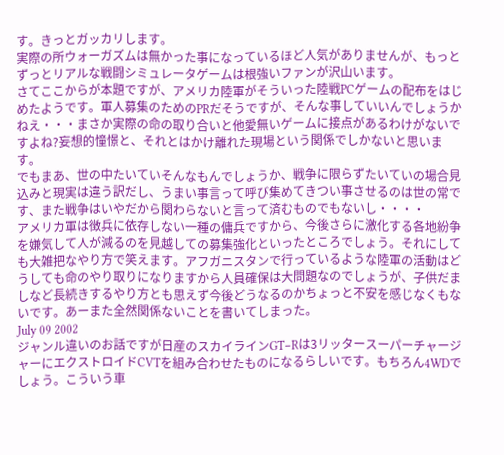す。きっとガッカリします。
実際の所ウォーガズムは無かった事になっているほど人気がありませんが、もっとずっとリアルな戦闘シミュレータゲームは根強いファンが沢山います。
さてここからが本題ですが、アメリカ陸軍がそういった陸戦PCゲームの配布をはじめたようです。軍人募集のためのPRだそうですが、そんな事していいんでしょうかねえ・・・まさか実際の命の取り合いと他愛無いゲームに接点があるわけがないですよね?妄想的憧憬と、それとはかけ離れた現場という関係でしかないと思います。
でもまあ、世の中たいていそんなもんでしょうか、戦争に限らずたいていの場合見込みと現実は違う訳だし、うまい事言って呼び集めてきつい事させるのは世の常です、また戦争はいやだから関わらないと言って済むものでもないし・・・・
アメリカ軍は徴兵に依存しない一種の傭兵ですから、今後さらに激化する各地紛争を嫌気して人が減るのを見越しての募集強化といったところでしょう。それにしても大雑把なやり方で笑えます。アフガニスタンで行っているような陸軍の活動はどうしても命のやり取りになりますから人員確保は大問題なのでしょうが、子供だましなど長続きするやり方とも思えず今後どうなるのかちょっと不安を感じなくもないです。あーまた全然関係ないことを書いてしまった。
July 09 2002
ジャンル違いのお話ですが日産のスカイラインGT−Rは3リッタースーパーチャージャーにエクストロイドCVTを組み合わせたものになるらしいです。もちろん4WDでしょう。こういう車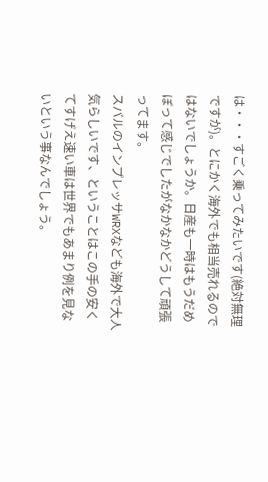は・・・すごく乗ってみたいです(絶対無理ですが)。とにかく海外でも相当売れるのではないでしょうか。日産も一時はもうだめぼって感じでしたがなかなかどうして頑張ってます。
スバルのインプレッサWRXなども海外で大人気らしいです、ということはこの手の安くてすげえ速い車は世界でもあまり例を見ないという事なんでしょう。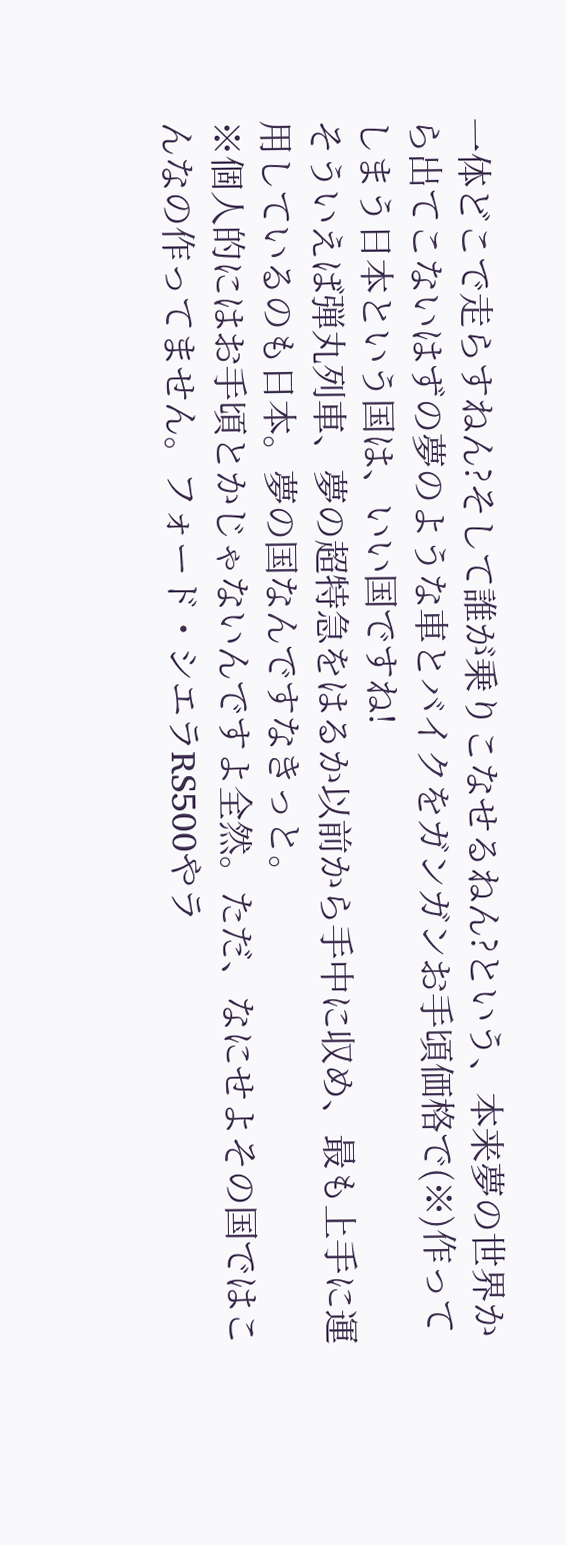一体どこで走らすねん?そして誰が乗りこなせるねん?という、本来夢の世界から出てこないはずの夢のような車とバイクをガンガンお手頃価格で(※)作ってしまう日本という国は、いい国ですね!
そういえば弾丸列車、夢の超特急をはるか以前から手中に収め、最も上手に運用しているのも日本。夢の国なんですなきっと。
※個人的にはお手頃とかじゃないんですよ全然。ただ、なにせよその国ではこんなの作ってません。フォード・シエラRS500やラ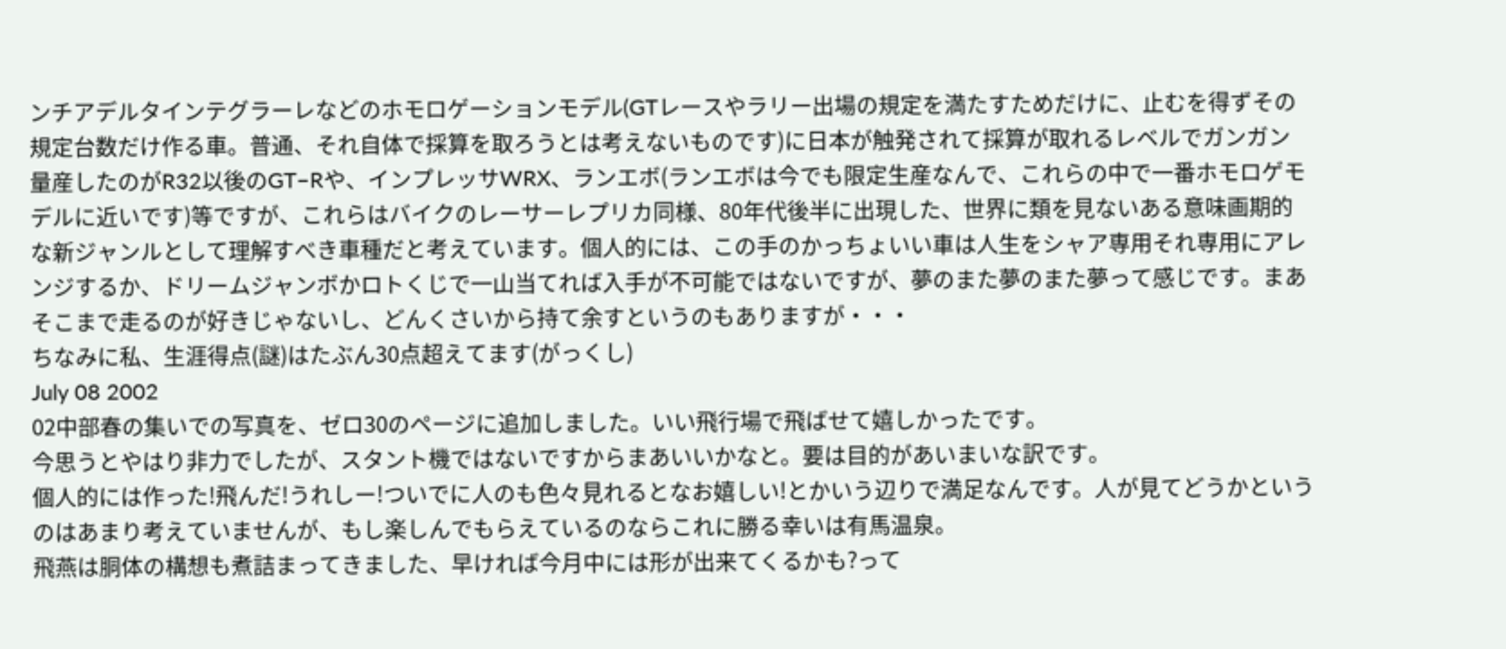ンチアデルタインテグラーレなどのホモロゲーションモデル(GTレースやラリー出場の規定を満たすためだけに、止むを得ずその規定台数だけ作る車。普通、それ自体で採算を取ろうとは考えないものです)に日本が触発されて採算が取れるレベルでガンガン量産したのがR32以後のGT−Rや、インプレッサWRX、ランエボ(ランエボは今でも限定生産なんで、これらの中で一番ホモロゲモデルに近いです)等ですが、これらはバイクのレーサーレプリカ同様、80年代後半に出現した、世界に類を見ないある意味画期的な新ジャンルとして理解すべき車種だと考えています。個人的には、この手のかっちょいい車は人生をシャア専用それ専用にアレンジするか、ドリームジャンボかロトくじで一山当てれば入手が不可能ではないですが、夢のまた夢のまた夢って感じです。まあそこまで走るのが好きじゃないし、どんくさいから持て余すというのもありますが・・・
ちなみに私、生涯得点(謎)はたぶん30点超えてます(がっくし)
July 08 2002
02中部春の集いでの写真を、ゼロ30のページに追加しました。いい飛行場で飛ばせて嬉しかったです。
今思うとやはり非力でしたが、スタント機ではないですからまあいいかなと。要は目的があいまいな訳です。
個人的には作った!飛んだ!うれしー!ついでに人のも色々見れるとなお嬉しい!とかいう辺りで満足なんです。人が見てどうかというのはあまり考えていませんが、もし楽しんでもらえているのならこれに勝る幸いは有馬温泉。
飛燕は胴体の構想も煮詰まってきました、早ければ今月中には形が出来てくるかも?って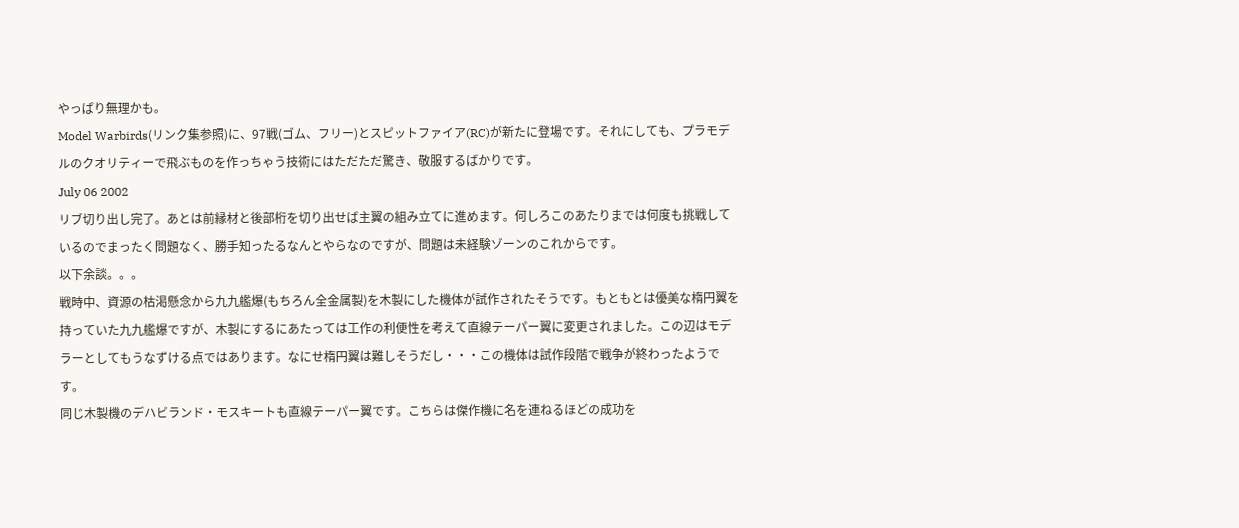やっぱり無理かも。
Model Warbirds(リンク集参照)に、97戦(ゴム、フリー)とスピットファイア(RC)が新たに登場です。それにしても、プラモデルのクオリティーで飛ぶものを作っちゃう技術にはただただ驚き、敬服するばかりです。
July 06 2002
リブ切り出し完了。あとは前縁材と後部桁を切り出せば主翼の組み立てに進めます。何しろこのあたりまでは何度も挑戦しているのでまったく問題なく、勝手知ったるなんとやらなのですが、問題は未経験ゾーンのこれからです。
以下余談。。。
戦時中、資源の枯渇懸念から九九艦爆(もちろん全金属製)を木製にした機体が試作されたそうです。もともとは優美な楕円翼を持っていた九九艦爆ですが、木製にするにあたっては工作の利便性を考えて直線テーパー翼に変更されました。この辺はモデラーとしてもうなずける点ではあります。なにせ楕円翼は難しそうだし・・・この機体は試作段階で戦争が終わったようです。
同じ木製機のデハビランド・モスキートも直線テーパー翼です。こちらは傑作機に名を連ねるほどの成功を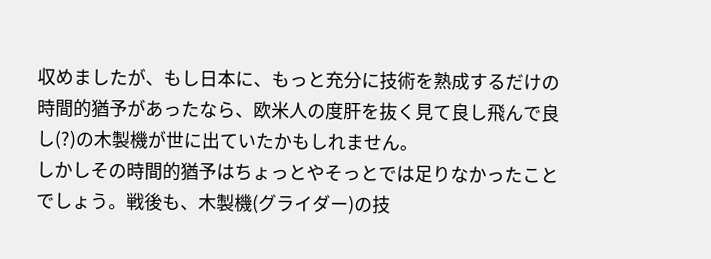収めましたが、もし日本に、もっと充分に技術を熟成するだけの時間的猶予があったなら、欧米人の度肝を抜く見て良し飛んで良し(?)の木製機が世に出ていたかもしれません。
しかしその時間的猶予はちょっとやそっとでは足りなかったことでしょう。戦後も、木製機(グライダー)の技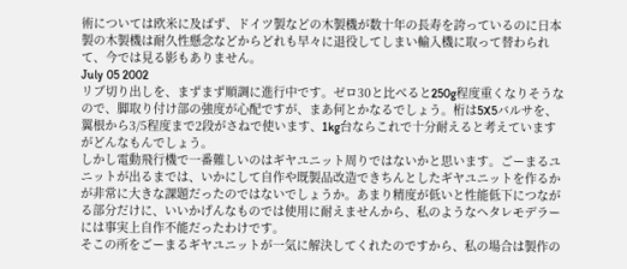術については欧米に及ばず、ドイツ製などの木製機が数十年の長寿を誇っているのに日本製の木製機は耐久性懸念などからどれも早々に退役してしまい輸入機に取って替わられて、今では見る影もありません。
July 05 2002
リブ切り出しを、まずまず順調に進行中です。ゼロ30と比べると250g程度重くなりそうなので、脚取り付け部の強度が心配ですが、まあ何とかなるでしょう。桁は5X5バルサを、翼根から3/5程度まで2段がさねで使います、1kg台ならこれで十分耐えると考えていますがどんなもんでしょう。
しかし電動飛行機で一番難しいのはギヤユニット周りではないかと思います。ごーまるユニットが出るまでは、いかにして自作や既製品改造できちんとしたギヤユニットを作るかが非常に大きな課題だったのではないでしょうか。あまり精度が低いと性能低下につながる部分だけに、いいかげんなものでは使用に耐えませんから、私のようなヘタレモデラーには事実上自作不能だったわけです。
そこの所をごーまるギヤユニットが一気に解決してくれたのですから、私の場合は製作の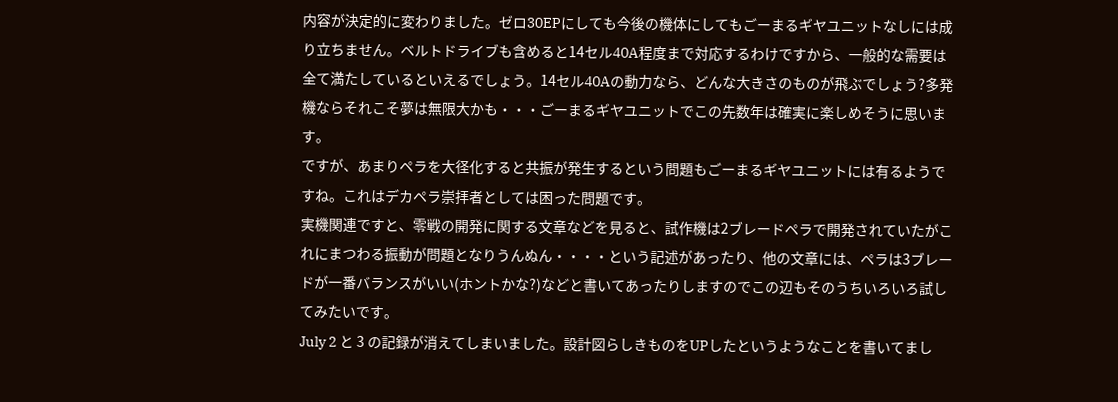内容が決定的に変わりました。ゼロ30EPにしても今後の機体にしてもごーまるギヤユニットなしには成り立ちません。ベルトドライブも含めると14セル40A程度まで対応するわけですから、一般的な需要は全て満たしているといえるでしょう。14セル40Aの動力なら、どんな大きさのものが飛ぶでしょう?多発機ならそれこそ夢は無限大かも・・・ごーまるギヤユニットでこの先数年は確実に楽しめそうに思います。
ですが、あまりペラを大径化すると共振が発生するという問題もごーまるギヤユニットには有るようですね。これはデカペラ崇拝者としては困った問題です。
実機関連ですと、零戦の開発に関する文章などを見ると、試作機は2ブレードペラで開発されていたがこれにまつわる振動が問題となりうんぬん・・・・という記述があったり、他の文章には、ペラは3ブレードが一番バランスがいい(ホントかな?)などと書いてあったりしますのでこの辺もそのうちいろいろ試してみたいです。
July 2 と 3 の記録が消えてしまいました。設計図らしきものをUPしたというようなことを書いてまし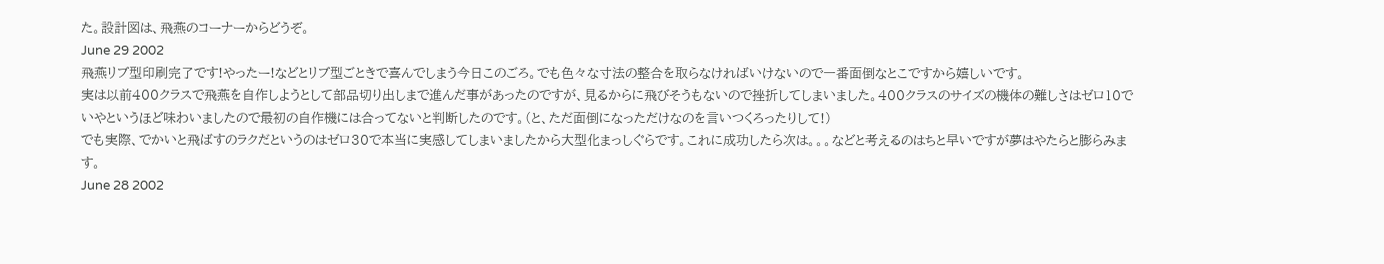た。設計図は、飛燕のコーナーからどうぞ。
June 29 2002
飛燕リブ型印刷完了です!やったー!などとリブ型ごときで喜んでしまう今日このごろ。でも色々な寸法の整合を取らなければいけないので一番面倒なとこですから嬉しいです。
実は以前400クラスで飛燕を自作しようとして部品切り出しまで進んだ事があったのですが、見るからに飛びそうもないので挫折してしまいました。400クラスのサイズの機体の難しさはゼロ10でいやというほど味わいましたので最初の自作機には合ってないと判断したのです。(と、ただ面倒になっただけなのを言いつくろったりして!)
でも実際、でかいと飛ばすのラクだというのはゼロ30で本当に実感してしまいましたから大型化まっしぐらです。これに成功したら次は。。。などと考えるのはちと早いですが夢はやたらと膨らみます。
June 28 2002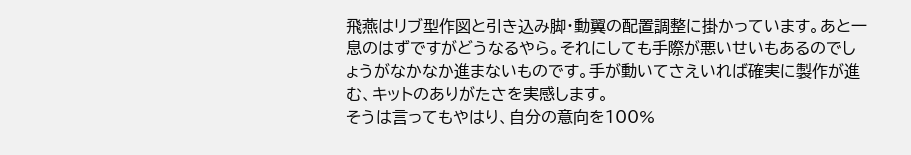飛燕はリブ型作図と引き込み脚・動翼の配置調整に掛かっています。あと一息のはずですがどうなるやら。それにしても手際が悪いせいもあるのでしょうがなかなか進まないものです。手が動いてさえいれば確実に製作が進む、キットのありがたさを実感します。
そうは言ってもやはり、自分の意向を100%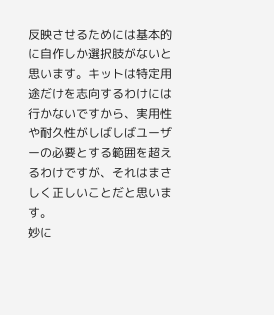反映させるためには基本的に自作しか選択肢がないと思います。キットは特定用途だけを志向するわけには行かないですから、実用性や耐久性がしばしばユーザーの必要とする範囲を超えるわけですが、それはまさしく正しいことだと思います。
妙に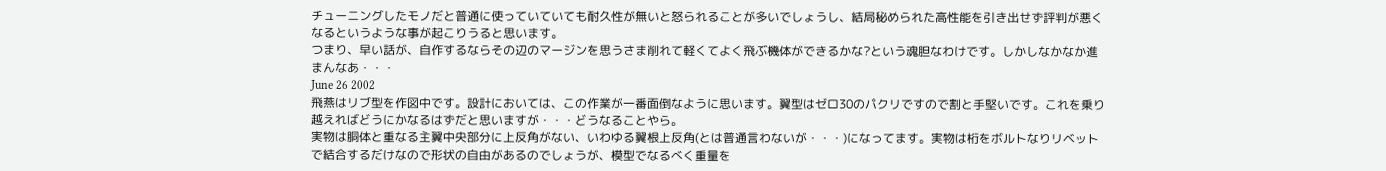チューニングしたモノだと普通に使っていていても耐久性が無いと怒られることが多いでしょうし、結局秘められた高性能を引き出せず評判が悪くなるというような事が起こりうると思います。
つまり、早い話が、自作するならその辺のマージンを思うさま削れて軽くてよく飛ぶ機体ができるかな?という魂胆なわけです。しかしなかなか進まんなあ・・・
June 26 2002
飛燕はリブ型を作図中です。設計においては、この作業が一番面倒なように思います。翼型はゼロ30のパクリですので割と手堅いです。これを乗り越えればどうにかなるはずだと思いますが・・・どうなることやら。
実物は胴体と重なる主翼中央部分に上反角がない、いわゆる翼根上反角(とは普通言わないが・・・)になってます。実物は桁をボルトなりリベットで結合するだけなので形状の自由があるのでしょうが、模型でなるべく重量を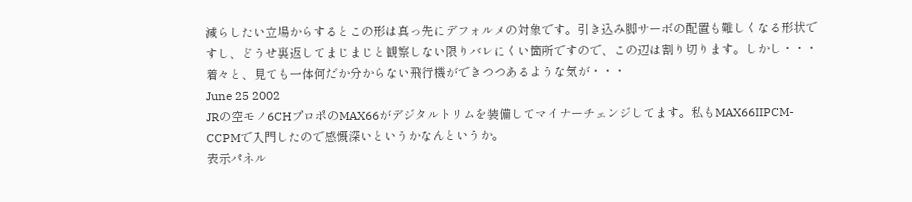減らしたい立場からするとこの形は真っ先にデフォルメの対象です。引き込み脚サーボの配置も難しくなる形状ですし、どうせ裏返してまじまじと観察しない限りバレにくい箇所ですので、この辺は割り切ります。しかし・・・着々と、見ても一体何だか分からない飛行機ができつつあるような気が・・・
June 25 2002
JRの空モノ6CHプロポのMAX66がデジタルトリムを装備してマイナーチェンジしてます。私もMAX66IIPCM-CCPMで入門したので感慨深いというかなんというか。
表示パネル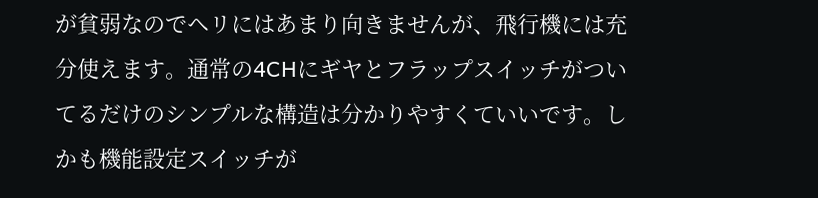が貧弱なのでヘリにはあまり向きませんが、飛行機には充分使えます。通常の4CHにギヤとフラップスイッチがついてるだけのシンプルな構造は分かりやすくていいです。しかも機能設定スイッチが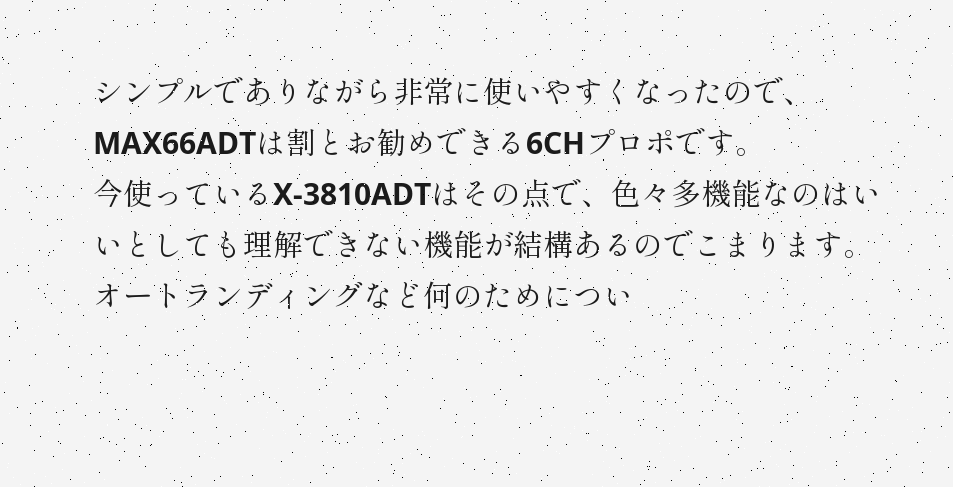シンプルでありながら非常に使いやすくなったので、MAX66ADTは割とお勧めできる6CHプロポです。
今使っているX-3810ADTはその点で、色々多機能なのはいいとしても理解できない機能が結構あるのでこまります。オートランディングなど何のためについ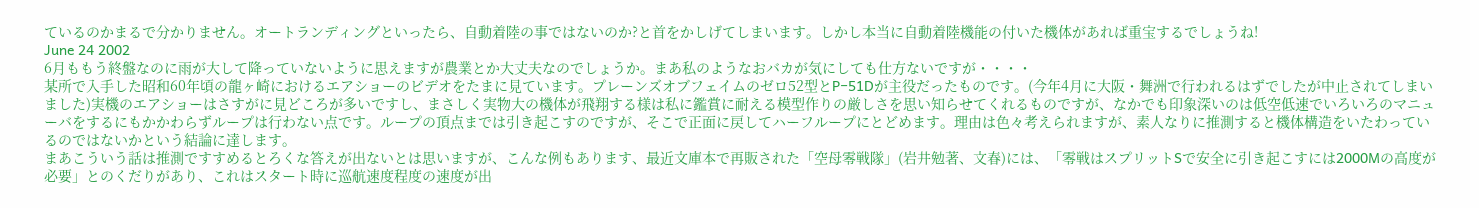ているのかまるで分かりません。オートランディングといったら、自動着陸の事ではないのか?と首をかしげてしまいます。しかし本当に自動着陸機能の付いた機体があれば重宝するでしょうね!
June 24 2002
6月ももう終盤なのに雨が大して降っていないように思えますが農業とか大丈夫なのでしょうか。まあ私のようなおバカが気にしても仕方ないですが・・・・
某所で入手した昭和60年頃の龍ヶ崎におけるエアショーのビデオをたまに見ています。プレーンズオブフェイムのゼロ52型とP−51Dが主役だったものです。(今年4月に大阪・舞洲で行われるはずでしたが中止されてしまいました)実機のエアショーはさすがに見どころが多いですし、まさしく実物大の機体が飛翔する様は私に鑑賞に耐える模型作りの厳しさを思い知らせてくれるものですが、なかでも印象深いのは低空低速でいろいろのマニューバをするにもかかわらずループは行わない点です。ループの頂点までは引き起こすのですが、そこで正面に戻してハーフループにとどめます。理由は色々考えられますが、素人なりに推測すると機体構造をいたわっているのではないかという結論に達します。
まあこういう話は推測ですすめるとろくな答えが出ないとは思いますが、こんな例もあります、最近文庫本で再販された「空母零戦隊」(岩井勉著、文春)には、「零戦はスプリットSで安全に引き起こすには2000Mの高度が必要」とのくだりがあり、これはスタート時に巡航速度程度の速度が出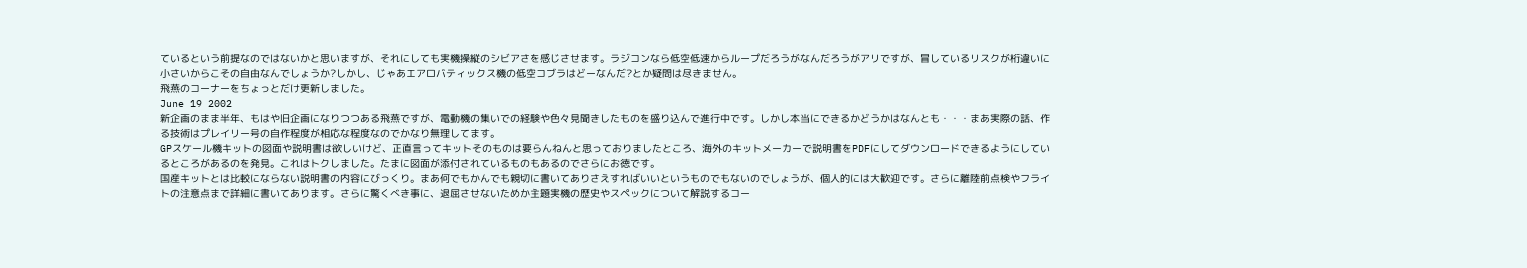ているという前提なのではないかと思いますが、それにしても実機操縦のシビアさを感じさせます。ラジコンなら低空低速からループだろうがなんだろうがアリですが、冒しているリスクが桁違いに小さいからこその自由なんでしょうか?しかし、じゃあエアロバティックス機の低空コブラはどーなんだ?とか疑問は尽きません。
飛燕のコーナーをちょっとだけ更新しました。
June 19 2002
新企画のまま半年、もはや旧企画になりつつある飛燕ですが、電動機の集いでの経験や色々見聞きしたものを盛り込んで進行中です。しかし本当にできるかどうかはなんとも・・・まあ実際の話、作る技術はプレイリー号の自作程度が相応な程度なのでかなり無理してます。
GPスケール機キットの図面や説明書は欲しいけど、正直言ってキットそのものは要らんねんと思っておりましたところ、海外のキットメーカーで説明書をPDFにしてダウンロードできるようにしているところがあるのを発見。これはトクしました。たまに図面が添付されているものもあるのでさらにお徳です。
国産キットとは比較にならない説明書の内容にびっくり。まあ何でもかんでも親切に書いてありさえすればいいというものでもないのでしょうが、個人的には大歓迎です。さらに離陸前点検やフライトの注意点まで詳細に書いてあります。さらに驚くべき事に、退屈させないためか主題実機の歴史やスペックについて解説するコー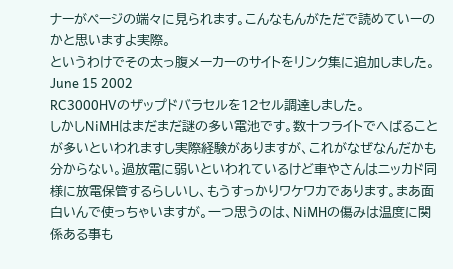ナーがページの端々に見られます。こんなもんがただで読めていーのかと思いますよ実際。
というわけでその太っ腹メーカーのサイトをリンク集に追加しました。
June 15 2002
RC3000HVのザップドバラセルを12セル調達しました。
しかしNiMHはまだまだ謎の多い電池です。数十フライトでへばることが多いといわれますし実際経験がありますが、これがなぜなんだかも分からない。過放電に弱いといわれているけど車やさんはニッカド同様に放電保管するらしいし、もうすっかりワケワカであります。まあ面白いんで使っちゃいますが。一つ思うのは、NiMHの傷みは温度に関係ある事も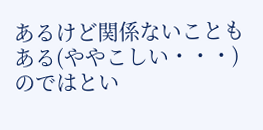あるけど関係ないこともある(ややこしい・・・)のではとい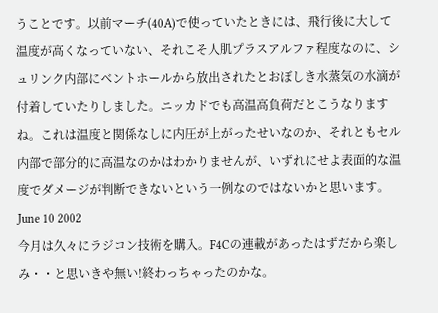うことです。以前マーチ(40A)で使っていたときには、飛行後に大して温度が高くなっていない、それこそ人肌プラスアルファ程度なのに、シュリンク内部にベントホールから放出されたとおぼしき水蒸気の水滴が付着していたりしました。ニッカドでも高温高負荷だとこうなりますね。これは温度と関係なしに内圧が上がったせいなのか、それともセル内部で部分的に高温なのかはわかりませんが、いずれにせよ表面的な温度でダメージが判断できないという一例なのではないかと思います。
June 10 2002
今月は久々にラジコン技術を購入。F4Cの連載があったはずだから楽しみ・・と思いきや無い!終わっちゃったのかな。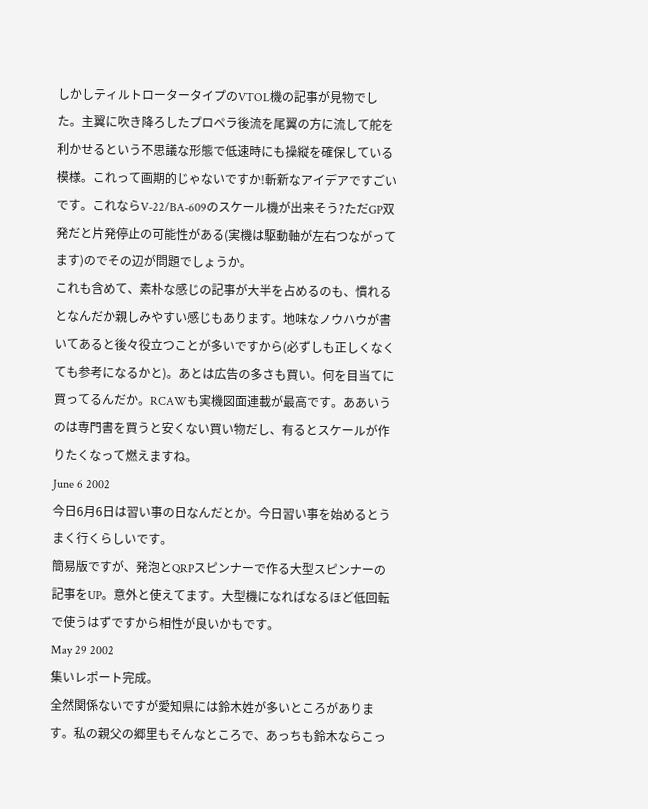しかしティルトロータータイプのVTOL機の記事が見物でした。主翼に吹き降ろしたプロペラ後流を尾翼の方に流して舵を利かせるという不思議な形態で低速時にも操縦を確保している模様。これって画期的じゃないですか!斬新なアイデアですごいです。これならV-22/BA-609のスケール機が出来そう?ただGP双発だと片発停止の可能性がある(実機は駆動軸が左右つながってます)のでその辺が問題でしょうか。
これも含めて、素朴な感じの記事が大半を占めるのも、慣れるとなんだか親しみやすい感じもあります。地味なノウハウが書いてあると後々役立つことが多いですから(必ずしも正しくなくても参考になるかと)。あとは広告の多さも買い。何を目当てに買ってるんだか。RCAWも実機図面連載が最高です。ああいうのは専門書を買うと安くない買い物だし、有るとスケールが作りたくなって燃えますね。
June 6 2002
今日6月6日は習い事の日なんだとか。今日習い事を始めるとうまく行くらしいです。
簡易版ですが、発泡とQRPスピンナーで作る大型スピンナーの記事をUP。意外と使えてます。大型機になればなるほど低回転で使うはずですから相性が良いかもです。
May 29 2002
集いレポート完成。
全然関係ないですが愛知県には鈴木姓が多いところがあります。私の親父の郷里もそんなところで、あっちも鈴木ならこっ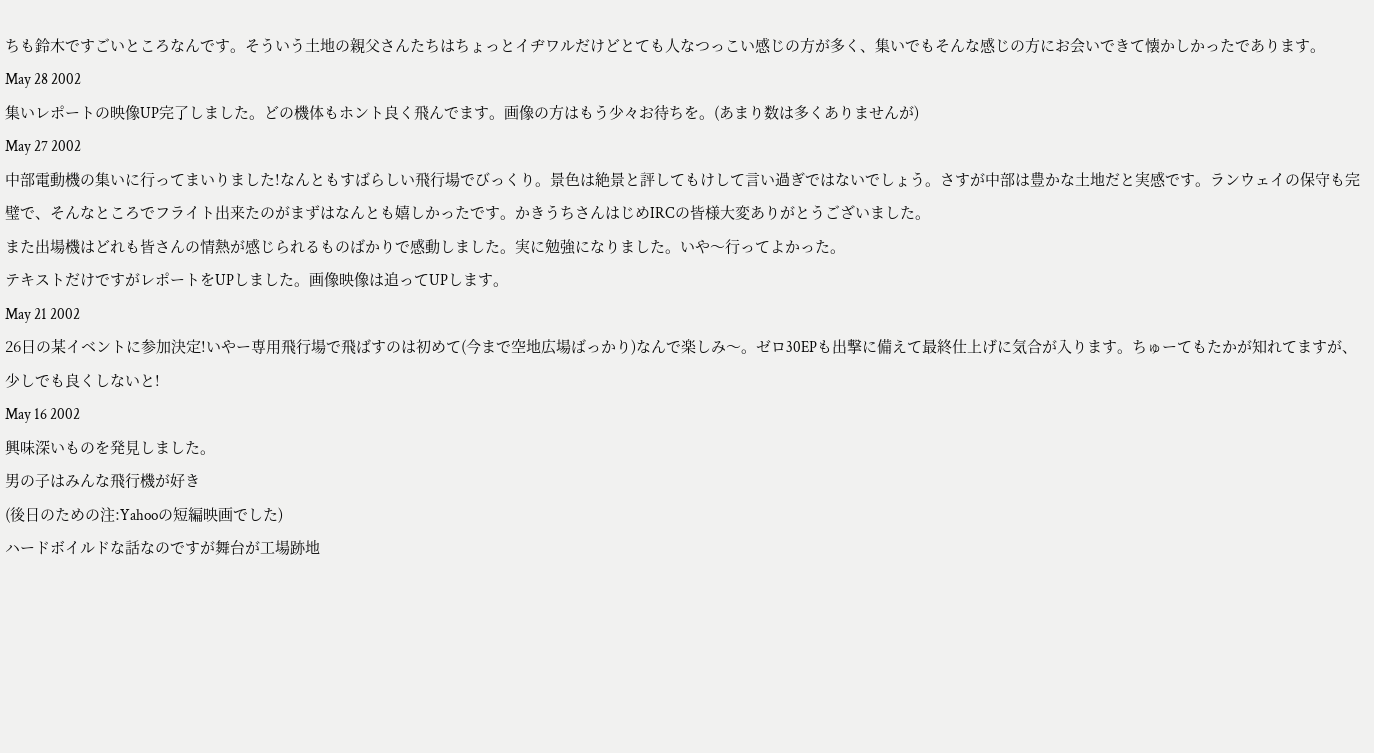ちも鈴木ですごいところなんです。そういう土地の親父さんたちはちょっとイヂワルだけどとても人なつっこい感じの方が多く、集いでもそんな感じの方にお会いできて懐かしかったであります。
May 28 2002
集いレポートの映像UP完了しました。どの機体もホント良く飛んでます。画像の方はもう少々お待ちを。(あまり数は多くありませんが)
May 27 2002
中部電動機の集いに行ってまいりました!なんともすばらしい飛行場でびっくり。景色は絶景と評してもけして言い過ぎではないでしょう。さすが中部は豊かな土地だと実感です。ランウェイの保守も完璧で、そんなところでフライト出来たのがまずはなんとも嬉しかったです。かきうちさんはじめIRCの皆様大変ありがとうございました。
また出場機はどれも皆さんの情熱が感じられるものばかりで感動しました。実に勉強になりました。いや〜行ってよかった。
テキストだけですがレポートをUPしました。画像映像は追ってUPします。
May 21 2002
26日の某イベントに参加決定!いやー専用飛行場で飛ばすのは初めて(今まで空地広場ばっかり)なんで楽しみ〜。ゼロ30EPも出撃に備えて最終仕上げに気合が入ります。ちゅーてもたかが知れてますが、少しでも良くしないと!
May 16 2002
興味深いものを発見しました。
男の子はみんな飛行機が好き
(後日のための注:Yahooの短編映画でした)
ハードボイルドな話なのですが舞台が工場跡地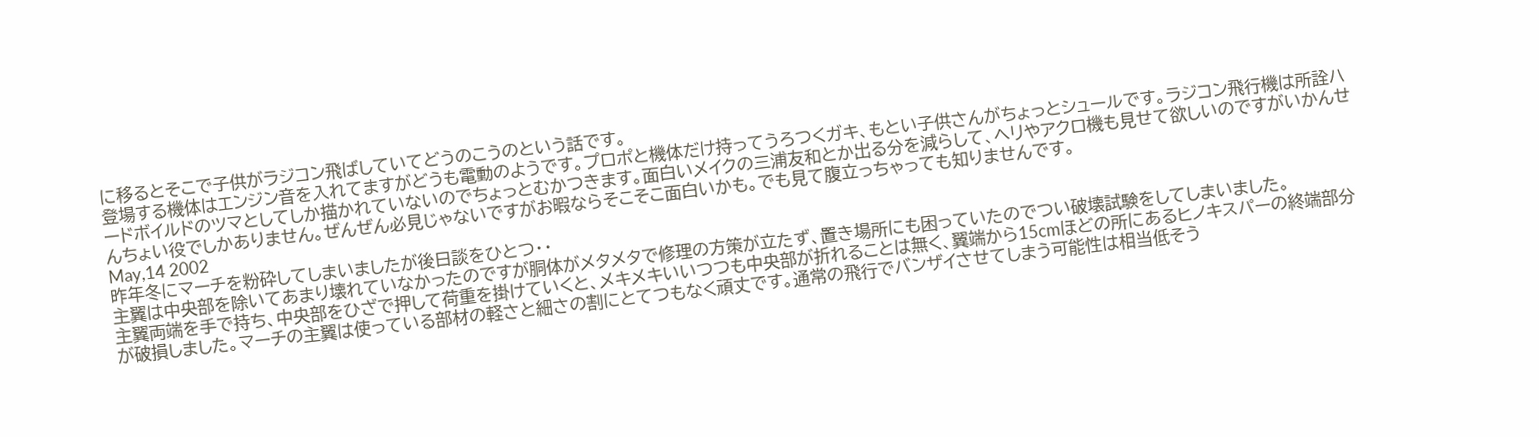に移るとそこで子供がラジコン飛ばしていてどうのこうのという話です。
登場する機体はエンジン音を入れてますがどうも電動のようです。プロポと機体だけ持ってうろつくガキ、もとい子供さんがちょっとシュールです。ラジコン飛行機は所詮ハードボイルドのツマとしてしか描かれていないのでちょっとむかつきます。面白いメイクの三浦友和とか出る分を減らして、ヘリやアクロ機も見せて欲しいのですがいかんせんちょい役でしかありません。ぜんぜん必見じゃないですがお暇ならそこそこ面白いかも。でも見て腹立っちゃっても知りませんです。
May,14 2002
昨年冬にマーチを粉砕してしまいましたが後日談をひとつ・・
主翼は中央部を除いてあまり壊れていなかったのですが胴体がメタメタで修理の方策が立たず、置き場所にも困っていたのでつい破壊試験をしてしまいました。
主翼両端を手で持ち、中央部をひざで押して荷重を掛けていくと、メキメキいいつつも中央部が折れることは無く、翼端から15cmほどの所にあるヒノキスパーの終端部分が破損しました。マーチの主翼は使っている部材の軽さと細さの割にとてつもなく頑丈です。通常の飛行でバンザイさせてしまう可能性は相当低そう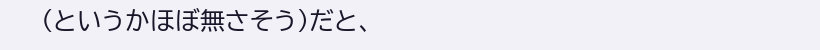(というかほぼ無さそう)だと、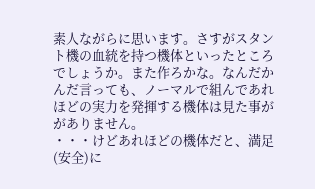素人ながらに思います。さすがスタント機の血統を持つ機体といったところでしょうか。また作ろかな。なんだかんだ言っても、ノーマルで組んであれほどの実力を発揮する機体は見た事ががありません。
・・・けどあれほどの機体だと、満足(安全)に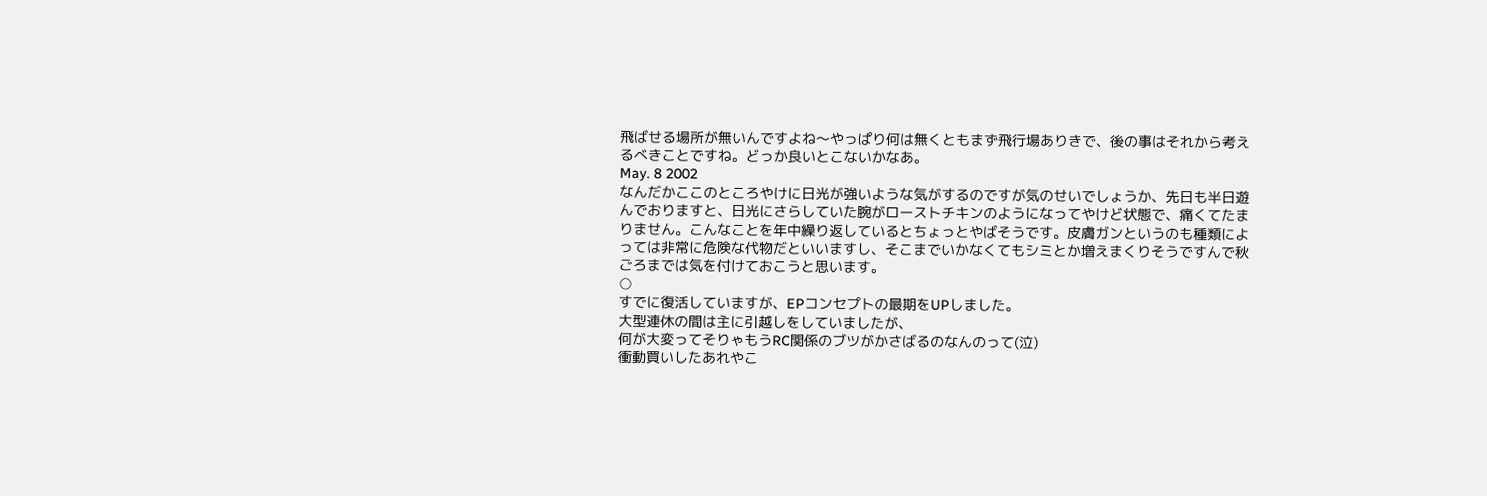飛ばせる場所が無いんですよね〜やっぱり何は無くともまず飛行場ありきで、後の事はそれから考えるべきことですね。どっか良いとこないかなあ。
May. 8 2002
なんだかここのところやけに日光が強いような気がするのですが気のせいでしょうか、先日も半日遊んでおりますと、日光にさらしていた腕がローストチキンのようになってやけど状態で、痛くてたまりません。こんなことを年中繰り返しているとちょっとやばそうです。皮膚ガンというのも種類によっては非常に危険な代物だといいますし、そこまでいかなくてもシミとか増えまくりそうですんで秋ごろまでは気を付けておこうと思います。
○
すでに復活していますが、EPコンセプトの最期をUPしました。
大型連休の間は主に引越しをしていましたが、
何が大変ってそりゃもうRC関係のブツがかさばるのなんのって(泣)
衝動買いしたあれやこ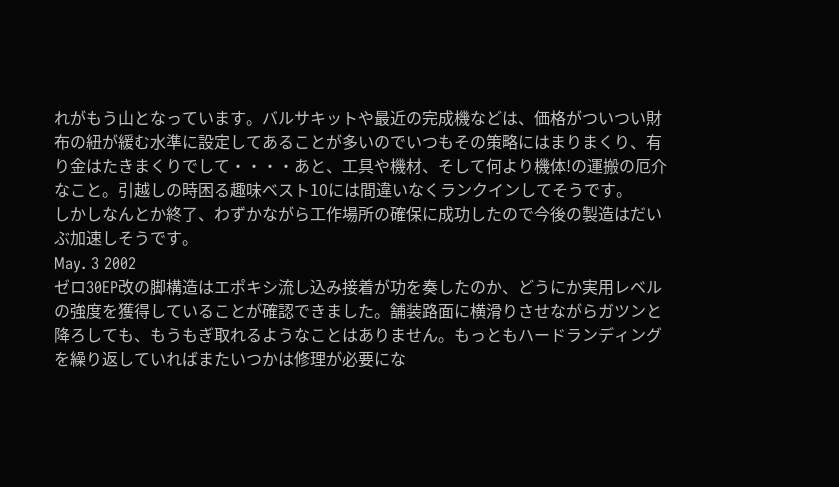れがもう山となっています。バルサキットや最近の完成機などは、価格がついつい財布の紐が緩む水準に設定してあることが多いのでいつもその策略にはまりまくり、有り金はたきまくりでして・・・・あと、工具や機材、そして何より機体!の運搬の厄介なこと。引越しの時困る趣味ベスト10には間違いなくランクインしてそうです。
しかしなんとか終了、わずかながら工作場所の確保に成功したので今後の製造はだいぶ加速しそうです。
May. 3 2002
ゼロ30EP改の脚構造はエポキシ流し込み接着が功を奏したのか、どうにか実用レベルの強度を獲得していることが確認できました。舗装路面に横滑りさせながらガツンと降ろしても、もうもぎ取れるようなことはありません。もっともハードランディングを繰り返していればまたいつかは修理が必要にな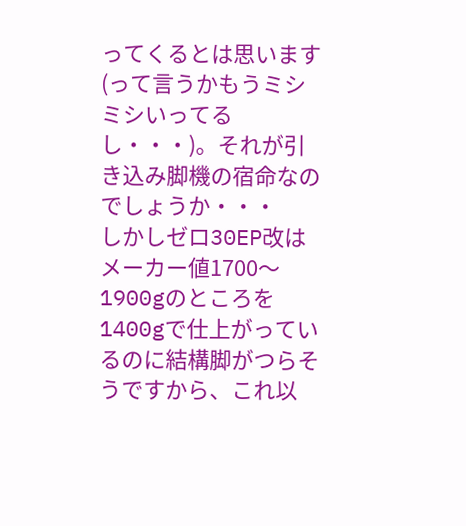ってくるとは思います(って言うかもうミシミシいってるし・・・)。それが引き込み脚機の宿命なのでしょうか・・・
しかしゼロ30EP改はメーカー値1700〜1900gのところを1400gで仕上がっているのに結構脚がつらそうですから、これ以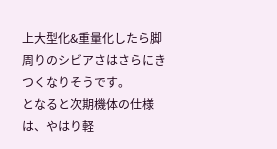上大型化&重量化したら脚周りのシビアさはさらにきつくなりそうです。
となると次期機体の仕様は、やはり軽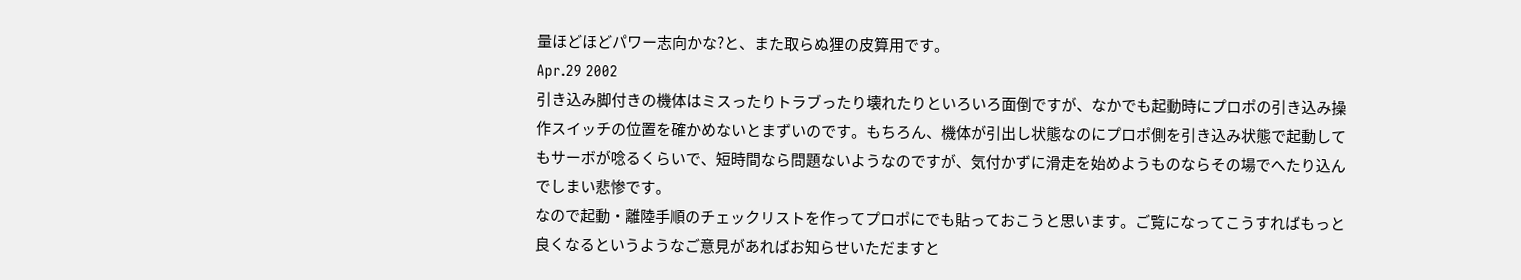量ほどほどパワー志向かな?と、また取らぬ狸の皮算用です。
Apr.29 2002
引き込み脚付きの機体はミスったりトラブったり壊れたりといろいろ面倒ですが、なかでも起動時にプロポの引き込み操作スイッチの位置を確かめないとまずいのです。もちろん、機体が引出し状態なのにプロポ側を引き込み状態で起動してもサーボが唸るくらいで、短時間なら問題ないようなのですが、気付かずに滑走を始めようものならその場でへたり込んでしまい悲惨です。
なので起動・離陸手順のチェックリストを作ってプロポにでも貼っておこうと思います。ご覧になってこうすればもっと良くなるというようなご意見があればお知らせいただますと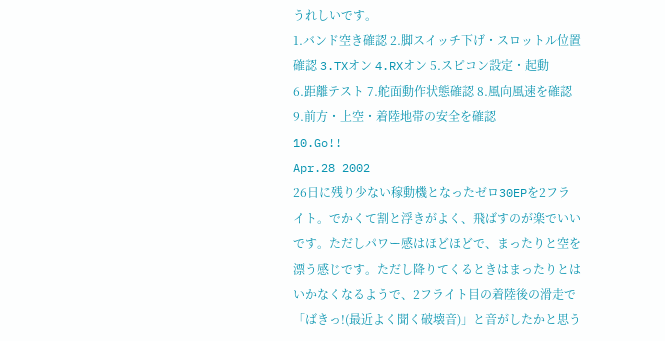うれしいです。
1.バンド空き確認 2.脚スイッチ下げ・スロットル位置確認 3.TXオン 4.RXオン 5.スピコン設定・起動
6.距離テスト 7.舵面動作状態確認 8.風向風速を確認 9.前方・上空・着陸地帯の安全を確認
10.Go!!
Apr.28 2002
26日に残り少ない稼動機となったゼロ30EPを2フライト。でかくて割と浮きがよく、飛ばすのが楽でいいです。ただしパワー感はほどほどで、まったりと空を漂う感じです。ただし降りてくるときはまったりとはいかなくなるようで、2フライト目の着陸後の滑走で「ばきっ!(最近よく聞く破壊音)」と音がしたかと思う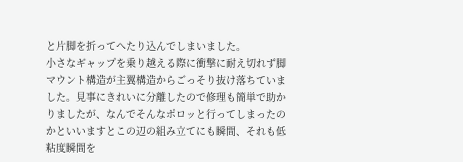と片脚を折ってへたり込んでしまいました。
小さなギャップを乗り越える際に衝撃に耐え切れず脚マウント構造が主翼構造からごっそり抜け落ちていました。見事にきれいに分離したので修理も簡単で助かりましたが、なんでそんなポロッと行ってしまったのかといいますとこの辺の組み立てにも瞬間、それも低粘度瞬間を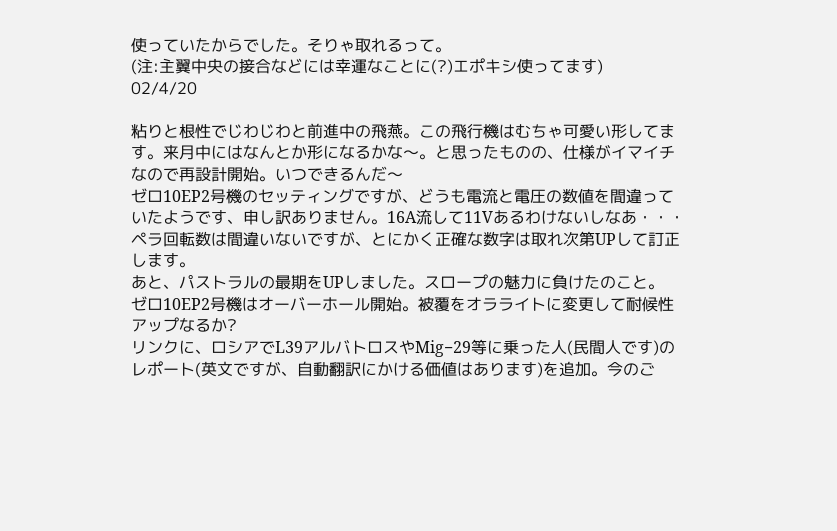使っていたからでした。そりゃ取れるって。
(注:主翼中央の接合などには幸運なことに(?)エポキシ使ってます)
02/4/20

粘りと根性でじわじわと前進中の飛燕。この飛行機はむちゃ可愛い形してます。来月中にはなんとか形になるかな〜。と思ったものの、仕様がイマイチなので再設計開始。いつできるんだ〜
ゼロ10EP2号機のセッティングですが、どうも電流と電圧の数値を間違っていたようです、申し訳ありません。16A流して11Vあるわけないしなあ・・・ペラ回転数は間違いないですが、とにかく正確な数字は取れ次第UPして訂正します。
あと、パストラルの最期をUPしました。スロープの魅力に負けたのこと。
ゼロ10EP2号機はオーバーホール開始。被覆をオラライトに変更して耐候性アップなるか?
リンクに、ロシアでL39アルバトロスやMig−29等に乗った人(民間人です)のレポート(英文ですが、自動翻訳にかける価値はあります)を追加。今のご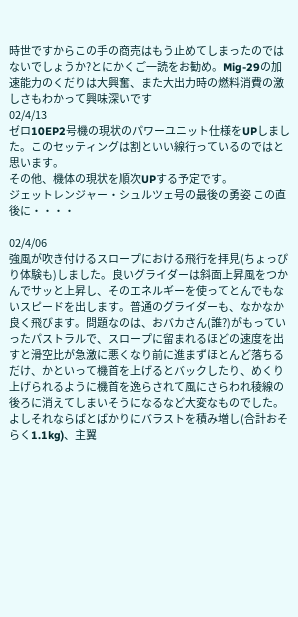時世ですからこの手の商売はもう止めてしまったのではないでしょうか?とにかくご一読をお勧め。Mig-29の加速能力のくだりは大興奮、また大出力時の燃料消費の激しさもわかって興味深いです
02/4/13
ゼロ10EP2号機の現状のパワーユニット仕様をUPしました。このセッティングは割といい線行っているのではと思います。
その他、機体の現状を順次UPする予定です。
ジェットレンジャー・シュルツェ号の最後の勇姿 この直後に・・・・

02/4/06
強風が吹き付けるスロープにおける飛行を拝見(ちょっぴり体験も)しました。良いグライダーは斜面上昇風をつかんでサッと上昇し、そのエネルギーを使ってとんでもないスピードを出します。普通のグライダーも、なかなか良く飛びます。問題なのは、おバカさん(誰?)がもっていったパストラルで、スロープに留まれるほどの速度を出すと滑空比が急激に悪くなり前に進まずほとんど落ちるだけ、かといって機首を上げるとバックしたり、めくり上げられるように機首を逸らされて風にさらわれ稜線の後ろに消えてしまいそうになるなど大変なものでした。
よしそれならばとばかりにバラストを積み増し(合計おそらく1.1kg)、主翼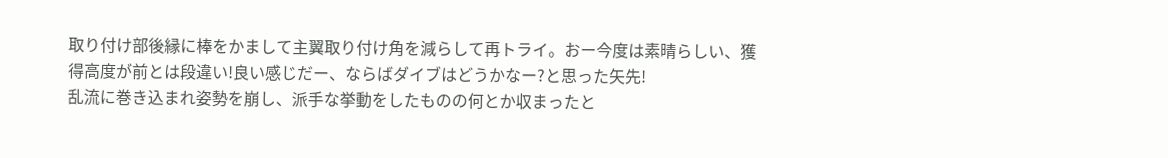取り付け部後縁に棒をかまして主翼取り付け角を減らして再トライ。おー今度は素晴らしい、獲得高度が前とは段違い!良い感じだー、ならばダイブはどうかなー?と思った矢先!
乱流に巻き込まれ姿勢を崩し、派手な挙動をしたものの何とか収まったと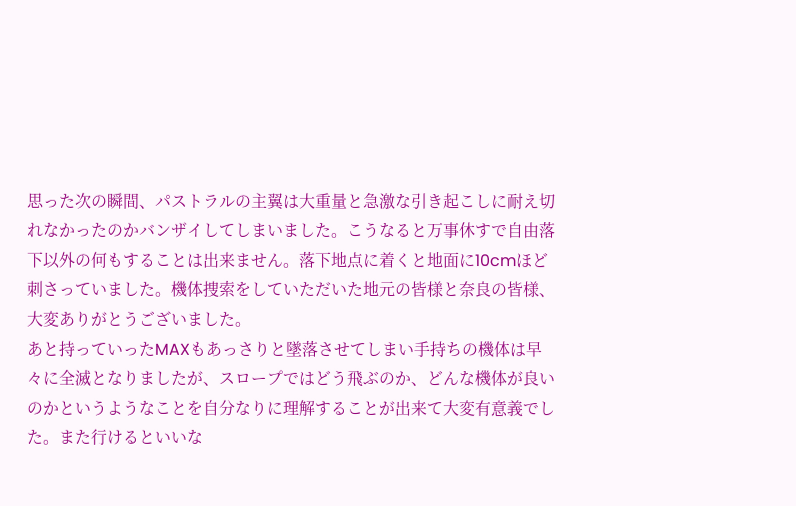思った次の瞬間、パストラルの主翼は大重量と急激な引き起こしに耐え切れなかったのかバンザイしてしまいました。こうなると万事休すで自由落下以外の何もすることは出来ません。落下地点に着くと地面に10cmほど刺さっていました。機体捜索をしていただいた地元の皆様と奈良の皆様、大変ありがとうございました。
あと持っていったMAXもあっさりと墜落させてしまい手持ちの機体は早々に全滅となりましたが、スロープではどう飛ぶのか、どんな機体が良いのかというようなことを自分なりに理解することが出来て大変有意義でした。また行けるといいな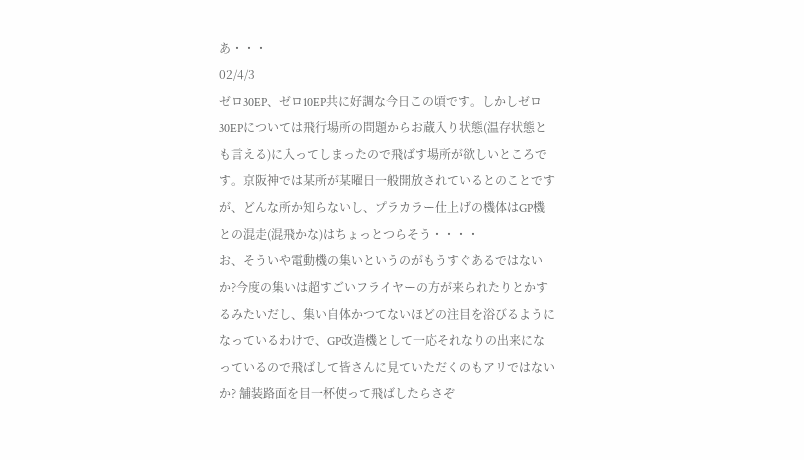あ・・・
02/4/3
ゼロ30EP、ゼロ10EP共に好調な今日この頃です。しかしゼロ30EPについては飛行場所の問題からお蔵入り状態(温存状態とも言える)に入ってしまったので飛ばす場所が欲しいところです。京阪神では某所が某曜日一般開放されているとのことですが、どんな所か知らないし、プラカラー仕上げの機体はGP機との混走(混飛かな)はちょっとつらそう・・・・
お、そういや電動機の集いというのがもうすぐあるではないか?今度の集いは超すごいフライヤーの方が来られたりとかするみたいだし、集い自体かつてないほどの注目を浴びるようになっているわけで、GP改造機として一応それなりの出来になっているので飛ばして皆さんに見ていただくのもアリではないか? 舗装路面を目一杯使って飛ばしたらさぞ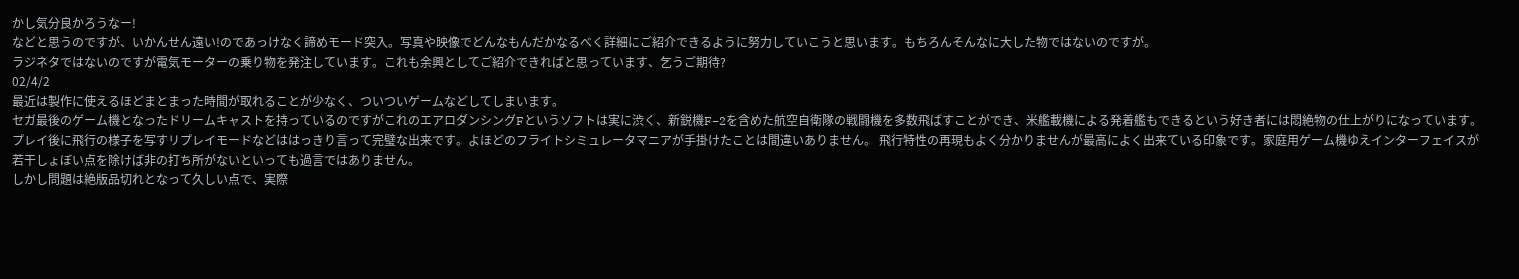かし気分良かろうなー!
などと思うのですが、いかんせん遠い!のであっけなく諦めモード突入。写真や映像でどんなもんだかなるべく詳細にご紹介できるように努力していこうと思います。もちろんそんなに大した物ではないのですが。
ラジネタではないのですが電気モーターの乗り物を発注しています。これも余興としてご紹介できればと思っています、乞うご期待?
02/4/2
最近は製作に使えるほどまとまった時間が取れることが少なく、ついついゲームなどしてしまいます。
セガ最後のゲーム機となったドリームキャストを持っているのですがこれのエアロダンシングFというソフトは実に渋く、新鋭機F−2を含めた航空自衛隊の戦闘機を多数飛ばすことができ、米艦載機による発着艦もできるという好き者には悶絶物の仕上がりになっています。プレイ後に飛行の様子を写すリプレイモードなどははっきり言って完璧な出来です。よほどのフライトシミュレータマニアが手掛けたことは間違いありません。 飛行特性の再現もよく分かりませんが最高によく出来ている印象です。家庭用ゲーム機ゆえインターフェイスが若干しょぼい点を除けば非の打ち所がないといっても過言ではありません。
しかし問題は絶版品切れとなって久しい点で、実際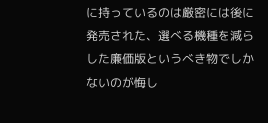に持っているのは厳密には後に発売された、選べる機種を減らした廉価版というべき物でしかないのが悔し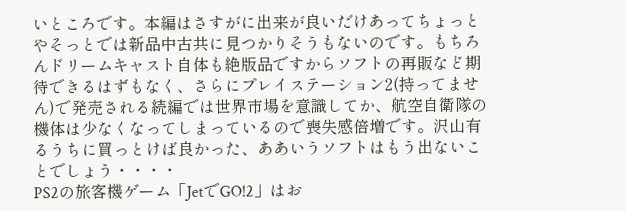いところです。本編はさすがに出来が良いだけあってちょっとやそっとでは新品中古共に見つかりそうもないのです。もちろんドリームキャスト自体も絶版品ですからソフトの再販など期待できるはずもなく、さらにプレイステーション2(持ってません)で発売される続編では世界市場を意識してか、航空自衛隊の機体は少なくなってしまっているので喪失感倍増です。沢山有るうちに買っとけば良かった、ああいうソフトはもう出ないことでしょう・・・・
PS2の旅客機ゲーム「JetでGO!2」はお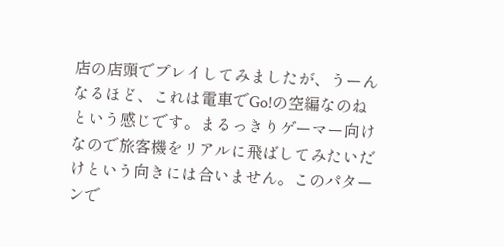店の店頭でプレイしてみましたが、うーんなるほど、これは電車でGo!の空編なのねという感じです。まるっきりゲーマー向けなので旅客機をリアルに飛ばしてみたいだけという向きには合いません。このパターンで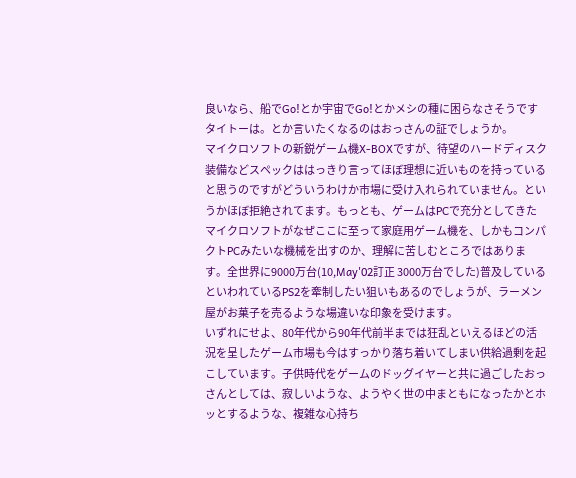良いなら、船でGo!とか宇宙でGo!とかメシの種に困らなさそうですタイトーは。とか言いたくなるのはおっさんの証でしょうか。
マイクロソフトの新鋭ゲーム機X-BOXですが、待望のハードディスク装備などスペックははっきり言ってほぼ理想に近いものを持っていると思うのですがどういうわけか市場に受け入れられていません。というかほぼ拒絶されてます。もっとも、ゲームはPCで充分としてきたマイクロソフトがなぜここに至って家庭用ゲーム機を、しかもコンパクトPCみたいな機械を出すのか、理解に苦しむところではあります。全世界に9000万台(10,May'02訂正 3000万台でした)普及しているといわれているPS2を牽制したい狙いもあるのでしょうが、ラーメン屋がお菓子を売るような場違いな印象を受けます。
いずれにせよ、80年代から90年代前半までは狂乱といえるほどの活況を呈したゲーム市場も今はすっかり落ち着いてしまい供給過剰を起こしています。子供時代をゲームのドッグイヤーと共に過ごしたおっさんとしては、寂しいような、ようやく世の中まともになったかとホッとするような、複雑な心持ち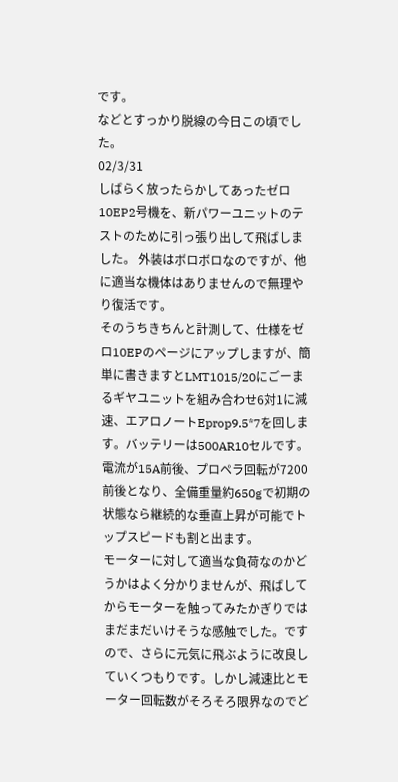です。
などとすっかり脱線の今日この頃でした。
02/3/31
しばらく放ったらかしてあったゼロ10EP2号機を、新パワーユニットのテストのために引っ張り出して飛ばしました。 外装はボロボロなのですが、他に適当な機体はありませんので無理やり復活です。
そのうちきちんと計測して、仕様をゼロ10EPのページにアップしますが、簡単に書きますとLMT1015/20にごーまるギヤユニットを組み合わせ6対1に減速、エアロノートEprop9.5*7を回します。バッテリーは500AR10セルです。電流が15A前後、プロペラ回転が7200前後となり、全備重量約650gで初期の状態なら継続的な垂直上昇が可能でトップスピードも割と出ます。
モーターに対して適当な負荷なのかどうかはよく分かりませんが、飛ばしてからモーターを触ってみたかぎりではまだまだいけそうな感触でした。ですので、さらに元気に飛ぶように改良していくつもりです。しかし減速比とモーター回転数がそろそろ限界なのでど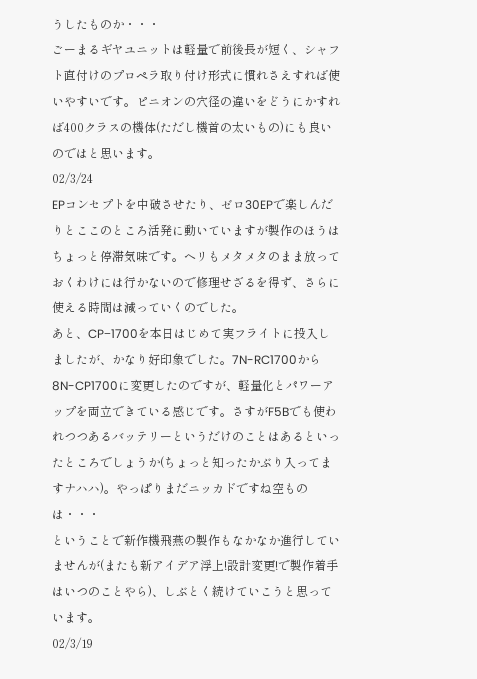うしたものか・・・
ごーまるギヤユニットは軽量で前後長が短く、シャフト直付けのプロペラ取り付け形式に慣れさえすれば使いやすいです。ピニオンの穴径の違いをどうにかすれば400クラスの機体(ただし機首の太いもの)にも良いのではと思います。
02/3/24
EPコンセプトを中破させたり、ゼロ30EPで楽しんだりとここのところ活発に動いていますが製作のほうはちょっと停滞気味です。ヘリもメタメタのまま放っておくわけには行かないので修理せざるを得ず、さらに使える時間は減っていくのでした。
あと、CP−1700を本日はじめて実フライトに投入しましたが、かなり好印象でした。7N-RC1700から8N-CP1700に変更したのですが、軽量化とパワーアップを両立できている感じです。さすがF5Bでも使われつつあるバッテリーというだけのことはあるといったところでしょうか(ちょっと知ったかぶり入ってますナハハ)。やっぱりまだニッカドですね空ものは・・・
ということで新作機飛燕の製作もなかなか進行していませんが(またも新アイデア浮上!設計変更!で製作着手はいつのことやら)、しぶとく続けていこうと思っています。
02/3/19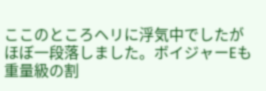ここのところヘリに浮気中でしたがほぼ一段落しました。ボイジャーEも重量級の割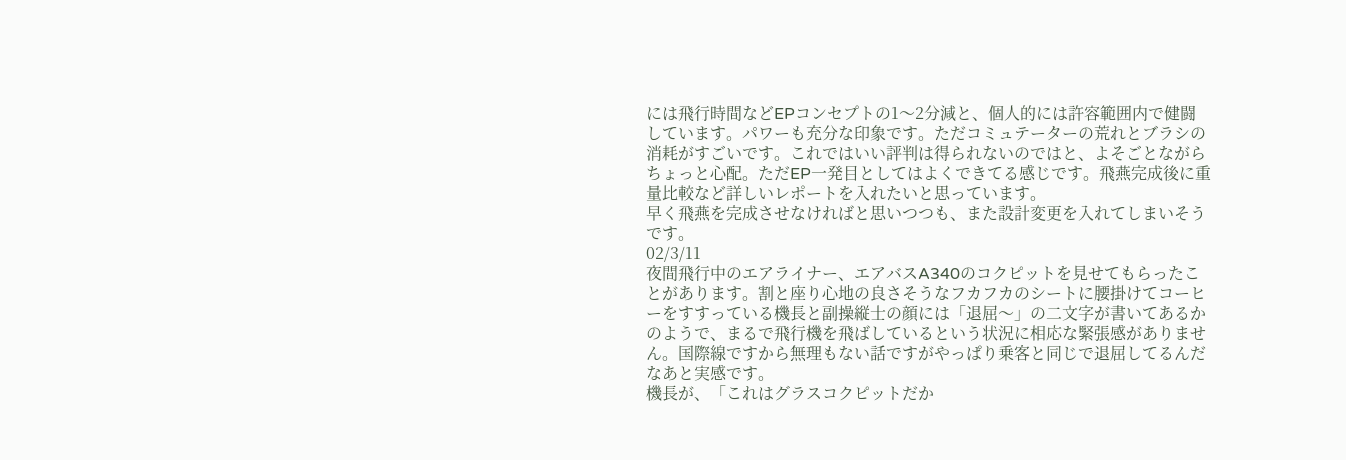には飛行時間などEPコンセプトの1〜2分減と、個人的には許容範囲内で健闘しています。パワーも充分な印象です。ただコミュテーターの荒れとブラシの消耗がすごいです。これではいい評判は得られないのではと、よそごとながらちょっと心配。ただEP一発目としてはよくできてる感じです。飛燕完成後に重量比較など詳しいレポートを入れたいと思っています。
早く飛燕を完成させなければと思いつつも、また設計変更を入れてしまいそうです。
02/3/11
夜間飛行中のエアライナー、エアバスA340のコクピットを見せてもらったことがあります。割と座り心地の良さそうなフカフカのシートに腰掛けてコーヒーをすすっている機長と副操縦士の顔には「退屈〜」の二文字が書いてあるかのようで、まるで飛行機を飛ばしているという状況に相応な緊張感がありません。国際線ですから無理もない話ですがやっぱり乗客と同じで退屈してるんだなあと実感です。
機長が、「これはグラスコクピットだか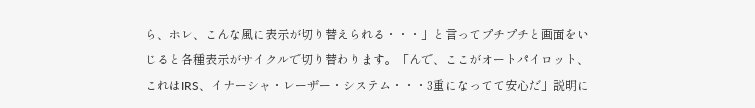ら、ホレ、こんな風に表示が切り替えられる・・・」と言ってプチプチと画面をいじると各種表示がサイクルで切り替わります。「んで、ここがオートパイロット、これはIRS、イナーシャ・レーザー・システム・・・3重になってて安心だ」説明に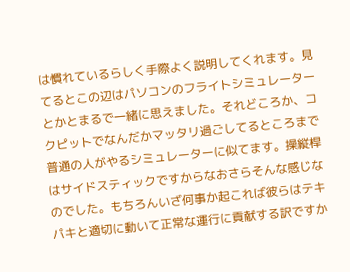は慣れているらしく手際よく説明してくれます。見てるとこの辺はパソコンのフライトシミュレーターとかとまるで一緒に思えました。それどころか、コクピットでなんだかマッタリ過ごしてるところまで普通の人がやるシミュレーターに似てます。操縦桿はサイドスティックですからなおさらそんな感じなのでした。もちろんいざ何事か起これば彼らはテキパキと適切に動いて正常な運行に貢献する訳ですか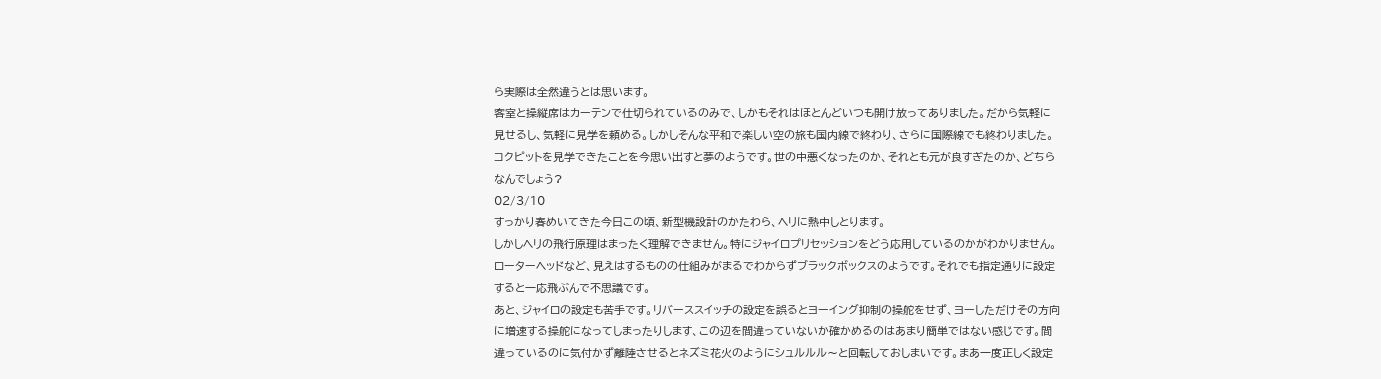ら実際は全然違うとは思います。
客室と操縦席はカーテンで仕切られているのみで、しかもそれはほとんどいつも開け放ってありました。だから気軽に見せるし、気軽に見学を頼める。しかしそんな平和で楽しい空の旅も国内線で終わり、さらに国際線でも終わりました。コクピットを見学できたことを今思い出すと夢のようです。世の中悪くなったのか、それとも元が良すぎたのか、どちらなんでしょう?
02/3/10
すっかり春めいてきた今日この頃、新型機設計のかたわら、ヘリに熱中しとります。
しかしヘリの飛行原理はまったく理解できません。特にジャイロプリセッションをどう応用しているのかがわかりません。ローターヘッドなど、見えはするものの仕組みがまるでわからずブラックボックスのようです。それでも指定通りに設定すると一応飛ぶんで不思議です。
あと、ジャイロの設定も苦手です。リバーススイッチの設定を誤るとヨーイング抑制の操舵をせず、ヨーしただけその方向に増速する操舵になってしまったりします、この辺を間違っていないか確かめるのはあまり簡単ではない感じです。間違っているのに気付かず離陸させるとネズミ花火のようにシュルルル〜と回転しておしまいです。まあ一度正しく設定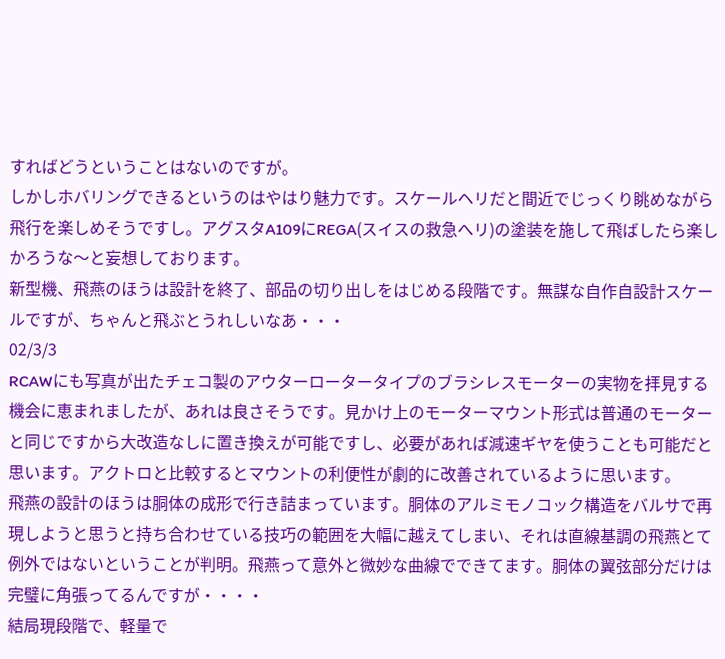すればどうということはないのですが。
しかしホバリングできるというのはやはり魅力です。スケールヘリだと間近でじっくり眺めながら飛行を楽しめそうですし。アグスタA109にREGA(スイスの救急へリ)の塗装を施して飛ばしたら楽しかろうな〜と妄想しております。
新型機、飛燕のほうは設計を終了、部品の切り出しをはじめる段階です。無謀な自作自設計スケールですが、ちゃんと飛ぶとうれしいなあ・・・
02/3/3
RCAWにも写真が出たチェコ製のアウターロータータイプのブラシレスモーターの実物を拝見する機会に恵まれましたが、あれは良さそうです。見かけ上のモーターマウント形式は普通のモーターと同じですから大改造なしに置き換えが可能ですし、必要があれば減速ギヤを使うことも可能だと思います。アクトロと比較するとマウントの利便性が劇的に改善されているように思います。
飛燕の設計のほうは胴体の成形で行き詰まっています。胴体のアルミモノコック構造をバルサで再現しようと思うと持ち合わせている技巧の範囲を大幅に越えてしまい、それは直線基調の飛燕とて例外ではないということが判明。飛燕って意外と微妙な曲線でできてます。胴体の翼弦部分だけは完璧に角張ってるんですが・・・・
結局現段階で、軽量で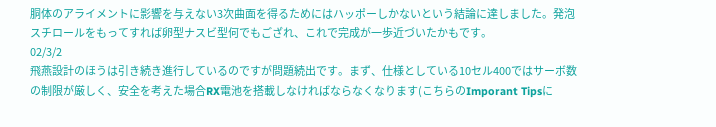胴体のアライメントに影響を与えない3次曲面を得るためにはハッポーしかないという結論に達しました。発泡スチロールをもってすれば卵型ナスビ型何でもござれ、これで完成が一歩近づいたかもです。
02/3/2
飛燕設計のほうは引き続き進行しているのですが問題続出です。まず、仕様としている10セル400ではサーボ数の制限が厳しく、安全を考えた場合RX電池を搭載しなければならなくなります(こちらのImporant Tipsに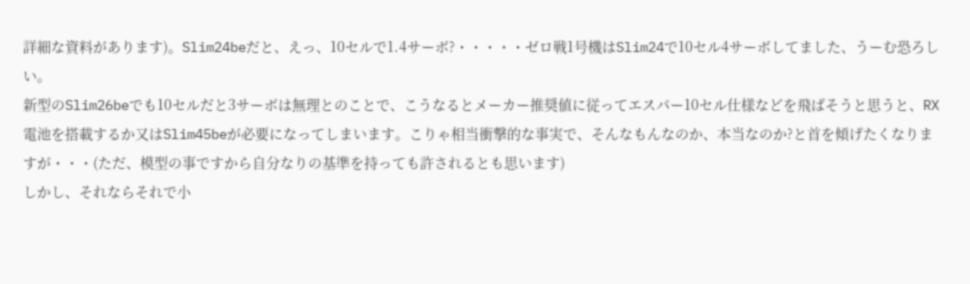詳細な資料があります)。Slim24beだと、えっ、10セルで1.4サーボ?・・・・・ゼロ戦1号機はSlim24で10セル4サーボしてました、うーむ恐ろしい。
新型のSlim26beでも10セルだと3サーボは無理とのことで、こうなるとメーカー推奨値に従ってエスパー10セル仕様などを飛ばそうと思うと、RX電池を搭載するか又はSlim45beが必要になってしまいます。こりゃ相当衝撃的な事実で、そんなもんなのか、本当なのか?と首を傾げたくなりますが・・・(ただ、模型の事ですから自分なりの基準を持っても許されるとも思います)
しかし、それならそれで小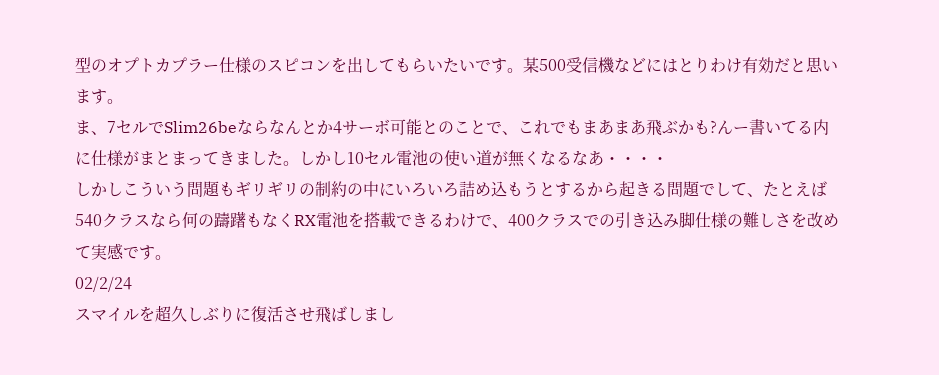型のオプトカプラー仕様のスピコンを出してもらいたいです。某500受信機などにはとりわけ有効だと思います。
ま、7セルでSlim26beならなんとか4サーボ可能とのことで、これでもまあまあ飛ぶかも?んー書いてる内に仕様がまとまってきました。しかし10セル電池の使い道が無くなるなあ・・・・
しかしこういう問題もギリギリの制約の中にいろいろ詰め込もうとするから起きる問題でして、たとえば540クラスなら何の躊躇もなくRX電池を搭載できるわけで、400クラスでの引き込み脚仕様の難しさを改めて実感です。
02/2/24
スマイルを超久しぶりに復活させ飛ばしまし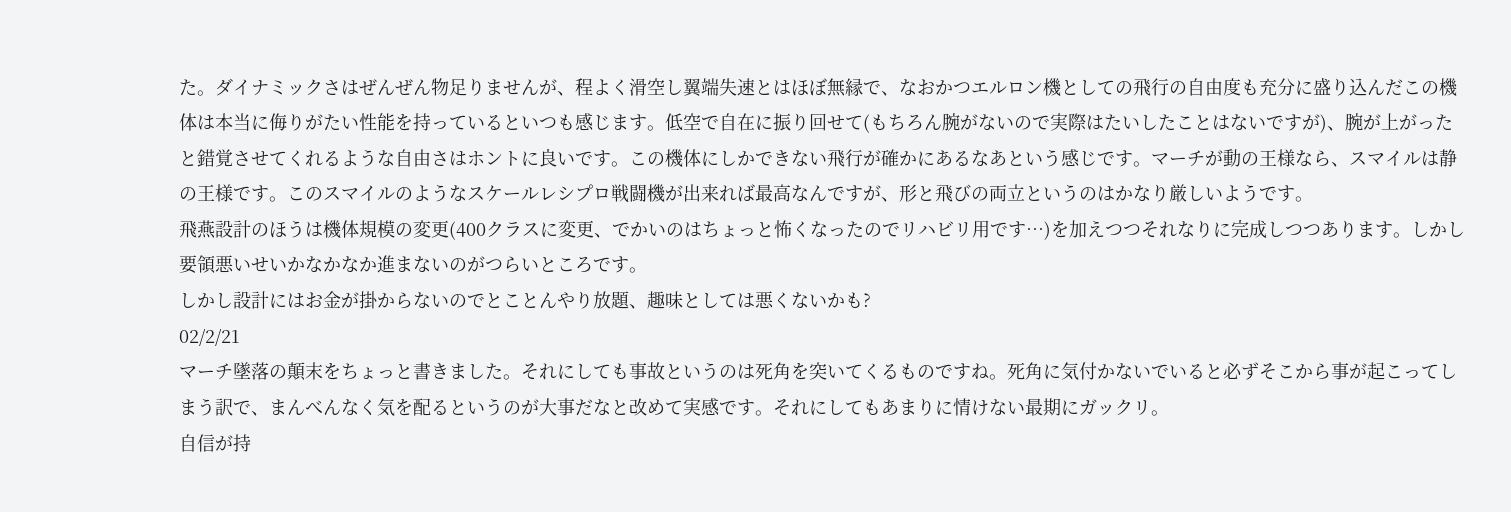た。ダイナミックさはぜんぜん物足りませんが、程よく滑空し翼端失速とはほぼ無縁で、なおかつエルロン機としての飛行の自由度も充分に盛り込んだこの機体は本当に侮りがたい性能を持っているといつも感じます。低空で自在に振り回せて(もちろん腕がないので実際はたいしたことはないですが)、腕が上がったと錯覚させてくれるような自由さはホントに良いです。この機体にしかできない飛行が確かにあるなあという感じです。マーチが動の王様なら、スマイルは静の王様です。このスマイルのようなスケールレシプロ戦闘機が出来れば最高なんですが、形と飛びの両立というのはかなり厳しいようです。
飛燕設計のほうは機体規模の変更(400クラスに変更、でかいのはちょっと怖くなったのでリハビリ用です…)を加えつつそれなりに完成しつつあります。しかし要領悪いせいかなかなか進まないのがつらいところです。
しかし設計にはお金が掛からないのでとことんやり放題、趣味としては悪くないかも?
02/2/21
マーチ墜落の顛末をちょっと書きました。それにしても事故というのは死角を突いてくるものですね。死角に気付かないでいると必ずそこから事が起こってしまう訳で、まんべんなく気を配るというのが大事だなと改めて実感です。それにしてもあまりに情けない最期にガックリ。
自信が持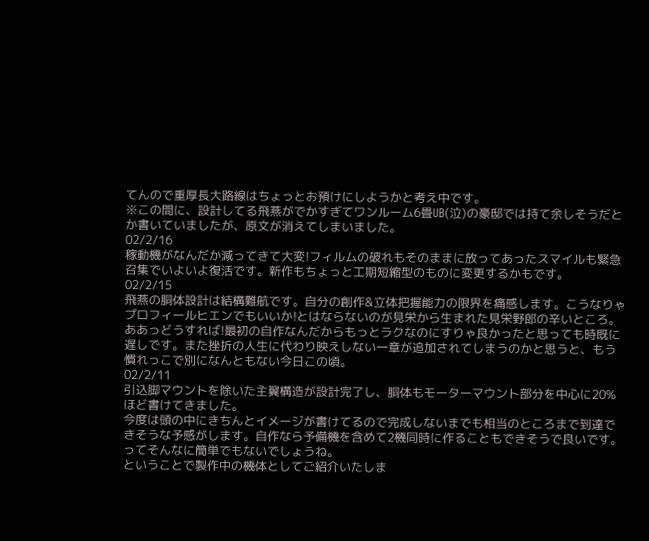てんので重厚長大路線はちょっとお預けにしようかと考え中です。
※この間に、設計してる飛燕がでかすぎてワンルーム6畳UB(泣)の豪邸では持て余しそうだとか書いていましたが、原文が消えてしまいました。
02/2/16
稼動機がなんだか減ってきて大変!フィルムの破れもそのままに放ってあったスマイルも緊急召集でいよいよ復活です。新作もちょっと工期短縮型のものに変更するかもです。
02/2/15
飛燕の胴体設計は結構難航です。自分の創作&立体把握能力の限界を痛感します。こうなりゃプロフィールヒエンでもいいか!とはならないのが見栄から生まれた見栄野郎の辛いところ。ああっどうすれば!最初の自作なんだからもっとラクなのにすりゃ良かったと思っても時既に遅しです。また挫折の人生に代わり映えしない一章が追加されてしまうのかと思うと、もう慣れっこで別になんともない今日この頃。
02/2/11
引込脚マウントを除いた主翼構造が設計完了し、胴体もモーターマウント部分を中心に20%ほど書けてきました。
今度は頭の中にきちんとイメージが書けてるので完成しないまでも相当のところまで到達できそうな予感がします。自作なら予備機を含めて2機同時に作ることもできそうで良いです。ってそんなに簡単でもないでしょうね。
ということで製作中の機体としてご紹介いたしま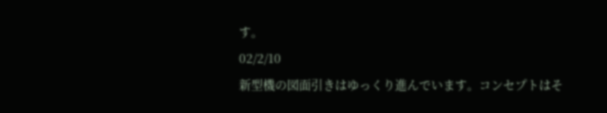す。
02/2/10
新型機の図面引きはゆっくり進んでいます。コンセプトはそ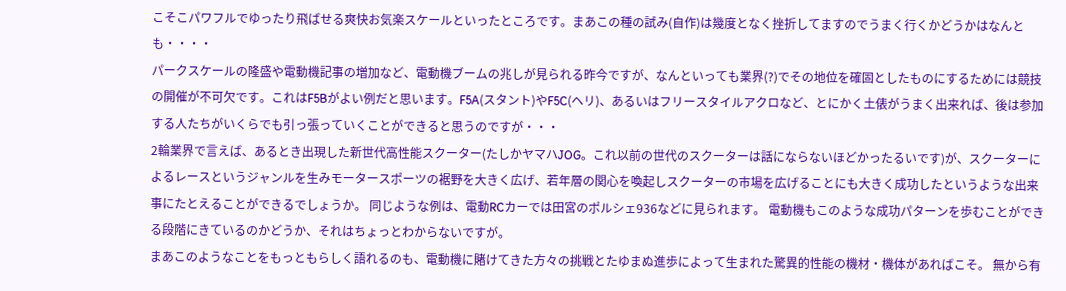こそこパワフルでゆったり飛ばせる爽快お気楽スケールといったところです。まあこの種の試み(自作)は幾度となく挫折してますのでうまく行くかどうかはなんとも・・・・
パークスケールの隆盛や電動機記事の増加など、電動機ブームの兆しが見られる昨今ですが、なんといっても業界(?)でその地位を確固としたものにするためには競技の開催が不可欠です。これはF5Bがよい例だと思います。F5A(スタント)やF5C(ヘリ)、あるいはフリースタイルアクロなど、とにかく土俵がうまく出来れば、後は参加する人たちがいくらでも引っ張っていくことができると思うのですが・・・
2輪業界で言えば、あるとき出現した新世代高性能スクーター(たしかヤマハJOG。これ以前の世代のスクーターは話にならないほどかったるいです)が、スクーターによるレースというジャンルを生みモータースポーツの裾野を大きく広げ、若年層の関心を喚起しスクーターの市場を広げることにも大きく成功したというような出来事にたとえることができるでしょうか。 同じような例は、電動RCカーでは田宮のポルシェ936などに見られます。 電動機もこのような成功パターンを歩むことができる段階にきているのかどうか、それはちょっとわからないですが。
まあこのようなことをもっともらしく語れるのも、電動機に賭けてきた方々の挑戦とたゆまぬ進歩によって生まれた驚異的性能の機材・機体があればこそ。 無から有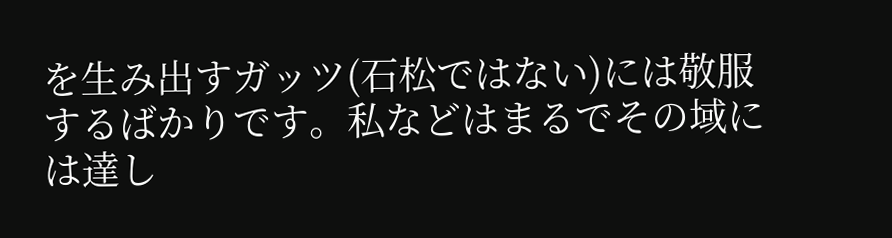を生み出すガッツ(石松ではない)には敬服するばかりです。私などはまるでその域には達し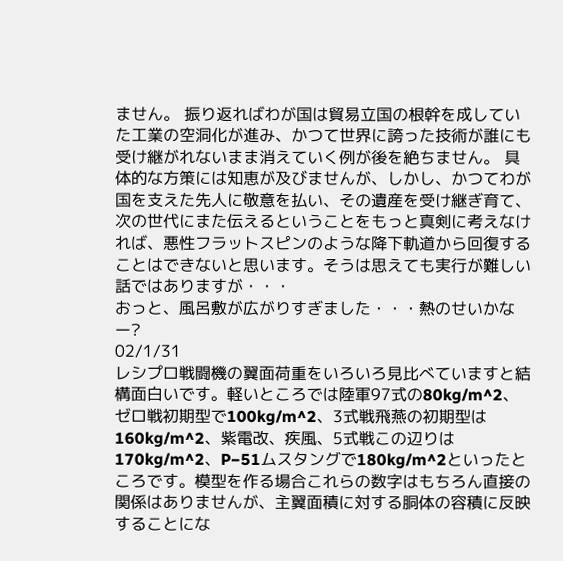ません。 振り返ればわが国は貿易立国の根幹を成していた工業の空洞化が進み、かつて世界に誇った技術が誰にも受け継がれないまま消えていく例が後を絶ちません。 具体的な方策には知恵が及びませんが、しかし、かつてわが国を支えた先人に敬意を払い、その遺産を受け継ぎ育て、次の世代にまた伝えるということをもっと真剣に考えなければ、悪性フラットスピンのような降下軌道から回復することはできないと思います。そうは思えても実行が難しい話ではありますが・・・
おっと、風呂敷が広がりすぎました・・・熱のせいかなー?
02/1/31
レシプロ戦闘機の翼面荷重をいろいろ見比べていますと結構面白いです。軽いところでは陸軍97式の80kg/m^2、ゼロ戦初期型で100kg/m^2、3式戦飛燕の初期型は160kg/m^2、紫電改、疾風、5式戦この辺りは170kg/m^2、P−51ムスタングで180kg/m^2といったところです。模型を作る場合これらの数字はもちろん直接の関係はありませんが、主翼面積に対する胴体の容積に反映することにな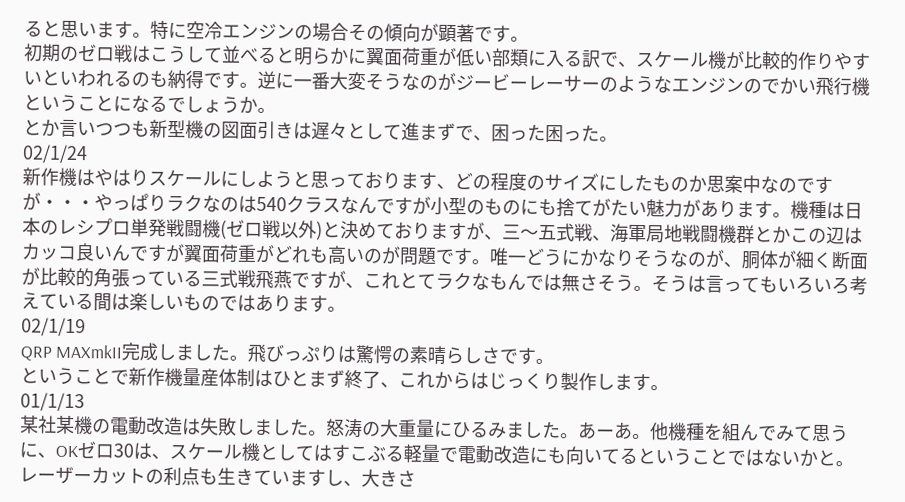ると思います。特に空冷エンジンの場合その傾向が顕著です。
初期のゼロ戦はこうして並べると明らかに翼面荷重が低い部類に入る訳で、スケール機が比較的作りやすいといわれるのも納得です。逆に一番大変そうなのがジービーレーサーのようなエンジンのでかい飛行機ということになるでしょうか。
とか言いつつも新型機の図面引きは遅々として進まずで、困った困った。
02/1/24
新作機はやはりスケールにしようと思っております、どの程度のサイズにしたものか思案中なのですが・・・やっぱりラクなのは540クラスなんですが小型のものにも捨てがたい魅力があります。機種は日本のレシプロ単発戦闘機(ゼロ戦以外)と決めておりますが、三〜五式戦、海軍局地戦闘機群とかこの辺はカッコ良いんですが翼面荷重がどれも高いのが問題です。唯一どうにかなりそうなのが、胴体が細く断面が比較的角張っている三式戦飛燕ですが、これとてラクなもんでは無さそう。そうは言ってもいろいろ考えている間は楽しいものではあります。
02/1/19
QRP MAXmkII完成しました。飛びっぷりは驚愕の素晴らしさです。
ということで新作機量産体制はひとまず終了、これからはじっくり製作します。
01/1/13
某社某機の電動改造は失敗しました。怒涛の大重量にひるみました。あーあ。他機種を組んでみて思うに、OKゼロ30は、スケール機としてはすこぶる軽量で電動改造にも向いてるということではないかと。レーザーカットの利点も生きていますし、大きさ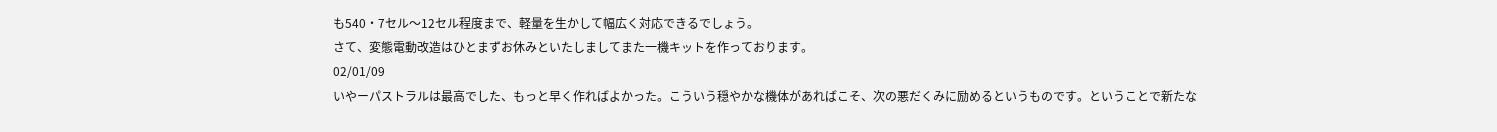も540・7セル〜12セル程度まで、軽量を生かして幅広く対応できるでしょう。
さて、変態電動改造はひとまずお休みといたしましてまた一機キットを作っております。
02/01/09
いやーパストラルは最高でした、もっと早く作ればよかった。こういう穏やかな機体があればこそ、次の悪だくみに励めるというものです。ということで新たな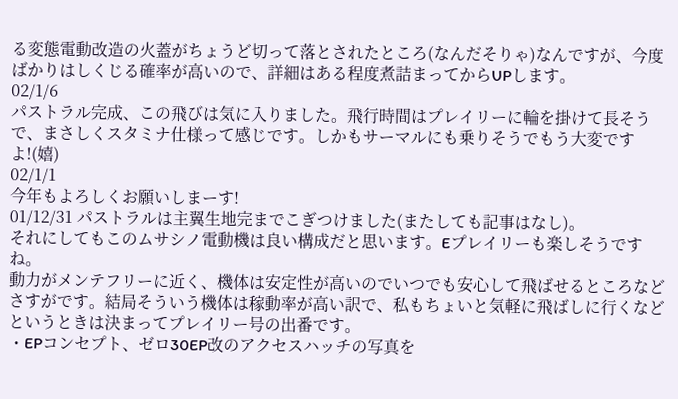る変態電動改造の火蓋がちょうど切って落とされたところ(なんだそりゃ)なんですが、今度ばかりはしくじる確率が高いので、詳細はある程度煮詰まってからUPします。
02/1/6
パストラル完成、この飛びは気に入りました。飛行時間はプレイリーに輪を掛けて長そうで、まさしくスタミナ仕様って感じです。しかもサーマルにも乗りそうでもう大変ですよ!(嬉)
02/1/1
今年もよろしくお願いしまーす!
01/12/31 パストラルは主翼生地完までこぎつけました(またしても記事はなし)。
それにしてもこのムサシノ電動機は良い構成だと思います。Eプレイリーも楽しそうですね。
動力がメンテフリーに近く、機体は安定性が高いのでいつでも安心して飛ばせるところなどさすがです。結局そういう機体は稼動率が高い訳で、私もちょいと気軽に飛ばしに行くなどというときは決まってプレイリー号の出番です。
・EPコンセプト、ゼロ30EP改のアクセスハッチの写真を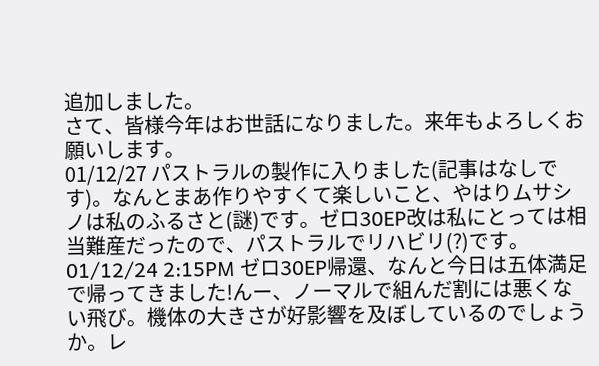追加しました。
さて、皆様今年はお世話になりました。来年もよろしくお願いします。
01/12/27 パストラルの製作に入りました(記事はなしです)。なんとまあ作りやすくて楽しいこと、やはりムサシノは私のふるさと(謎)です。ゼロ30EP改は私にとっては相当難産だったので、パストラルでリハビリ(?)です。
01/12/24 2:15PM ゼロ30EP帰還、なんと今日は五体満足で帰ってきました!んー、ノーマルで組んだ割には悪くない飛び。機体の大きさが好影響を及ぼしているのでしょうか。レ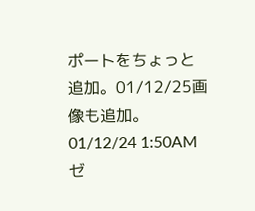ポートをちょっと追加。01/12/25画像も追加。
01/12/24 1:50AM ゼ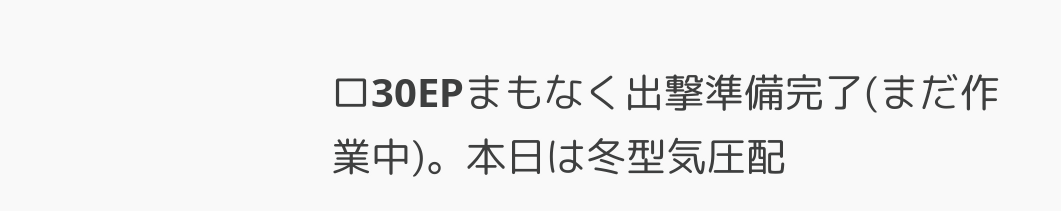ロ30EPまもなく出撃準備完了(まだ作業中)。本日は冬型気圧配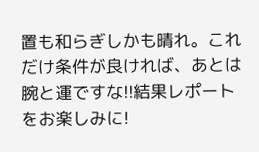置も和らぎしかも晴れ。これだけ条件が良ければ、あとは腕と運ですな!!結果レポートをお楽しみに!